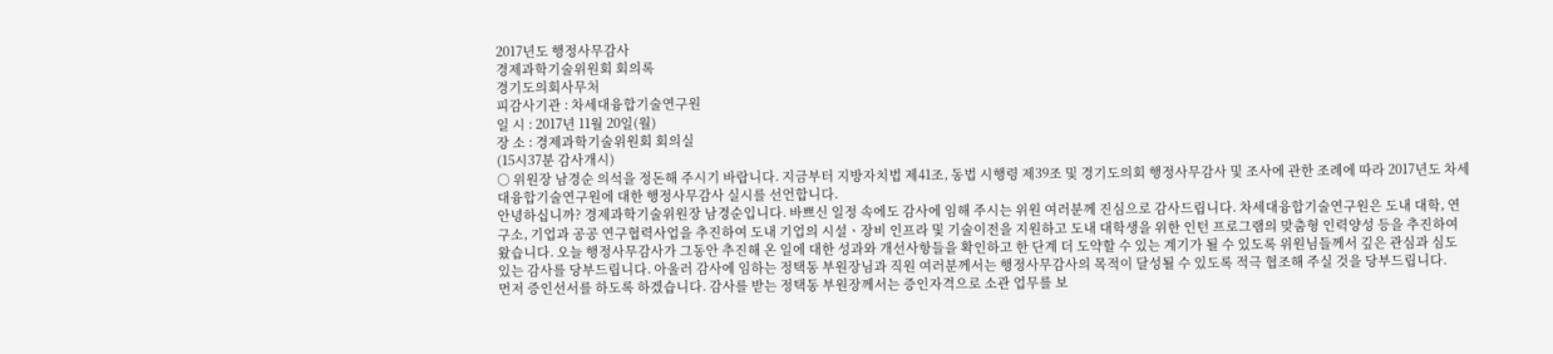2017년도 행정사무감사
경제과학기술위원회 회의록
경기도의회사무처
피감사기관 : 차세대융합기술연구원
일 시 : 2017년 11월 20일(월)
장 소 : 경제과학기술위원회 회의실
(15시37분 감사개시)
○ 위원장 남경순 의석을 정돈해 주시기 바랍니다. 지금부터 지방자치법 제41조, 동법 시행령 제39조 및 경기도의회 행정사무감사 및 조사에 관한 조례에 따라 2017년도 차세대융합기술연구원에 대한 행정사무감사 실시를 선언합니다.
안녕하십니까? 경제과학기술위원장 남경순입니다. 바쁘신 일정 속에도 감사에 임해 주시는 위원 여러분께 진심으로 감사드립니다. 차세대융합기술연구원은 도내 대학, 연구소, 기업과 공공 연구협력사업을 추진하여 도내 기업의 시설ㆍ장비 인프라 및 기술이전을 지원하고 도내 대학생을 위한 인턴 프로그램의 맞춤형 인력양성 등을 추진하여 왔습니다. 오늘 행정사무감사가 그동안 추진해 온 일에 대한 성과와 개선사항들을 확인하고 한 단계 더 도약할 수 있는 계기가 될 수 있도록 위원님들께서 깊은 관심과 심도 있는 감사를 당부드립니다. 아울러 감사에 임하는 정택동 부원장님과 직원 여러분께서는 행정사무감사의 목적이 달성될 수 있도록 적극 협조해 주실 것을 당부드립니다.
먼저 증인선서를 하도록 하겠습니다. 감사를 받는 정택동 부원장께서는 증인자격으로 소관 업무를 보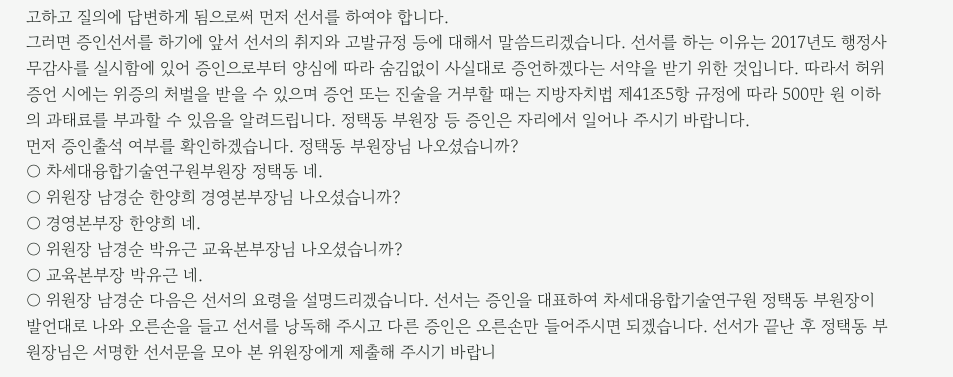고하고 질의에 답변하게 됨으로써 먼저 선서를 하여야 합니다.
그러면 증인선서를 하기에 앞서 선서의 취지와 고발규정 등에 대해서 말씀드리겠습니다. 선서를 하는 이유는 2017년도 행정사무감사를 실시함에 있어 증인으로부터 양심에 따라 숨김없이 사실대로 증언하겠다는 서약을 받기 위한 것입니다. 따라서 허위증언 시에는 위증의 처벌을 받을 수 있으며 증언 또는 진술을 거부할 때는 지방자치법 제41조5항 규정에 따라 500만 원 이하의 과태료를 부과할 수 있음을 알려드립니다. 정택동 부원장 등 증인은 자리에서 일어나 주시기 바랍니다.
먼저 증인출석 여부를 확인하겠습니다. 정택동 부원장님 나오셨습니까?
○ 차세대융합기술연구원부원장 정택동 네.
○ 위원장 남경순 한양희 경영본부장님 나오셨습니까?
○ 경영본부장 한양희 네.
○ 위원장 남경순 박유근 교육본부장님 나오셨습니까?
○ 교육본부장 박유근 네.
○ 위원장 남경순 다음은 선서의 요령을 설명드리겠습니다. 선서는 증인을 대표하여 차세대융합기술연구원 정택동 부원장이 발언대로 나와 오른손을 들고 선서를 낭독해 주시고 다른 증인은 오른손만 들어주시면 되겠습니다. 선서가 끝난 후 정택동 부원장님은 서명한 선서문을 모아 본 위원장에게 제출해 주시기 바랍니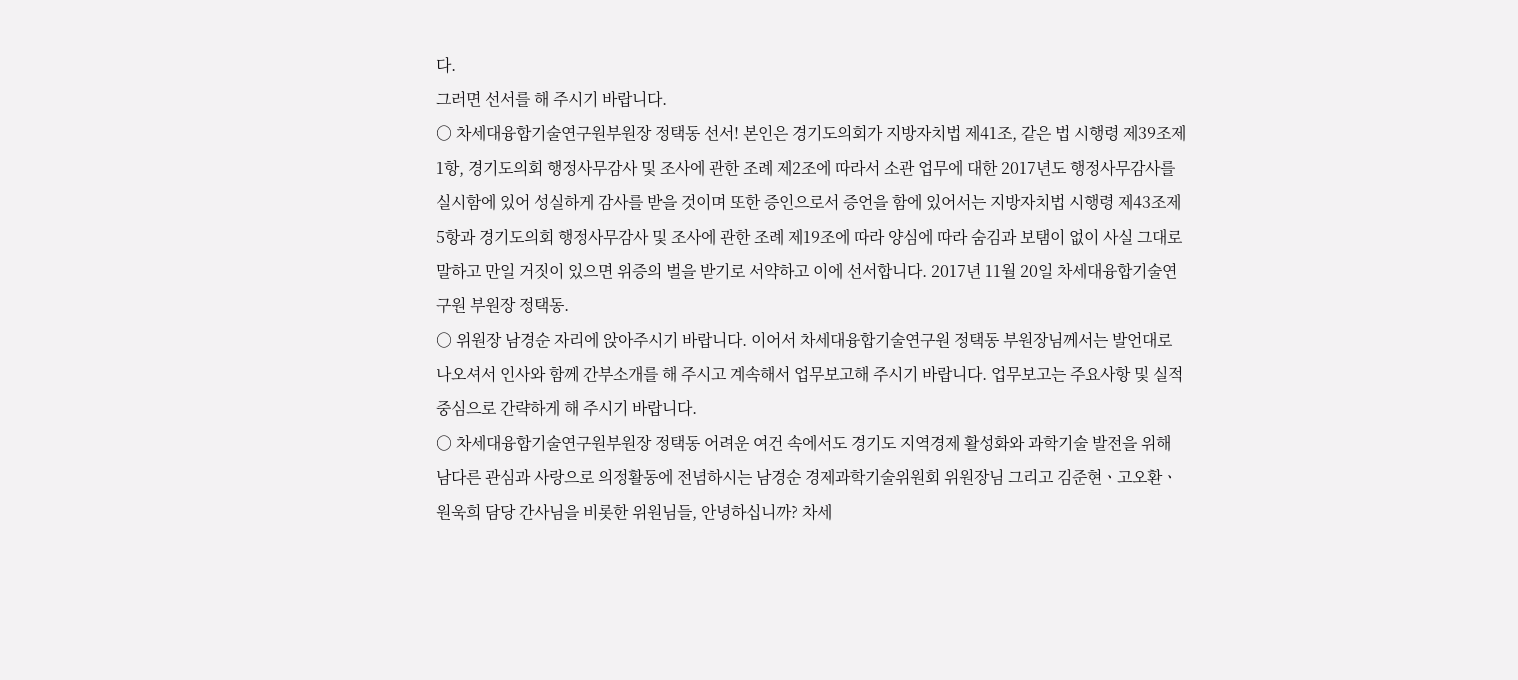다.
그러면 선서를 해 주시기 바랍니다.
○ 차세대융합기술연구원부원장 정택동 선서! 본인은 경기도의회가 지방자치법 제41조, 같은 법 시행령 제39조제1항, 경기도의회 행정사무감사 및 조사에 관한 조례 제2조에 따라서 소관 업무에 대한 2017년도 행정사무감사를 실시함에 있어 성실하게 감사를 받을 것이며 또한 증인으로서 증언을 함에 있어서는 지방자치법 시행령 제43조제5항과 경기도의회 행정사무감사 및 조사에 관한 조례 제19조에 따라 양심에 따라 숨김과 보탬이 없이 사실 그대로 말하고 만일 거짓이 있으면 위증의 벌을 받기로 서약하고 이에 선서합니다. 2017년 11월 20일 차세대융합기술연구원 부원장 정택동.
○ 위원장 남경순 자리에 앉아주시기 바랍니다. 이어서 차세대융합기술연구원 정택동 부원장님께서는 발언대로 나오셔서 인사와 함께 간부소개를 해 주시고 계속해서 업무보고해 주시기 바랍니다. 업무보고는 주요사항 및 실적중심으로 간략하게 해 주시기 바랍니다.
○ 차세대융합기술연구원부원장 정택동 어려운 여건 속에서도 경기도 지역경제 활성화와 과학기술 발전을 위해 남다른 관심과 사랑으로 의정활동에 전념하시는 남경순 경제과학기술위원회 위원장님 그리고 김준현ㆍ고오환ㆍ원욱희 담당 간사님을 비롯한 위원님들, 안녕하십니까? 차세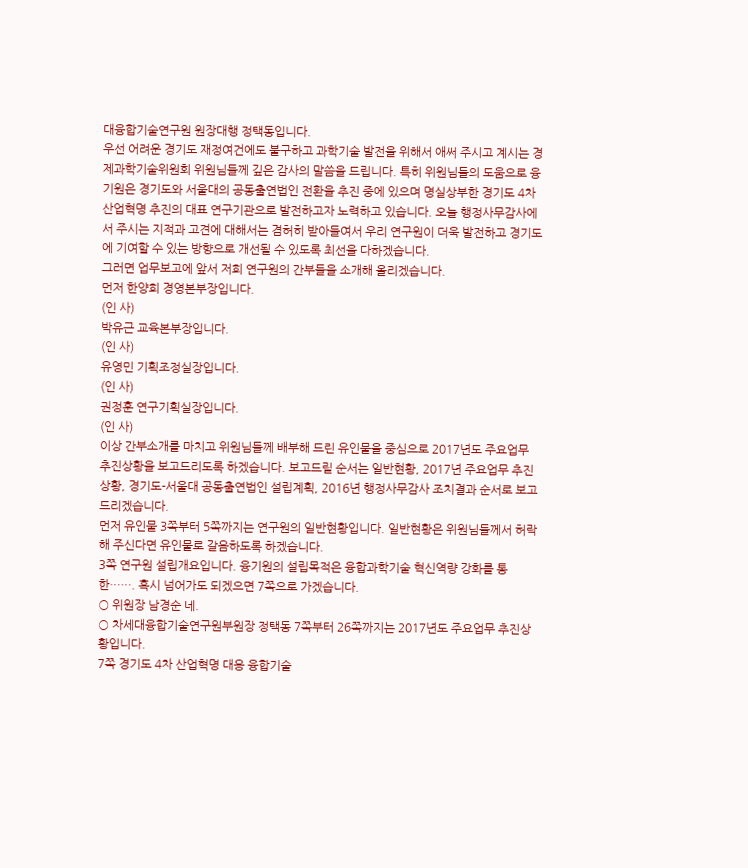대융합기술연구원 원장대행 정택동입니다.
우선 어려운 경기도 재정여건에도 불구하고 과학기술 발전을 위해서 애써 주시고 계시는 경제과학기술위원회 위원님들께 깊은 감사의 말씀을 드립니다. 특히 위원님들의 도움으로 융기원은 경기도와 서울대의 공동출연법인 전환을 추진 중에 있으며 명실상부한 경기도 4차 산업혁명 추진의 대표 연구기관으로 발전하고자 노력하고 있습니다. 오늘 행정사무감사에서 주시는 지적과 고견에 대해서는 겸허히 받아들여서 우리 연구원이 더욱 발전하고 경기도에 기여할 수 있는 방향으로 개선될 수 있도록 최선을 다하겠습니다.
그러면 업무보고에 앞서 저희 연구원의 간부들을 소개해 올리겠습니다.
먼저 한양희 경영본부장입니다.
(인 사)
박유근 교육본부장입니다.
(인 사)
유영민 기획조정실장입니다.
(인 사)
권정훈 연구기획실장입니다.
(인 사)
이상 간부소개를 마치고 위원님들께 배부해 드린 유인물을 중심으로 2017년도 주요업무 추진상황을 보고드리도록 하겠습니다. 보고드릴 순서는 일반현황, 2017년 주요업무 추진상황, 경기도-서울대 공동출연법인 설립계획, 2016년 행정사무감사 조치결과 순서로 보고드리겠습니다.
먼저 유인물 3쪽부터 5쪽까지는 연구원의 일반현황입니다. 일반현황은 위원님들께서 허락해 주신다면 유인물로 갈음하도록 하겠습니다.
3쪽 연구원 설립개요입니다. 융기원의 설립목적은 융합과학기술 혁신역량 강화를 통한……. 혹시 넘어가도 되겠으면 7쪽으로 가겠습니다.
○ 위원장 남경순 네.
○ 차세대융합기술연구원부원장 정택동 7쪽부터 26쪽까지는 2017년도 주요업무 추진상황입니다.
7쪽 경기도 4차 산업혁명 대응 융합기술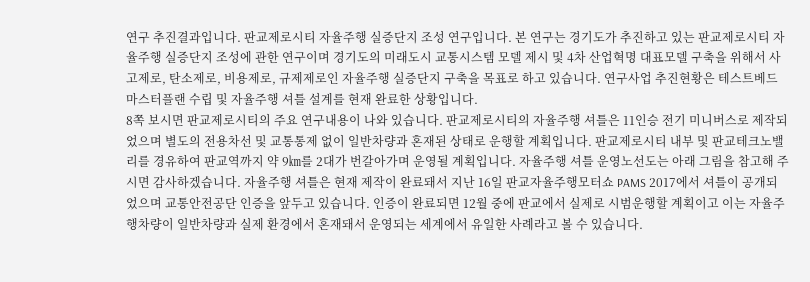연구 추진결과입니다. 판교제로시티 자율주행 실증단지 조성 연구입니다. 본 연구는 경기도가 추진하고 있는 판교제로시티 자율주행 실증단지 조성에 관한 연구이며 경기도의 미래도시 교통시스템 모델 제시 및 4차 산업혁명 대표모델 구축을 위해서 사고제로, 탄소제로, 비용제로, 규제제로인 자율주행 실증단지 구축을 목표로 하고 있습니다. 연구사업 추진현황은 테스트베드 마스터플랜 수립 및 자율주행 셔틀 설계를 현재 완료한 상황입니다.
8쪽 보시면 판교제로시티의 주요 연구내용이 나와 있습니다. 판교제로시티의 자율주행 셔틀은 11인승 전기 미니버스로 제작되었으며 별도의 전용차선 및 교통통제 없이 일반차량과 혼재된 상태로 운행할 계획입니다. 판교제로시티 내부 및 판교테크노밸리를 경유하여 판교역까지 약 9㎞를 2대가 번갈아가며 운영될 계획입니다. 자율주행 셔틀 운영노선도는 아래 그림을 참고해 주시면 감사하겠습니다. 자율주행 셔틀은 현재 제작이 완료돼서 지난 16일 판교자율주행모터쇼 PAMS 2017에서 셔틀이 공개되었으며 교통안전공단 인증을 앞두고 있습니다. 인증이 완료되면 12월 중에 판교에서 실제로 시범운행할 계획이고 이는 자율주행차량이 일반차량과 실제 환경에서 혼재돼서 운영되는 세계에서 유일한 사례라고 볼 수 있습니다.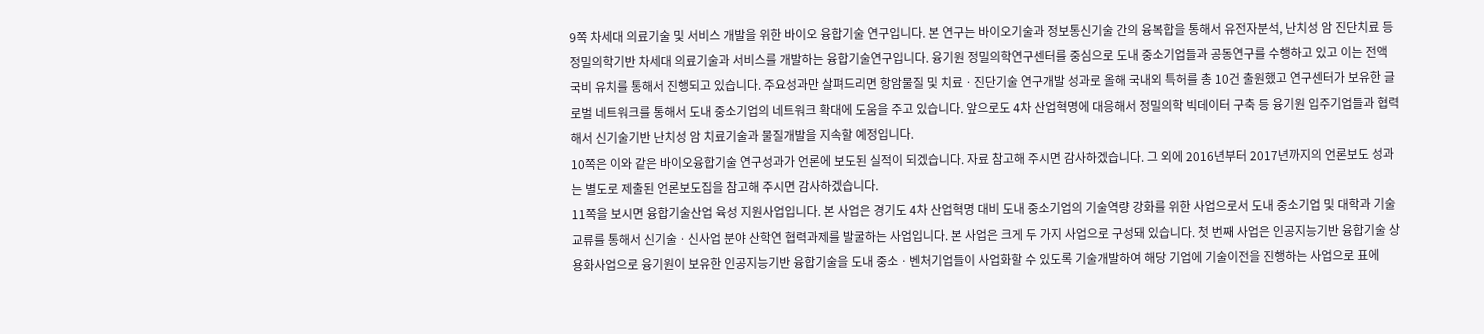9쪽 차세대 의료기술 및 서비스 개발을 위한 바이오 융합기술 연구입니다. 본 연구는 바이오기술과 정보통신기술 간의 융복합을 통해서 유전자분석, 난치성 암 진단치료 등 정밀의학기반 차세대 의료기술과 서비스를 개발하는 융합기술연구입니다. 융기원 정밀의학연구센터를 중심으로 도내 중소기업들과 공동연구를 수행하고 있고 이는 전액 국비 유치를 통해서 진행되고 있습니다. 주요성과만 살펴드리면 항암물질 및 치료ㆍ진단기술 연구개발 성과로 올해 국내외 특허를 총 10건 출원했고 연구센터가 보유한 글로벌 네트워크를 통해서 도내 중소기업의 네트워크 확대에 도움을 주고 있습니다. 앞으로도 4차 산업혁명에 대응해서 정밀의학 빅데이터 구축 등 융기원 입주기업들과 협력해서 신기술기반 난치성 암 치료기술과 물질개발을 지속할 예정입니다.
10쪽은 이와 같은 바이오융합기술 연구성과가 언론에 보도된 실적이 되겠습니다. 자료 참고해 주시면 감사하겠습니다. 그 외에 2016년부터 2017년까지의 언론보도 성과는 별도로 제출된 언론보도집을 참고해 주시면 감사하겠습니다.
11쪽을 보시면 융합기술산업 육성 지원사업입니다. 본 사업은 경기도 4차 산업혁명 대비 도내 중소기업의 기술역량 강화를 위한 사업으로서 도내 중소기업 및 대학과 기술교류를 통해서 신기술ㆍ신사업 분야 산학연 협력과제를 발굴하는 사업입니다. 본 사업은 크게 두 가지 사업으로 구성돼 있습니다. 첫 번째 사업은 인공지능기반 융합기술 상용화사업으로 융기원이 보유한 인공지능기반 융합기술을 도내 중소ㆍ벤처기업들이 사업화할 수 있도록 기술개발하여 해당 기업에 기술이전을 진행하는 사업으로 표에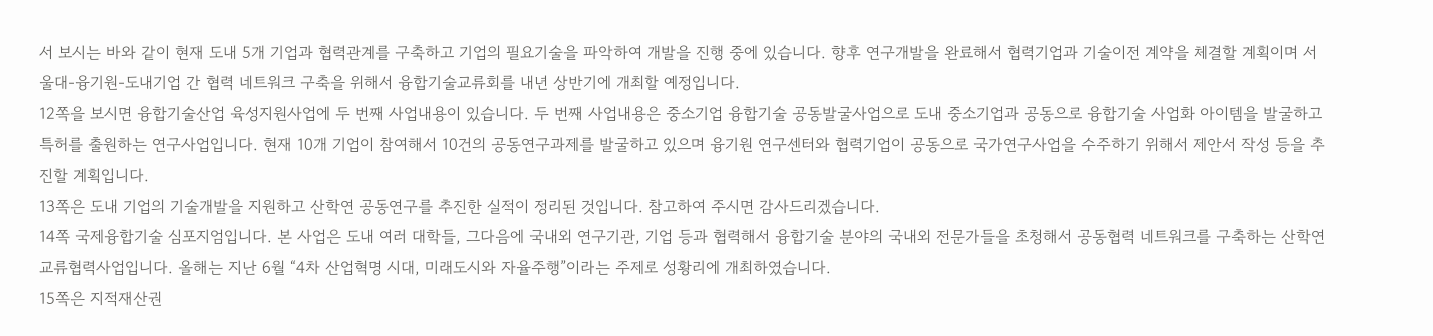서 보시는 바와 같이 현재 도내 5개 기업과 협력관계를 구축하고 기업의 필요기술을 파악하여 개발을 진행 중에 있습니다. 향후 연구개발을 완료해서 협력기업과 기술이전 계약을 체결할 계획이며 서울대-융기원-도내기업 간 협력 네트워크 구축을 위해서 융합기술교류회를 내년 상반기에 개최할 예정입니다.
12쪽을 보시면 융합기술산업 육성지원사업에 두 번째 사업내용이 있습니다. 두 번째 사업내용은 중소기업 융합기술 공동발굴사업으로 도내 중소기업과 공동으로 융합기술 사업화 아이템을 발굴하고 특허를 출원하는 연구사업입니다. 현재 10개 기업이 참여해서 10건의 공동연구과제를 발굴하고 있으며 융기원 연구센터와 협력기업이 공동으로 국가연구사업을 수주하기 위해서 제안서 작성 등을 추진할 계획입니다.
13쪽은 도내 기업의 기술개발을 지원하고 산학연 공동연구를 추진한 실적이 정리된 것입니다. 참고하여 주시면 감사드리겠습니다.
14쪽 국제융합기술 심포지엄입니다. 본 사업은 도내 여러 대학들, 그다음에 국내외 연구기관, 기업 등과 협력해서 융합기술 분야의 국내외 전문가들을 초청해서 공동협력 네트워크를 구축하는 산학연 교류협력사업입니다. 올해는 지난 6월 “4차 산업혁명 시대, 미래도시와 자율주행”이라는 주제로 성황리에 개최하였습니다.
15쪽은 지적재산권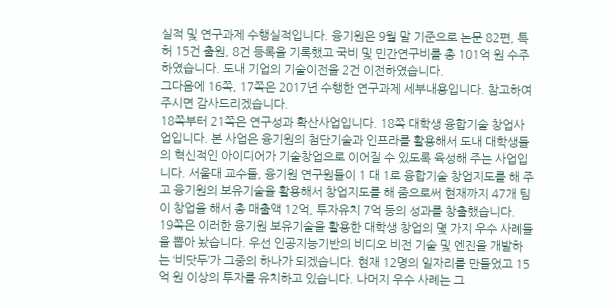실적 및 연구과제 수행실적입니다. 융기원은 9월 말 기준으로 논문 82편, 특허 15건 출원, 8건 등록을 기록했고 국비 및 민간연구비를 총 101억 원 수주하였습니다. 도내 기업의 기술이전을 2건 이전하였습니다.
그다음에 16쪽, 17쪽은 2017년 수행한 연구과제 세부내용입니다. 참고하여 주시면 감사드리겠습니다.
18쪽부터 21쪽은 연구성과 확산사업입니다. 18쪽 대학생 융합기술 창업사업입니다. 본 사업은 융기원의 첨단기술과 인프라를 활용해서 도내 대학생들의 혁신적인 아이디어가 기술창업으로 이어질 수 있도록 육성해 주는 사업입니다. 서울대 교수들, 융기원 연구원들이 1 대 1로 융합기술 창업지도를 해 주고 융기원의 보유기술을 활용해서 창업지도를 해 줌으로써 현재까지 47개 팀이 창업을 해서 총 매출액 12억, 투자유치 7억 등의 성과를 창출했습니다.
19쪽은 이러한 융기원 보유기술을 활용한 대학생 창업의 몇 가지 우수 사례들을 뽑아 놨습니다. 우선 인공지능기반의 비디오 비전 기술 및 엔진을 개발하는 ‘비닷두’가 그중의 하나가 되겠습니다. 현재 12명의 일자리를 만들었고 15억 원 이상의 투자를 유치하고 있습니다. 나머지 우수 사례는 그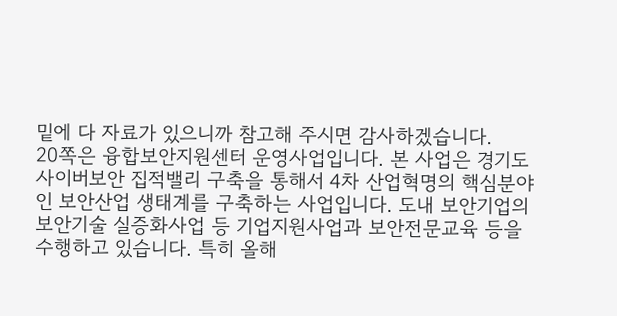밑에 다 자료가 있으니까 참고해 주시면 감사하겠습니다.
20쪽은 융합보안지원센터 운영사업입니다. 본 사업은 경기도 사이버보안 집적밸리 구축을 통해서 4차 산업혁명의 핵심분야인 보안산업 생태계를 구축하는 사업입니다. 도내 보안기업의 보안기술 실증화사업 등 기업지원사업과 보안전문교육 등을 수행하고 있습니다. 특히 올해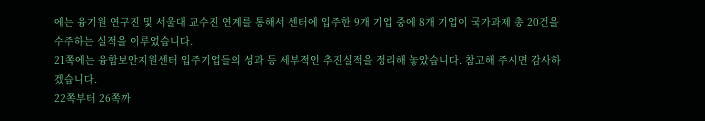에는 융기원 연구진 및 서울대 교수진 연계를 통해서 센터에 입주한 9개 기업 중에 8개 기업이 국가과제 총 20건을 수주하는 실적을 이루었습니다.
21쪽에는 융합보안지원센터 입주기업들의 성과 등 세부적인 추진실적을 정리해 놓았습니다. 참고해 주시면 감사하겠습니다.
22쪽부터 26쪽까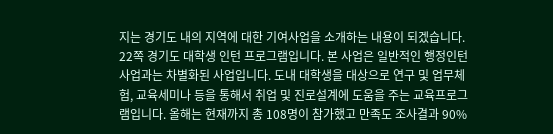지는 경기도 내의 지역에 대한 기여사업을 소개하는 내용이 되겠습니다. 22쪽 경기도 대학생 인턴 프로그램입니다. 본 사업은 일반적인 행정인턴사업과는 차별화된 사업입니다. 도내 대학생을 대상으로 연구 및 업무체험, 교육세미나 등을 통해서 취업 및 진로설계에 도움을 주는 교육프로그램입니다. 올해는 현재까지 총 108명이 참가했고 만족도 조사결과 90%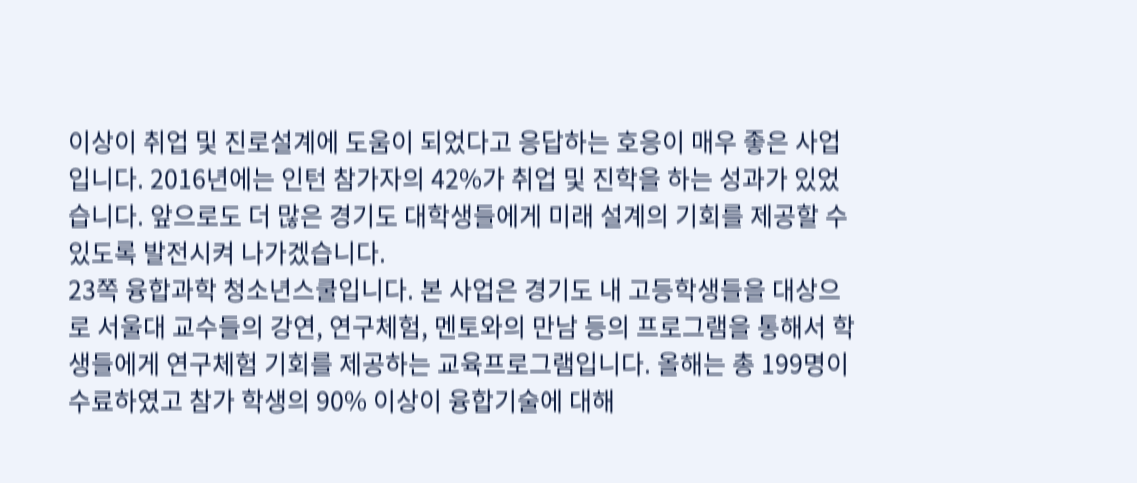이상이 취업 및 진로설계에 도움이 되었다고 응답하는 호응이 매우 좋은 사업입니다. 2016년에는 인턴 참가자의 42%가 취업 및 진학을 하는 성과가 있었습니다. 앞으로도 더 많은 경기도 대학생들에게 미래 설계의 기회를 제공할 수 있도록 발전시켜 나가겠습니다.
23쪽 융합과학 청소년스쿨입니다. 본 사업은 경기도 내 고등학생들을 대상으로 서울대 교수들의 강연, 연구체험, 멘토와의 만남 등의 프로그램을 통해서 학생들에게 연구체험 기회를 제공하는 교육프로그램입니다. 올해는 총 199명이 수료하였고 참가 학생의 90% 이상이 융합기술에 대해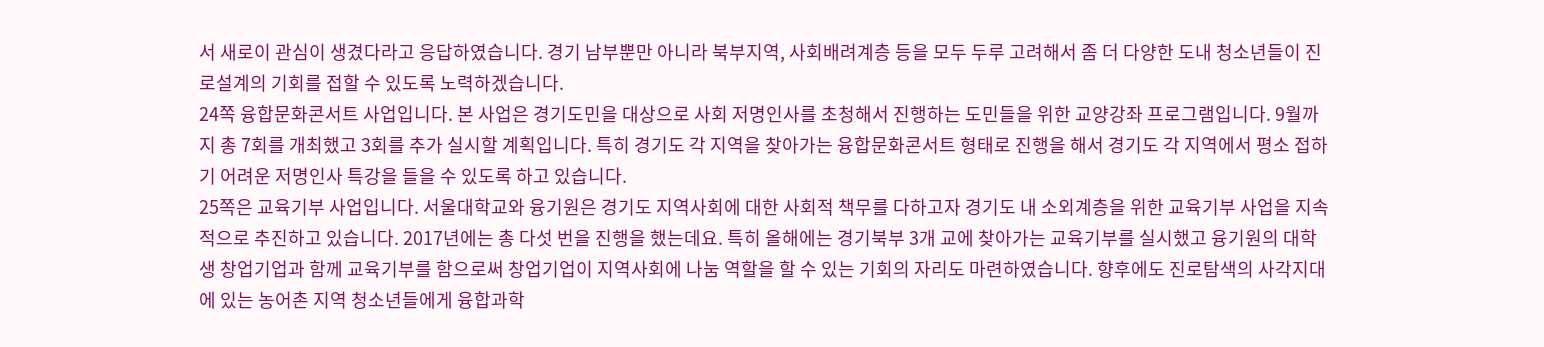서 새로이 관심이 생겼다라고 응답하였습니다. 경기 남부뿐만 아니라 북부지역, 사회배려계층 등을 모두 두루 고려해서 좀 더 다양한 도내 청소년들이 진로설계의 기회를 접할 수 있도록 노력하겠습니다.
24쪽 융합문화콘서트 사업입니다. 본 사업은 경기도민을 대상으로 사회 저명인사를 초청해서 진행하는 도민들을 위한 교양강좌 프로그램입니다. 9월까지 총 7회를 개최했고 3회를 추가 실시할 계획입니다. 특히 경기도 각 지역을 찾아가는 융합문화콘서트 형태로 진행을 해서 경기도 각 지역에서 평소 접하기 어려운 저명인사 특강을 들을 수 있도록 하고 있습니다.
25쪽은 교육기부 사업입니다. 서울대학교와 융기원은 경기도 지역사회에 대한 사회적 책무를 다하고자 경기도 내 소외계층을 위한 교육기부 사업을 지속적으로 추진하고 있습니다. 2017년에는 총 다섯 번을 진행을 했는데요. 특히 올해에는 경기북부 3개 교에 찾아가는 교육기부를 실시했고 융기원의 대학생 창업기업과 함께 교육기부를 함으로써 창업기업이 지역사회에 나눔 역할을 할 수 있는 기회의 자리도 마련하였습니다. 향후에도 진로탐색의 사각지대에 있는 농어촌 지역 청소년들에게 융합과학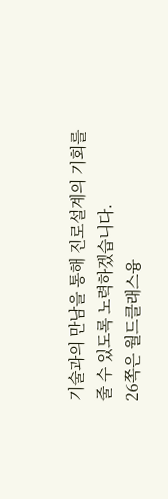기술과의 만남을 통해 진로설계의 기회를 줄 수 있도록 노력하겠습니다.
26쪽은 월드클래스융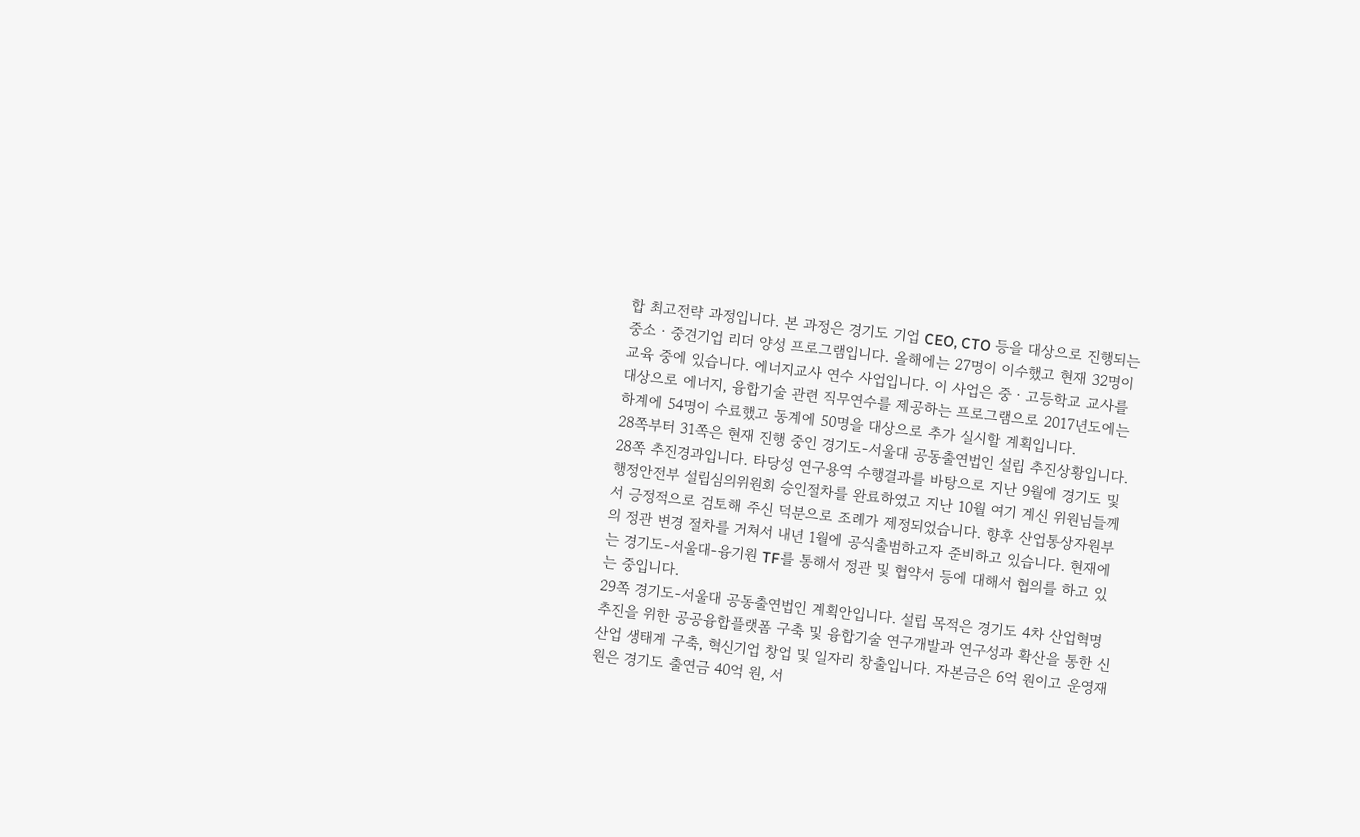합 최고전략 과정입니다. 본 과정은 경기도 기업 CEO, CTO 등을 대상으로 진행되는 중소ㆍ중견기업 리더 양성 프로그램입니다. 올해에는 27명이 이수했고 현재 32명이 교육 중에 있습니다. 에너지교사 연수 사업입니다. 이 사업은 중ㆍ고등학교 교사를 대상으로 에너지, 융합기술 관련 직무연수를 제공하는 프로그램으로 2017년도에는 하계에 54명이 수료했고 동계에 50명을 대상으로 추가 실시할 계획입니다.
28쪽부터 31쪽은 현재 진행 중인 경기도-서울대 공동출연법인 설립 추진상황입니다.
28쪽 추진경과입니다. 타당성 연구용역 수행결과를 바탕으로 지난 9월에 경기도 및 행정안전부 설립심의위원회 승인절차를 완료하였고 지난 10월 여기 계신 위원님들께서 긍정적으로 검토해 주신 덕분으로 조례가 제정되었습니다. 향후 산업통상자원부의 정관 변경 절차를 거쳐서 내년 1월에 공식출범하고자 준비하고 있습니다. 현재에는 경기도-서울대-융기원 TF를 통해서 정관 및 협약서 등에 대해서 협의를 하고 있는 중입니다.
29쪽 경기도-서울대 공동출연법인 계획안입니다. 설립 목적은 경기도 4차 산업혁명 추진을 위한 공공융합플랫폼 구축 및 융합기술 연구개발과 연구성과 확산을 통한 신산업 생태계 구축, 혁신기업 창업 및 일자리 창출입니다. 자본금은 6억 원이고 운영재원은 경기도 출연금 40억 원, 서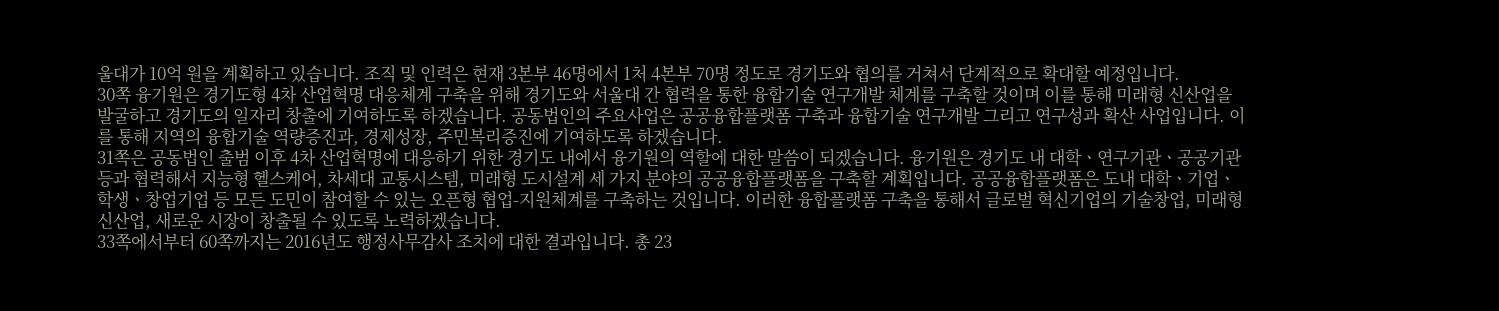울대가 10억 원을 계획하고 있습니다. 조직 및 인력은 현재 3본부 46명에서 1처 4본부 70명 정도로 경기도와 협의를 거쳐서 단계적으로 확대할 예정입니다.
30쪽 융기원은 경기도형 4차 산업혁명 대응체계 구축을 위해 경기도와 서울대 간 협력을 통한 융합기술 연구개발 체계를 구축할 것이며 이를 통해 미래형 신산업을 발굴하고 경기도의 일자리 창출에 기여하도록 하겠습니다. 공동법인의 주요사업은 공공융합플랫폼 구축과 융합기술 연구개발 그리고 연구성과 확산 사업입니다. 이를 통해 지역의 융합기술 역량증진과, 경제성장, 주민복리증진에 기여하도록 하겠습니다.
31쪽은 공동법인 출범 이후 4차 산업혁명에 대응하기 위한 경기도 내에서 융기원의 역할에 대한 말씀이 되겠습니다. 융기원은 경기도 내 대학ㆍ연구기관ㆍ공공기관 등과 협력해서 지능형 헬스케어, 차세대 교통시스템, 미래형 도시설계 세 가지 분야의 공공융합플랫폼을 구축할 계획입니다. 공공융합플랫폼은 도내 대학ㆍ기업ㆍ학생ㆍ창업기업 등 모든 도민이 참여할 수 있는 오픈형 협업-지원체계를 구축하는 것입니다. 이러한 융합플랫폼 구축을 통해서 글로벌 혁신기업의 기술창업, 미래형 신산업, 새로운 시장이 창출될 수 있도록 노력하겠습니다.
33쪽에서부터 60쪽까지는 2016년도 행정사무감사 조치에 대한 결과입니다. 총 23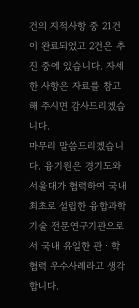건의 지적사항 중 21건이 완료되었고 2건은 추진 중에 있습니다. 자세한 사항은 자료를 참고해 주시면 감사드리겠습니다.
마무리 말씀드리겠습니다. 융기원은 경기도와 서울대가 협력하여 국내 최초로 설립한 융합과학기술 전문연구기관으로서 국내 유일한 관ㆍ학 협력 우수사례라고 생각합니다.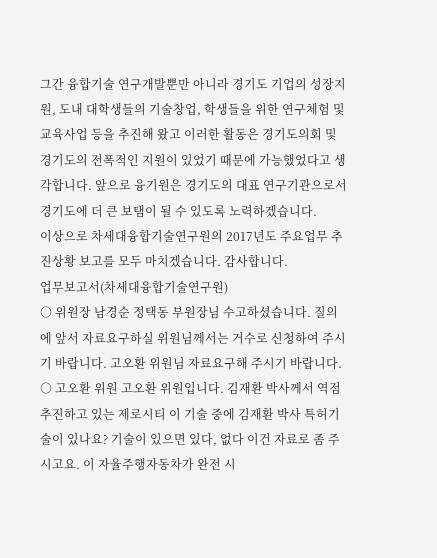그간 융합기술 연구개발뿐만 아니라 경기도 기업의 성장지원, 도내 대학생들의 기술창업, 학생들을 위한 연구체험 및 교육사업 등을 추진해 왔고 이러한 활동은 경기도의회 및 경기도의 전폭적인 지원이 있었기 때문에 가능했었다고 생각합니다. 앞으로 융기원은 경기도의 대표 연구기관으로서 경기도에 더 큰 보탬이 될 수 있도록 노력하겠습니다.
이상으로 차세대융합기술연구원의 2017년도 주요업무 추진상황 보고를 모두 마치겠습니다. 감사합니다.
업무보고서(차세대융합기술연구원)
○ 위원장 남경순 정택동 부원장님 수고하셨습니다. 질의에 앞서 자료요구하실 위원님께서는 거수로 신청하여 주시기 바랍니다. 고오환 위원님 자료요구해 주시기 바랍니다.
○ 고오환 위원 고오환 위원입니다. 김재환 박사께서 역점 추진하고 있는 제로시티 이 기술 중에 김재환 박사 특허기술이 있나요? 기술이 있으면 있다, 없다 이건 자료로 좀 주시고요. 이 자율주행자동차가 완전 시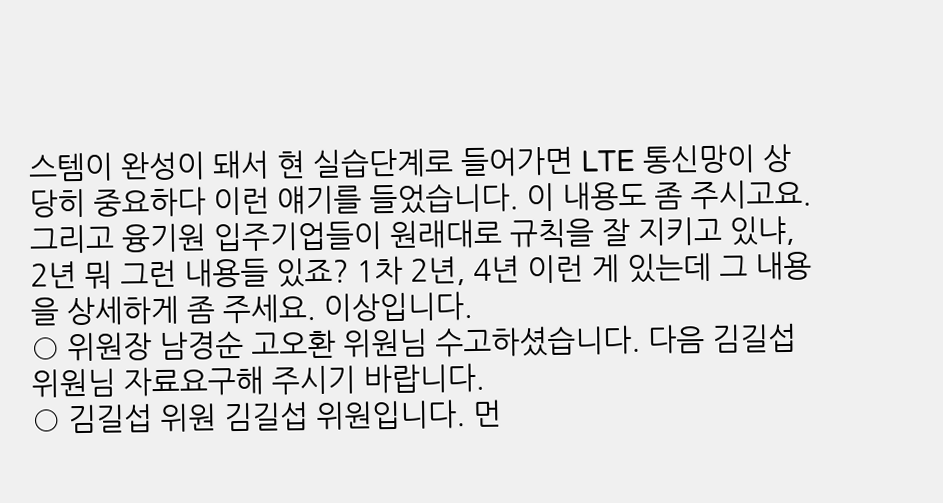스템이 완성이 돼서 현 실습단계로 들어가면 LTE 통신망이 상당히 중요하다 이런 얘기를 들었습니다. 이 내용도 좀 주시고요.
그리고 융기원 입주기업들이 원래대로 규칙을 잘 지키고 있냐, 2년 뭐 그런 내용들 있죠? 1차 2년, 4년 이런 게 있는데 그 내용을 상세하게 좀 주세요. 이상입니다.
○ 위원장 남경순 고오환 위원님 수고하셨습니다. 다음 김길섭 위원님 자료요구해 주시기 바랍니다.
○ 김길섭 위원 김길섭 위원입니다. 먼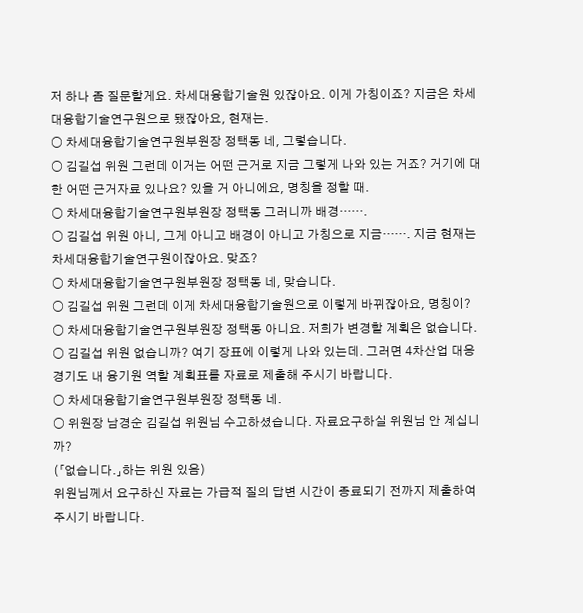저 하나 좀 질문할게요. 차세대융합기술원 있잖아요. 이게 가칭이죠? 지금은 차세대융합기술연구원으로 됐잖아요, 현재는.
○ 차세대융합기술연구원부원장 정택동 네, 그렇습니다.
○ 김길섭 위원 그런데 이거는 어떤 근거로 지금 그렇게 나와 있는 거죠? 거기에 대한 어떤 근거자료 있나요? 있을 거 아니에요, 명칭을 정할 때.
○ 차세대융합기술연구원부원장 정택동 그러니까 배경…….
○ 김길섭 위원 아니, 그게 아니고 배경이 아니고 가칭으로 지금……. 지금 현재는 차세대융합기술연구원이잖아요. 맞죠?
○ 차세대융합기술연구원부원장 정택동 네, 맞습니다.
○ 김길섭 위원 그런데 이게 차세대융합기술원으로 이렇게 바뀌잖아요, 명칭이?
○ 차세대융합기술연구원부원장 정택동 아니요. 저희가 변경할 계획은 없습니다.
○ 김길섭 위원 없습니까? 여기 장표에 이렇게 나와 있는데. 그러면 4차산업 대응 경기도 내 융기원 역할 계획표를 자료로 제출해 주시기 바랍니다.
○ 차세대융합기술연구원부원장 정택동 네.
○ 위원장 남경순 김길섭 위원님 수고하셨습니다. 자료요구하실 위원님 안 계십니까?
(「없습니다.」하는 위원 있음)
위원님께서 요구하신 자료는 가급적 질의 답변 시간이 종료되기 전까지 제출하여 주시기 바랍니다.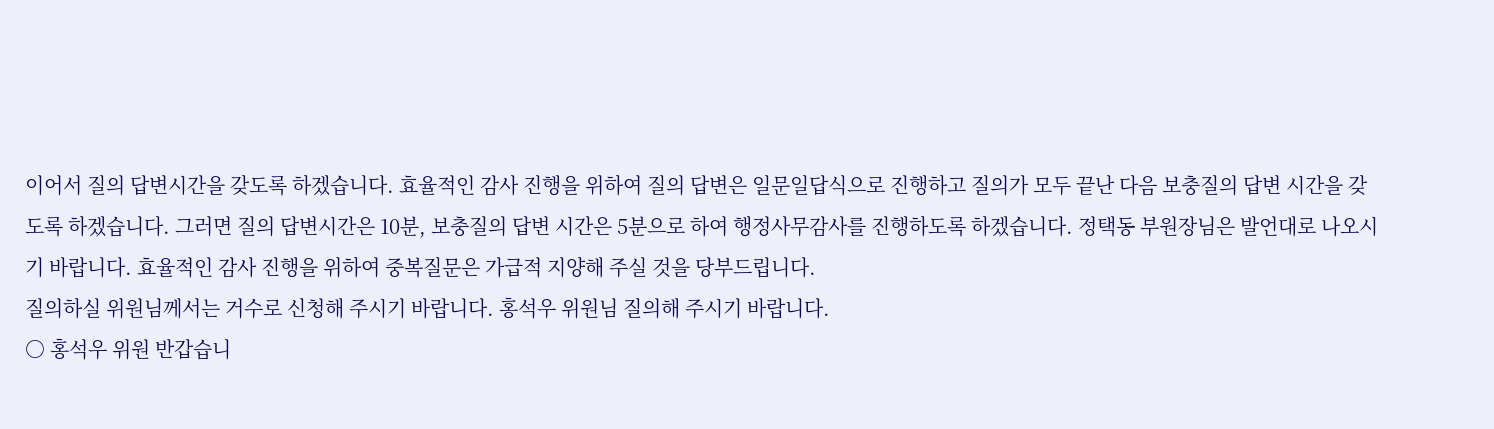이어서 질의 답변시간을 갖도록 하겠습니다. 효율적인 감사 진행을 위하여 질의 답변은 일문일답식으로 진행하고 질의가 모두 끝난 다음 보충질의 답변 시간을 갖도록 하겠습니다. 그러면 질의 답변시간은 10분, 보충질의 답변 시간은 5분으로 하여 행정사무감사를 진행하도록 하겠습니다. 정택동 부원장님은 발언대로 나오시기 바랍니다. 효율적인 감사 진행을 위하여 중복질문은 가급적 지양해 주실 것을 당부드립니다.
질의하실 위원님께서는 거수로 신청해 주시기 바랍니다. 홍석우 위원님 질의해 주시기 바랍니다.
○ 홍석우 위원 반갑습니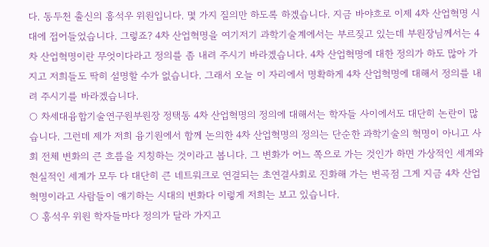다. 동두천 출신의 홍석우 위원입니다. 몇 가지 질의만 하도록 하겠습니다. 지금 바야흐로 이제 4차 산업혁명 시대에 접어들었습니다. 그렇죠? 4차 산업혁명을 여기저기 과학기술계에서는 부르짖고 있는데 부원장님께서는 4차 산업혁명이란 무엇이다라고 정의를 좀 내려 주시기 바라겠습니다. 4차 산업혁명에 대한 정의가 하도 많아 가지고 저희들도 딱히 설명할 수가 없습니다. 그래서 오늘 이 자리에서 명확하게 4차 산업혁명에 대해서 정의를 내려 주시기를 바라겠습니다.
○ 차세대융합기술연구원부원장 정택동 4차 산업혁명의 정의에 대해서는 학자들 사이에서도 대단히 논란이 많습니다. 그런데 제가 저희 융기원에서 함께 논의한 4차 산업혁명의 정의는 단순한 과학기술의 혁명이 아니고 사회 전체 변화의 큰 흐름을 지칭하는 것이라고 봅니다. 그 변화가 어느 쪽으로 가는 것인가 하면 가상적인 세계와 현실적인 세계가 모두 다 대단히 큰 네트워크로 연결되는 초연결사회로 진화해 가는 변곡점 그게 지금 4차 산업혁명이라고 사람들이 얘기하는 시대의 변화다 이렇게 저희는 보고 있습니다.
○ 홍석우 위원 학자들마다 정의가 달라 가지고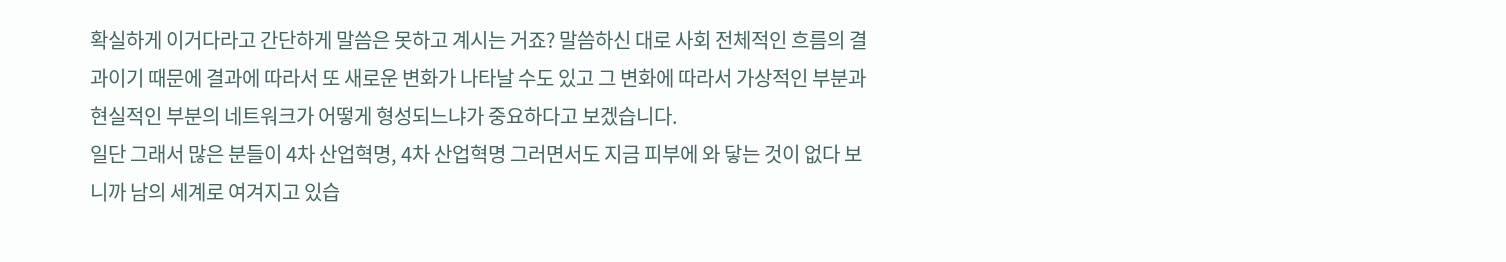확실하게 이거다라고 간단하게 말씀은 못하고 계시는 거죠? 말씀하신 대로 사회 전체적인 흐름의 결과이기 때문에 결과에 따라서 또 새로운 변화가 나타날 수도 있고 그 변화에 따라서 가상적인 부분과 현실적인 부분의 네트워크가 어떻게 형성되느냐가 중요하다고 보겠습니다.
일단 그래서 많은 분들이 4차 산업혁명, 4차 산업혁명 그러면서도 지금 피부에 와 닿는 것이 없다 보니까 남의 세계로 여겨지고 있습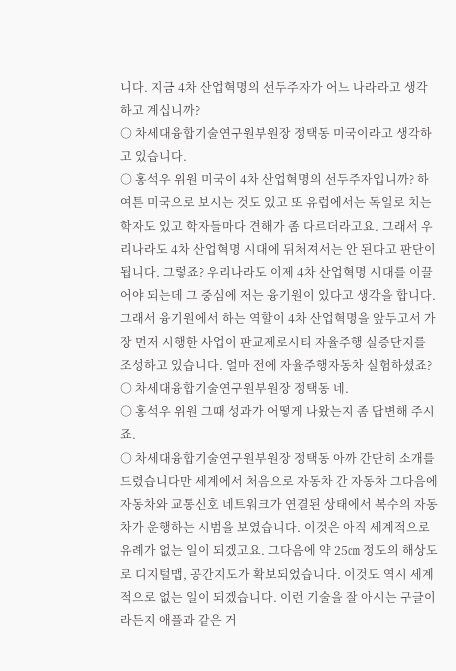니다. 지금 4차 산업혁명의 선두주자가 어느 나라라고 생각하고 계십니까?
○ 차세대융합기술연구원부원장 정택동 미국이라고 생각하고 있습니다.
○ 홍석우 위원 미국이 4차 산업혁명의 선두주자입니까? 하여튼 미국으로 보시는 것도 있고 또 유럽에서는 독일로 치는 학자도 있고 학자들마다 견해가 좀 다르더라고요. 그래서 우리나라도 4차 산업혁명 시대에 뒤처져서는 안 된다고 판단이 됩니다. 그렇죠? 우리나라도 이제 4차 산업혁명 시대를 이끌어야 되는데 그 중심에 저는 융기원이 있다고 생각을 합니다. 그래서 융기원에서 하는 역할이 4차 산업혁명을 앞두고서 가장 먼저 시행한 사업이 판교제로시티 자율주행 실증단지를 조성하고 있습니다. 얼마 전에 자율주행자동차 실험하셨죠?
○ 차세대융합기술연구원부원장 정택동 네.
○ 홍석우 위원 그때 성과가 어떻게 나왔는지 좀 답변해 주시죠.
○ 차세대융합기술연구원부원장 정택동 아까 간단히 소개를 드렸습니다만 세계에서 처음으로 자동차 간 자동차 그다음에 자동차와 교통신호 네트워크가 연결된 상태에서 복수의 자동차가 운행하는 시범을 보였습니다. 이것은 아직 세계적으로 유례가 없는 일이 되겠고요. 그다음에 약 25㎝ 정도의 해상도로 디지털맵, 공간지도가 확보되었습니다. 이것도 역시 세계적으로 없는 일이 되겠습니다. 이런 기술을 잘 아시는 구글이라든지 애플과 같은 거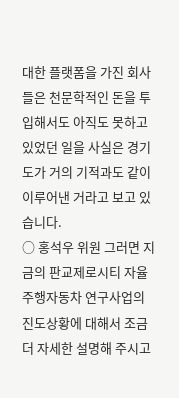대한 플랫폼을 가진 회사들은 천문학적인 돈을 투입해서도 아직도 못하고 있었던 일을 사실은 경기도가 거의 기적과도 같이 이루어낸 거라고 보고 있습니다.
○ 홍석우 위원 그러면 지금의 판교제로시티 자율주행자동차 연구사업의 진도상황에 대해서 조금 더 자세한 설명해 주시고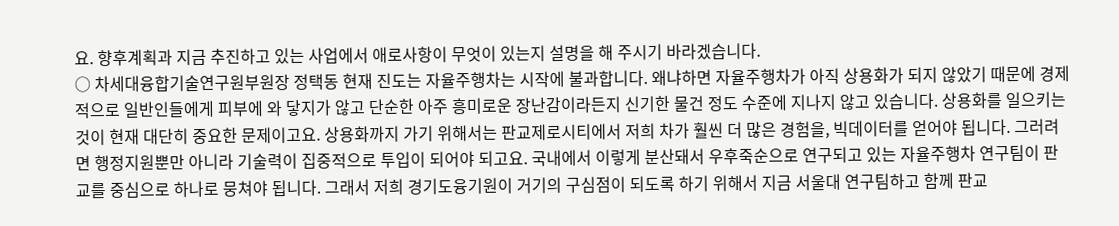요. 향후계획과 지금 추진하고 있는 사업에서 애로사항이 무엇이 있는지 설명을 해 주시기 바라겠습니다.
○ 차세대융합기술연구원부원장 정택동 현재 진도는 자율주행차는 시작에 불과합니다. 왜냐하면 자율주행차가 아직 상용화가 되지 않았기 때문에 경제적으로 일반인들에게 피부에 와 닿지가 않고 단순한 아주 흥미로운 장난감이라든지 신기한 물건 정도 수준에 지나지 않고 있습니다. 상용화를 일으키는 것이 현재 대단히 중요한 문제이고요. 상용화까지 가기 위해서는 판교제로시티에서 저희 차가 훨씬 더 많은 경험을, 빅데이터를 얻어야 됩니다. 그러려면 행정지원뿐만 아니라 기술력이 집중적으로 투입이 되어야 되고요. 국내에서 이렇게 분산돼서 우후죽순으로 연구되고 있는 자율주행차 연구팀이 판교를 중심으로 하나로 뭉쳐야 됩니다. 그래서 저희 경기도융기원이 거기의 구심점이 되도록 하기 위해서 지금 서울대 연구팀하고 함께 판교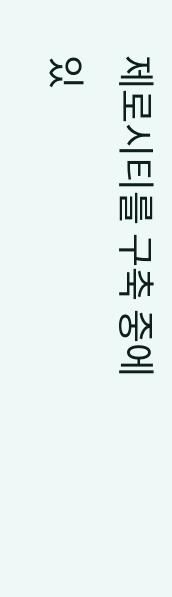제로시티를 구축 중에 있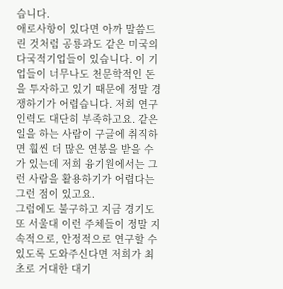습니다.
애로사항이 있다면 아까 말씀드린 것처럼 공룡과도 같은 미국의 다국적기업들이 있습니다. 이 기업들이 너무나도 천문학적인 돈을 투자하고 있기 때문에 정말 경쟁하기가 어렵습니다. 저희 연구인력도 대단히 부족하고요. 같은 일을 하는 사람이 구글에 취직하면 훨씬 더 많은 연봉을 받을 수가 있는데 저희 융기원에서는 그런 사람을 활용하기가 어렵다는 그런 점이 있고요.
그럼에도 불구하고 지금 경기도 또 서울대 이런 주체들이 정말 지속적으로, 안정적으로 연구할 수 있도록 도와주신다면 저희가 최초로 거대한 대기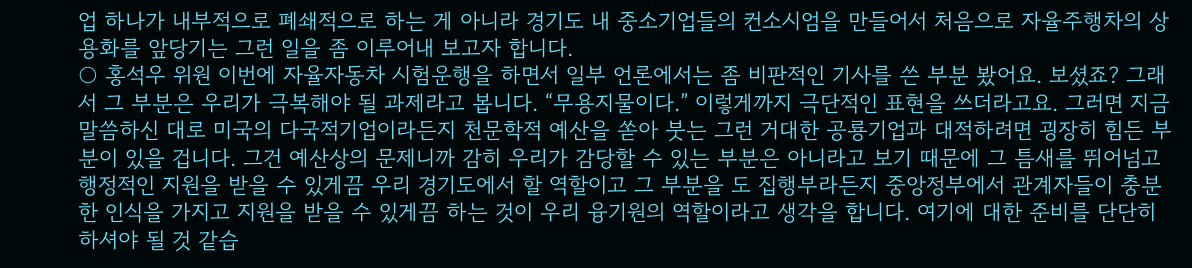업 하나가 내부적으로 폐쇄적으로 하는 게 아니라 경기도 내 중소기업들의 컨소시엄을 만들어서 처음으로 자율주행차의 상용화를 앞당기는 그런 일을 좀 이루어내 보고자 합니다.
○ 홍석우 위원 이번에 자율자동차 시험운행을 하면서 일부 언론에서는 좀 비판적인 기사를 쓴 부분 봤어요. 보셨죠? 그래서 그 부분은 우리가 극복해야 될 과제라고 봅니다. “무용지물이다.” 이렇게까지 극단적인 표현을 쓰더라고요. 그러면 지금 말씀하신 대로 미국의 다국적기업이라든지 천문학적 예산을 쏟아 붓는 그런 거대한 공룡기업과 대적하려면 굉장히 힘든 부분이 있을 겁니다. 그건 예산상의 문제니까 감히 우리가 감당할 수 있는 부분은 아니라고 보기 때문에 그 틈새를 뛰어넘고 행정적인 지원을 받을 수 있게끔 우리 경기도에서 할 역할이고 그 부분을 도 집행부라든지 중앙정부에서 관계자들이 충분한 인식을 가지고 지원을 받을 수 있게끔 하는 것이 우리 융기원의 역할이라고 생각을 합니다. 여기에 대한 준비를 단단히 하셔야 될 것 같습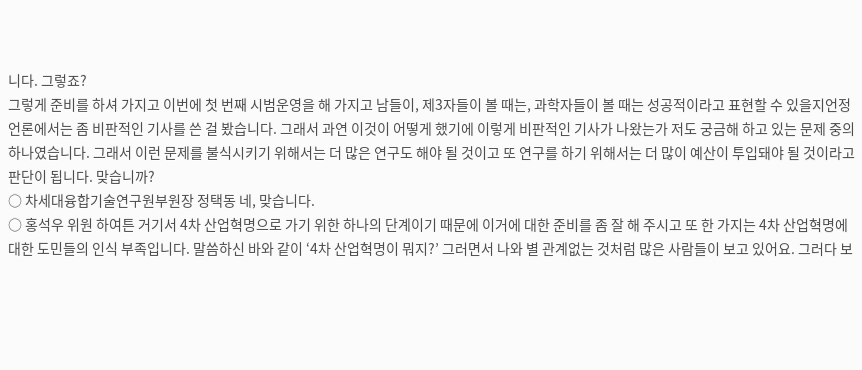니다. 그렇죠?
그렇게 준비를 하셔 가지고 이번에 첫 번째 시범운영을 해 가지고 남들이, 제3자들이 볼 때는, 과학자들이 볼 때는 성공적이라고 표현할 수 있을지언정 언론에서는 좀 비판적인 기사를 쓴 걸 봤습니다. 그래서 과연 이것이 어떻게 했기에 이렇게 비판적인 기사가 나왔는가 저도 궁금해 하고 있는 문제 중의 하나였습니다. 그래서 이런 문제를 불식시키기 위해서는 더 많은 연구도 해야 될 것이고 또 연구를 하기 위해서는 더 많이 예산이 투입돼야 될 것이라고 판단이 됩니다. 맞습니까?
○ 차세대융합기술연구원부원장 정택동 네, 맞습니다.
○ 홍석우 위원 하여튼 거기서 4차 산업혁명으로 가기 위한 하나의 단계이기 때문에 이거에 대한 준비를 좀 잘 해 주시고 또 한 가지는 4차 산업혁명에 대한 도민들의 인식 부족입니다. 말씀하신 바와 같이 ‘4차 산업혁명이 뭐지?’ 그러면서 나와 별 관계없는 것처럼 많은 사람들이 보고 있어요. 그러다 보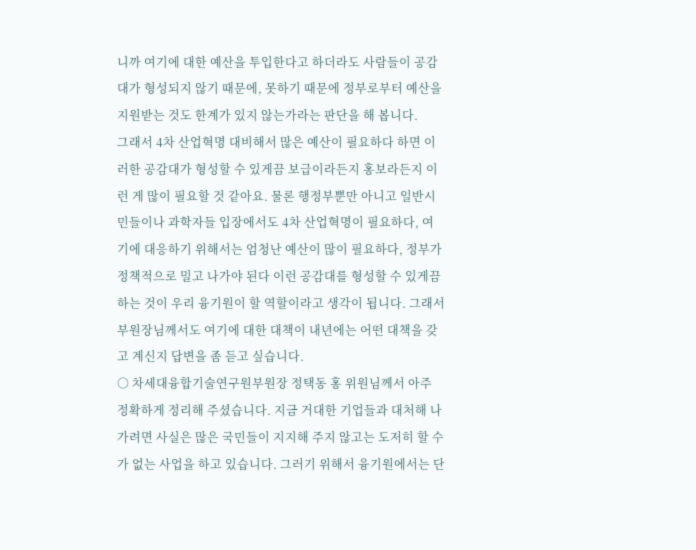니까 여기에 대한 예산을 투입한다고 하더라도 사람들이 공감대가 형성되지 않기 때문에, 못하기 때문에 정부로부터 예산을 지원받는 것도 한계가 있지 않는가라는 판단을 해 봅니다.
그래서 4차 산업혁명 대비해서 많은 예산이 필요하다 하면 이러한 공감대가 형성할 수 있게끔 보급이라든지 홍보라든지 이런 게 많이 필요할 것 같아요. 물론 행정부뿐만 아니고 일반시민들이나 과학자들 입장에서도 4차 산업혁명이 필요하다, 여기에 대응하기 위해서는 엄청난 예산이 많이 필요하다, 정부가 정책적으로 밀고 나가야 된다 이런 공감대를 형성할 수 있게끔 하는 것이 우리 융기원이 할 역할이라고 생각이 됩니다. 그래서 부원장님께서도 여기에 대한 대책이 내년에는 어떤 대책을 갖고 계신지 답변을 좀 듣고 싶습니다.
○ 차세대융합기술연구원부원장 정택동 홍 위원님께서 아주 정확하게 정리해 주셨습니다. 지금 거대한 기업들과 대처해 나가려면 사실은 많은 국민들이 지지해 주지 않고는 도저히 할 수가 없는 사업을 하고 있습니다. 그러기 위해서 융기원에서는 단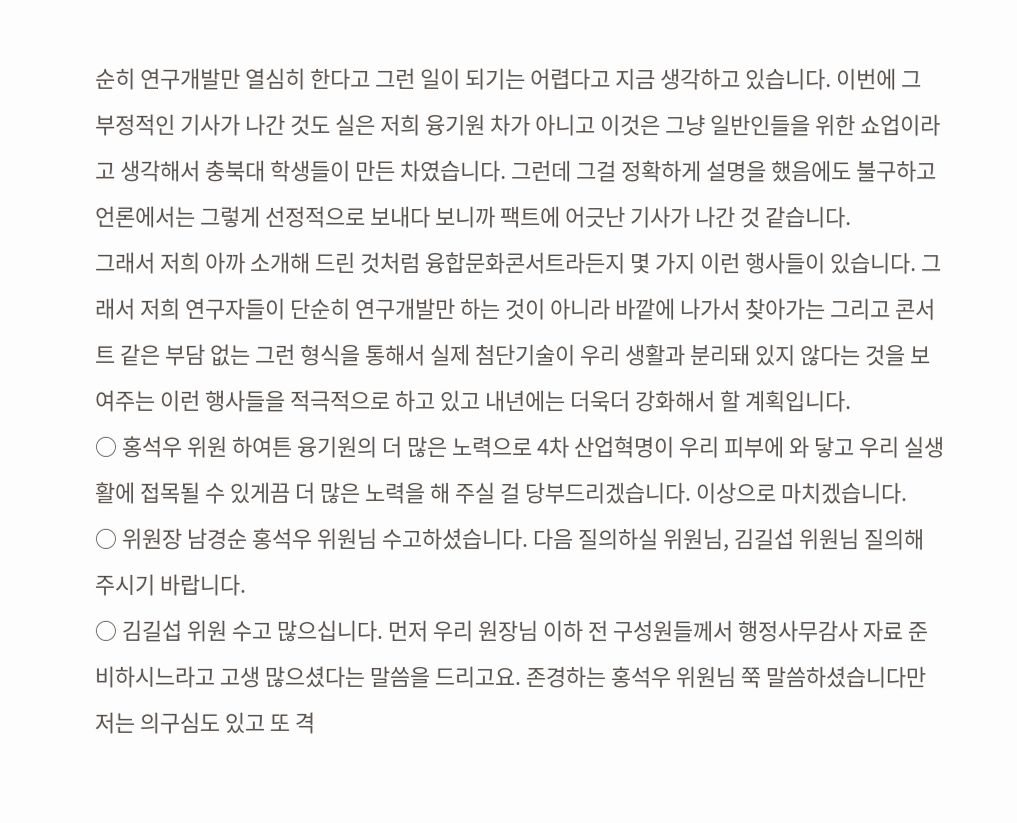순히 연구개발만 열심히 한다고 그런 일이 되기는 어렵다고 지금 생각하고 있습니다. 이번에 그 부정적인 기사가 나간 것도 실은 저희 융기원 차가 아니고 이것은 그냥 일반인들을 위한 쇼업이라고 생각해서 충북대 학생들이 만든 차였습니다. 그런데 그걸 정확하게 설명을 했음에도 불구하고 언론에서는 그렇게 선정적으로 보내다 보니까 팩트에 어긋난 기사가 나간 것 같습니다.
그래서 저희 아까 소개해 드린 것처럼 융합문화콘서트라든지 몇 가지 이런 행사들이 있습니다. 그래서 저희 연구자들이 단순히 연구개발만 하는 것이 아니라 바깥에 나가서 찾아가는 그리고 콘서트 같은 부담 없는 그런 형식을 통해서 실제 첨단기술이 우리 생활과 분리돼 있지 않다는 것을 보여주는 이런 행사들을 적극적으로 하고 있고 내년에는 더욱더 강화해서 할 계획입니다.
○ 홍석우 위원 하여튼 융기원의 더 많은 노력으로 4차 산업혁명이 우리 피부에 와 닿고 우리 실생활에 접목될 수 있게끔 더 많은 노력을 해 주실 걸 당부드리겠습니다. 이상으로 마치겠습니다.
○ 위원장 남경순 홍석우 위원님 수고하셨습니다. 다음 질의하실 위원님, 김길섭 위원님 질의해 주시기 바랍니다.
○ 김길섭 위원 수고 많으십니다. 먼저 우리 원장님 이하 전 구성원들께서 행정사무감사 자료 준비하시느라고 고생 많으셨다는 말씀을 드리고요. 존경하는 홍석우 위원님 쭉 말씀하셨습니다만 저는 의구심도 있고 또 격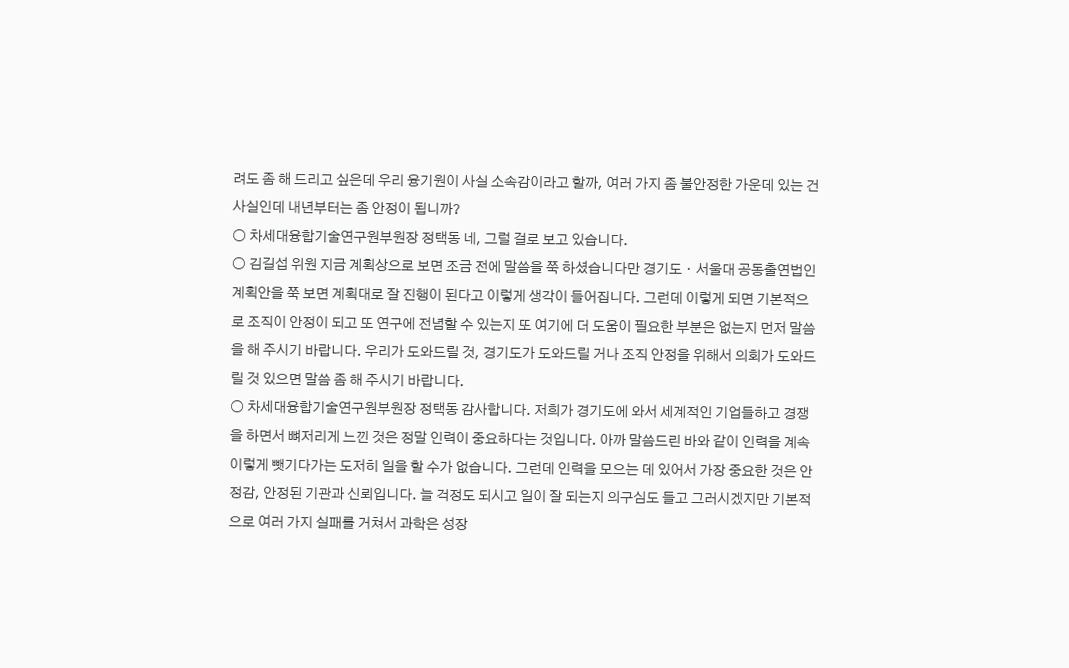려도 좀 해 드리고 싶은데 우리 융기원이 사실 소속감이라고 할까, 여러 가지 좀 불안정한 가운데 있는 건 사실인데 내년부터는 좀 안정이 됩니까?
○ 차세대융합기술연구원부원장 정택동 네, 그럴 걸로 보고 있습니다.
○ 김길섭 위원 지금 계획상으로 보면 조금 전에 말씀을 쭉 하셨습니다만 경기도ㆍ서울대 공동출연법인 계획안을 쭉 보면 계획대로 잘 진행이 된다고 이렇게 생각이 들어집니다. 그런데 이렇게 되면 기본적으로 조직이 안정이 되고 또 연구에 전념할 수 있는지 또 여기에 더 도움이 필요한 부분은 없는지 먼저 말씀을 해 주시기 바랍니다. 우리가 도와드릴 것, 경기도가 도와드릴 거나 조직 안정을 위해서 의회가 도와드릴 것 있으면 말씀 좀 해 주시기 바랍니다.
○ 차세대융합기술연구원부원장 정택동 감사합니다. 저희가 경기도에 와서 세계적인 기업들하고 경쟁을 하면서 뼈저리게 느낀 것은 정말 인력이 중요하다는 것입니다. 아까 말씀드린 바와 같이 인력을 계속 이렇게 뺏기다가는 도저히 일을 할 수가 없습니다. 그런데 인력을 모으는 데 있어서 가장 중요한 것은 안정감, 안정된 기관과 신뢰입니다. 늘 걱정도 되시고 일이 잘 되는지 의구심도 들고 그러시겠지만 기본적으로 여러 가지 실패를 거쳐서 과학은 성장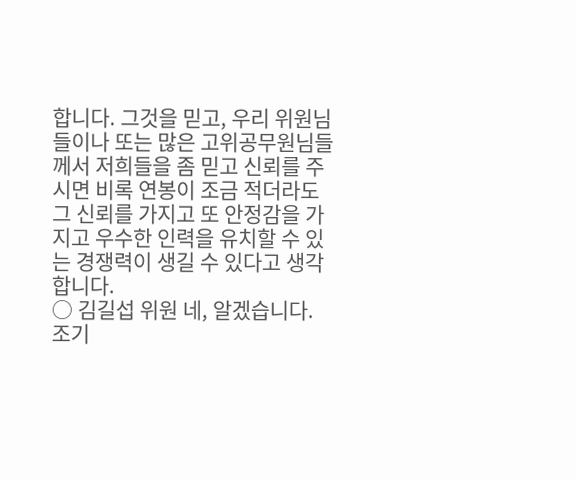합니다. 그것을 믿고, 우리 위원님들이나 또는 많은 고위공무원님들께서 저희들을 좀 믿고 신뢰를 주시면 비록 연봉이 조금 적더라도 그 신뢰를 가지고 또 안정감을 가지고 우수한 인력을 유치할 수 있는 경쟁력이 생길 수 있다고 생각합니다.
○ 김길섭 위원 네, 알겠습니다. 조기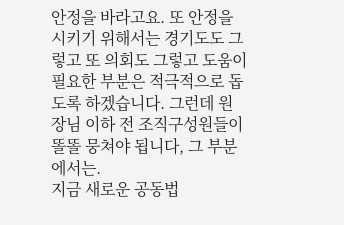안정을 바라고요. 또 안정을 시키기 위해서는 경기도도 그렇고 또 의회도 그렇고 도움이 필요한 부분은 적극적으로 돕도록 하겠습니다. 그런데 원장님 이하 전 조직구성원들이 똘똘 뭉쳐야 됩니다, 그 부분에서는.
지금 새로운 공동법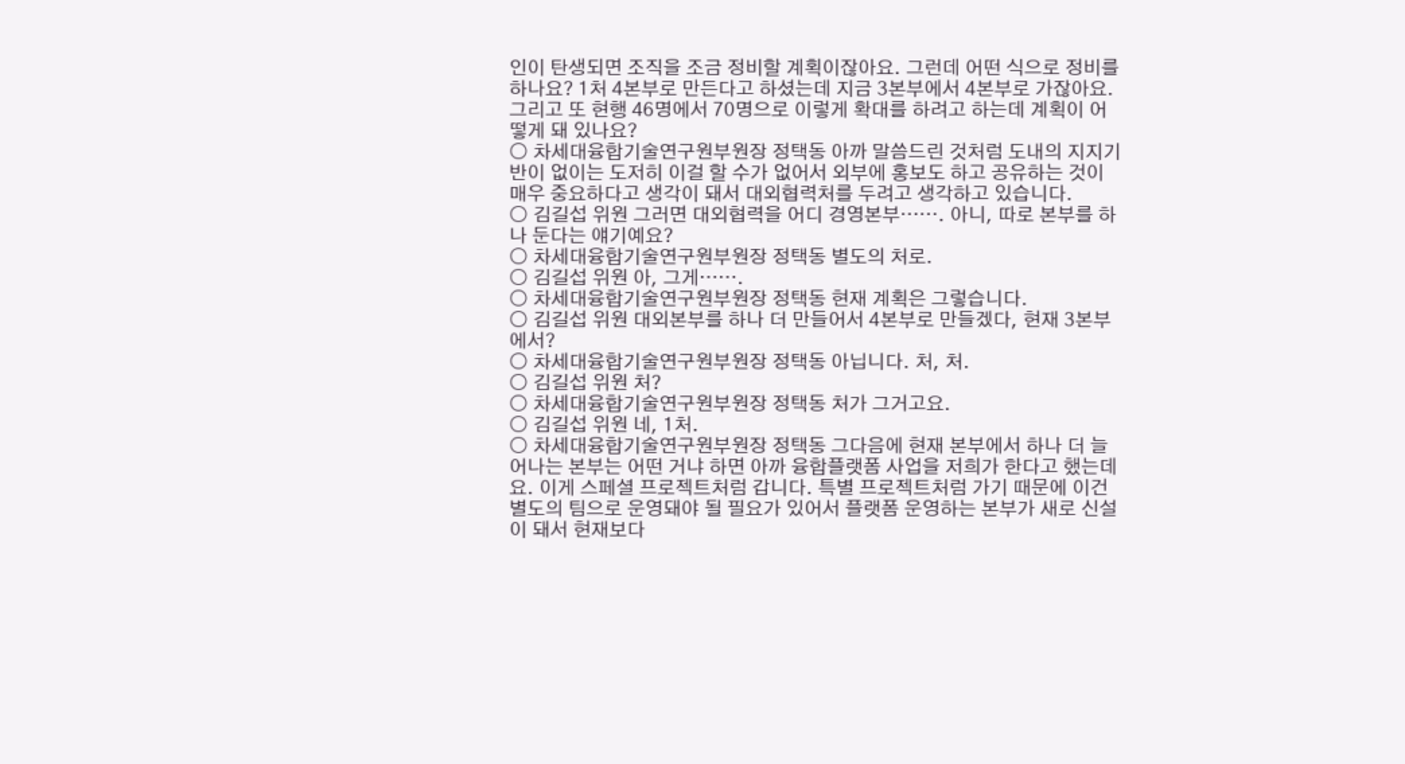인이 탄생되면 조직을 조금 정비할 계획이잖아요. 그런데 어떤 식으로 정비를 하나요? 1처 4본부로 만든다고 하셨는데 지금 3본부에서 4본부로 가잖아요. 그리고 또 현행 46명에서 70명으로 이렇게 확대를 하려고 하는데 계획이 어떻게 돼 있나요?
○ 차세대융합기술연구원부원장 정택동 아까 말씀드린 것처럼 도내의 지지기반이 없이는 도저히 이걸 할 수가 없어서 외부에 홍보도 하고 공유하는 것이 매우 중요하다고 생각이 돼서 대외협력처를 두려고 생각하고 있습니다.
○ 김길섭 위원 그러면 대외협력을 어디 경영본부……. 아니, 따로 본부를 하나 둔다는 얘기예요?
○ 차세대융합기술연구원부원장 정택동 별도의 처로.
○ 김길섭 위원 아, 그게…….
○ 차세대융합기술연구원부원장 정택동 현재 계획은 그렇습니다.
○ 김길섭 위원 대외본부를 하나 더 만들어서 4본부로 만들겠다, 현재 3본부에서?
○ 차세대융합기술연구원부원장 정택동 아닙니다. 처, 처.
○ 김길섭 위원 처?
○ 차세대융합기술연구원부원장 정택동 처가 그거고요.
○ 김길섭 위원 네, 1처.
○ 차세대융합기술연구원부원장 정택동 그다음에 현재 본부에서 하나 더 늘어나는 본부는 어떤 거냐 하면 아까 융합플랫폼 사업을 저희가 한다고 했는데요. 이게 스페셜 프로젝트처럼 갑니다. 특별 프로젝트처럼 가기 때문에 이건 별도의 팀으로 운영돼야 될 필요가 있어서 플랫폼 운영하는 본부가 새로 신설이 돼서 현재보다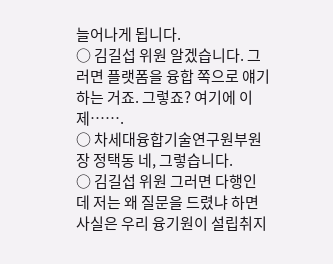늘어나게 됩니다.
○ 김길섭 위원 알겠습니다. 그러면 플랫폼을 융합 쪽으로 얘기하는 거죠. 그렇죠? 여기에 이제…….
○ 차세대융합기술연구원부원장 정택동 네, 그렇습니다.
○ 김길섭 위원 그러면 다행인데 저는 왜 질문을 드렸냐 하면 사실은 우리 융기원이 설립취지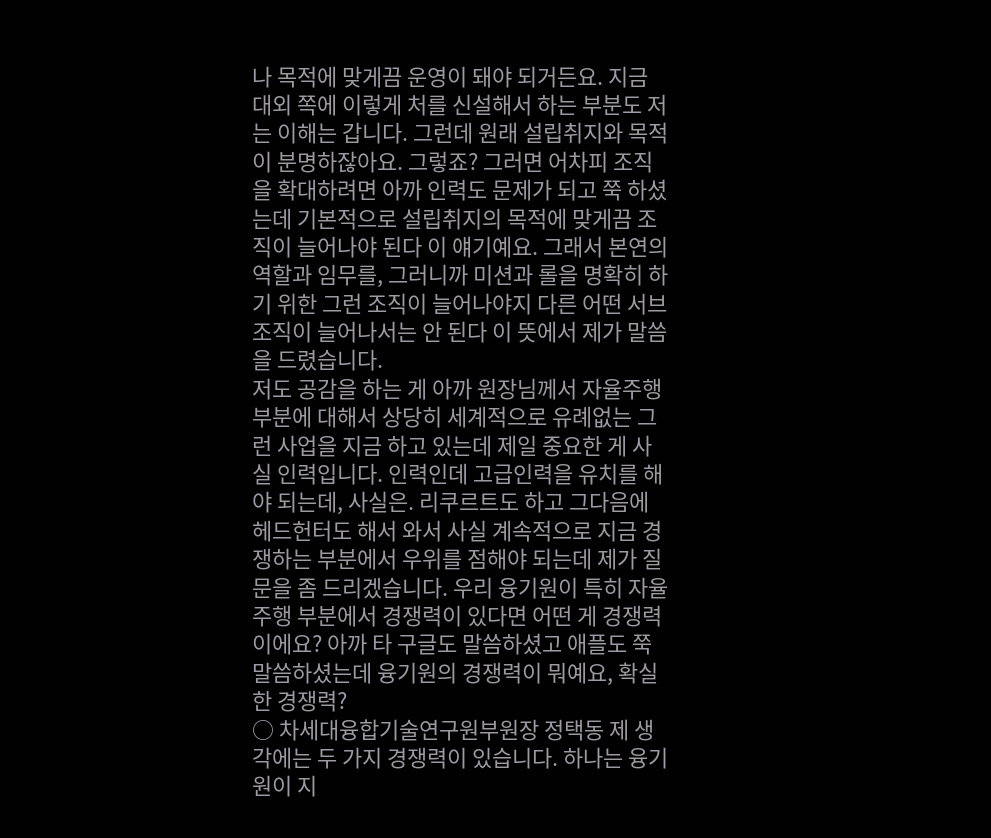나 목적에 맞게끔 운영이 돼야 되거든요. 지금 대외 쪽에 이렇게 처를 신설해서 하는 부분도 저는 이해는 갑니다. 그런데 원래 설립취지와 목적이 분명하잖아요. 그렇죠? 그러면 어차피 조직을 확대하려면 아까 인력도 문제가 되고 쭉 하셨는데 기본적으로 설립취지의 목적에 맞게끔 조직이 늘어나야 된다 이 얘기예요. 그래서 본연의 역할과 임무를, 그러니까 미션과 롤을 명확히 하기 위한 그런 조직이 늘어나야지 다른 어떤 서브조직이 늘어나서는 안 된다 이 뜻에서 제가 말씀을 드렸습니다.
저도 공감을 하는 게 아까 원장님께서 자율주행 부분에 대해서 상당히 세계적으로 유례없는 그런 사업을 지금 하고 있는데 제일 중요한 게 사실 인력입니다. 인력인데 고급인력을 유치를 해야 되는데, 사실은. 리쿠르트도 하고 그다음에 헤드헌터도 해서 와서 사실 계속적으로 지금 경쟁하는 부분에서 우위를 점해야 되는데 제가 질문을 좀 드리겠습니다. 우리 융기원이 특히 자율주행 부분에서 경쟁력이 있다면 어떤 게 경쟁력이에요? 아까 타 구글도 말씀하셨고 애플도 쭉 말씀하셨는데 융기원의 경쟁력이 뭐예요, 확실한 경쟁력?
○ 차세대융합기술연구원부원장 정택동 제 생각에는 두 가지 경쟁력이 있습니다. 하나는 융기원이 지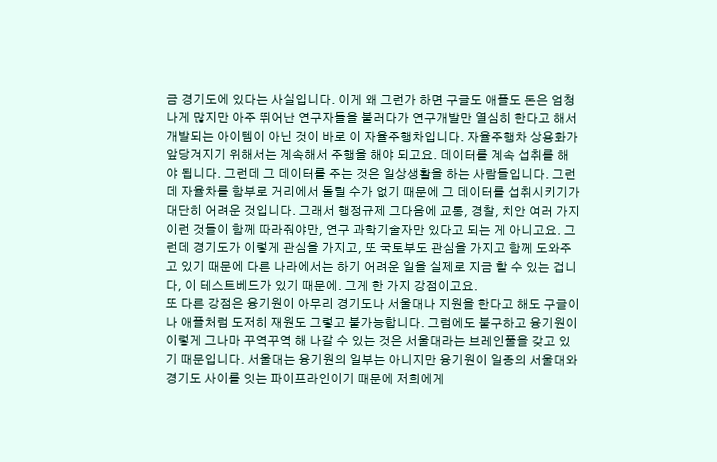금 경기도에 있다는 사실입니다. 이게 왜 그런가 하면 구글도 애플도 돈은 엄청나게 많지만 아주 뛰어난 연구자들을 불러다가 연구개발만 열심히 한다고 해서 개발되는 아이템이 아닌 것이 바로 이 자율주행차입니다. 자율주행차 상용화가 앞당겨지기 위해서는 계속해서 주행을 해야 되고요. 데이터를 계속 섭취를 해야 됩니다. 그런데 그 데이터를 주는 것은 일상생활을 하는 사람들입니다. 그런데 자율차를 함부로 거리에서 돌릴 수가 없기 때문에 그 데이터를 섭취시키기가 대단히 어려운 것입니다. 그래서 행정규제 그다음에 교통, 경찰, 치안 여러 가지 이런 것들이 함께 따라줘야만, 연구 과학기술자만 있다고 되는 게 아니고요. 그런데 경기도가 이렇게 관심을 가지고, 또 국토부도 관심을 가지고 함께 도와주고 있기 때문에 다른 나라에서는 하기 어려운 일을 실제로 지금 할 수 있는 겁니다, 이 테스트베드가 있기 때문에. 그게 한 가지 강점이고요.
또 다른 강점은 융기원이 아무리 경기도나 서울대나 지원을 한다고 해도 구글이나 애플처럼 도저히 재원도 그렇고 불가능합니다. 그럼에도 불구하고 융기원이 이렇게 그나마 꾸역꾸역 해 나갈 수 있는 것은 서울대라는 브레인풀을 갖고 있기 때문입니다. 서울대는 융기원의 일부는 아니지만 융기원이 일종의 서울대와 경기도 사이를 잇는 파이프라인이기 때문에 저희에게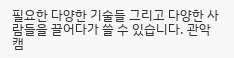필요한 다양한 기술들 그리고 다양한 사람들을 끌어다가 쓸 수 있습니다. 관악캠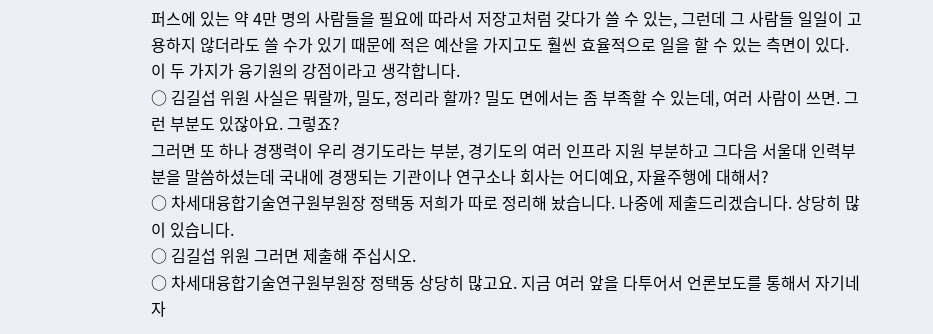퍼스에 있는 약 4만 명의 사람들을 필요에 따라서 저장고처럼 갖다가 쓸 수 있는, 그런데 그 사람들 일일이 고용하지 않더라도 쓸 수가 있기 때문에 적은 예산을 가지고도 훨씬 효율적으로 일을 할 수 있는 측면이 있다. 이 두 가지가 융기원의 강점이라고 생각합니다.
○ 김길섭 위원 사실은 뭐랄까, 밀도, 정리라 할까? 밀도 면에서는 좀 부족할 수 있는데, 여러 사람이 쓰면. 그런 부분도 있잖아요. 그렇죠?
그러면 또 하나 경쟁력이 우리 경기도라는 부분, 경기도의 여러 인프라 지원 부분하고 그다음 서울대 인력부분을 말씀하셨는데 국내에 경쟁되는 기관이나 연구소나 회사는 어디예요, 자율주행에 대해서?
○ 차세대융합기술연구원부원장 정택동 저희가 따로 정리해 놨습니다. 나중에 제출드리겠습니다. 상당히 많이 있습니다.
○ 김길섭 위원 그러면 제출해 주십시오.
○ 차세대융합기술연구원부원장 정택동 상당히 많고요. 지금 여러 앞을 다투어서 언론보도를 통해서 자기네 자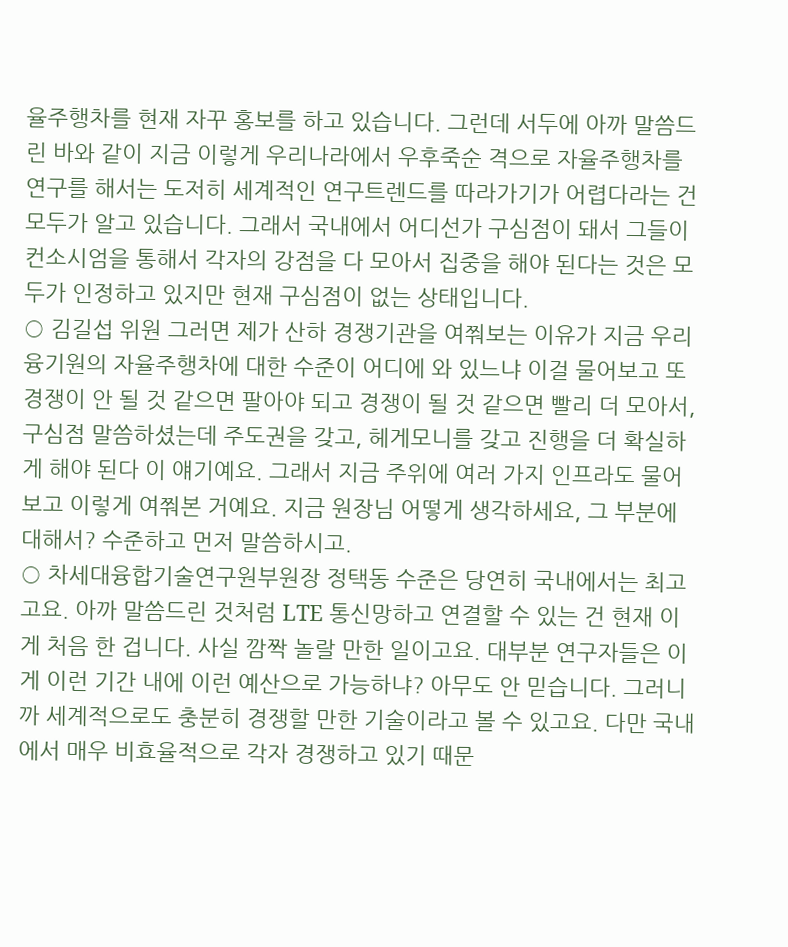율주행차를 현재 자꾸 홍보를 하고 있습니다. 그런데 서두에 아까 말씀드린 바와 같이 지금 이렇게 우리나라에서 우후죽순 격으로 자율주행차를 연구를 해서는 도저히 세계적인 연구트렌드를 따라가기가 어렵다라는 건 모두가 알고 있습니다. 그래서 국내에서 어디선가 구심점이 돼서 그들이 컨소시엄을 통해서 각자의 강점을 다 모아서 집중을 해야 된다는 것은 모두가 인정하고 있지만 현재 구심점이 없는 상태입니다.
○ 김길섭 위원 그러면 제가 산하 경쟁기관을 여쭤보는 이유가 지금 우리 융기원의 자율주행차에 대한 수준이 어디에 와 있느냐 이걸 물어보고 또 경쟁이 안 될 것 같으면 팔아야 되고 경쟁이 될 것 같으면 빨리 더 모아서, 구심점 말씀하셨는데 주도권을 갖고, 헤게모니를 갖고 진행을 더 확실하게 해야 된다 이 얘기예요. 그래서 지금 주위에 여러 가지 인프라도 물어보고 이렇게 여쭤본 거예요. 지금 원장님 어떻게 생각하세요, 그 부분에 대해서? 수준하고 먼저 말씀하시고.
○ 차세대융합기술연구원부원장 정택동 수준은 당연히 국내에서는 최고고요. 아까 말씀드린 것처럼 LTE 통신망하고 연결할 수 있는 건 현재 이게 처음 한 겁니다. 사실 깜짝 놀랄 만한 일이고요. 대부분 연구자들은 이게 이런 기간 내에 이런 예산으로 가능하냐? 아무도 안 믿습니다. 그러니까 세계적으로도 충분히 경쟁할 만한 기술이라고 볼 수 있고요. 다만 국내에서 매우 비효율적으로 각자 경쟁하고 있기 때문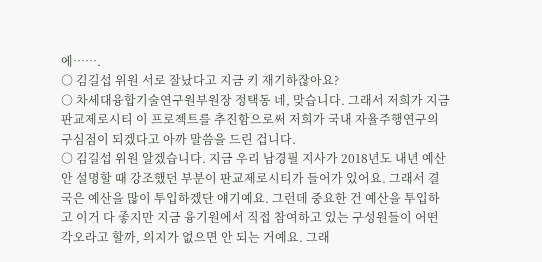에…….
○ 김길섭 위원 서로 잘났다고 지금 키 재기하잖아요?
○ 차세대융합기술연구원부원장 정택동 네, 맞습니다. 그래서 저희가 지금 판교제로시티 이 프로젝트를 추진함으로써 저희가 국내 자율주행연구의 구심점이 되겠다고 아까 말씀을 드린 겁니다.
○ 김길섭 위원 알겠습니다. 지금 우리 남경필 지사가 2018년도 내년 예산안 설명할 때 강조했던 부분이 판교제로시티가 들어가 있어요. 그래서 결국은 예산을 많이 투입하겠단 얘기예요. 그런데 중요한 건 예산을 투입하고 이거 다 좋지만 지금 융기원에서 직접 참여하고 있는 구성원들이 어떤 각오라고 할까, 의지가 없으면 안 되는 거예요. 그래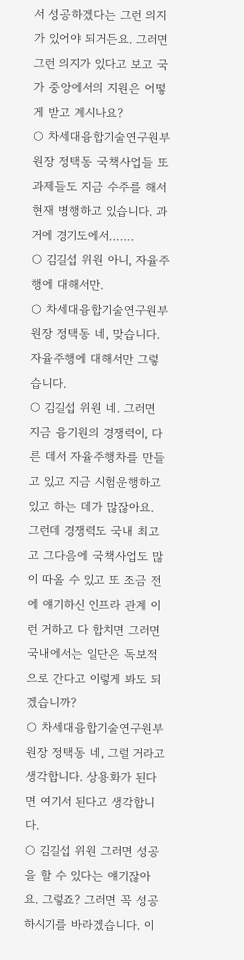서 성공하겠다는 그런 의지가 있어야 되거든요. 그러면 그런 의지가 있다고 보고 국가 중앙에서의 지원은 어떻게 받고 계시나요?
○ 차세대융합기술연구원부원장 정택동 국책사업들 또 과제들도 지금 수주를 해서 현재 병행하고 있습니다. 과거에 경기도에서…….
○ 김길섭 위원 아니, 자율주행에 대해서만.
○ 차세대융합기술연구원부원장 정택동 네, 맞습니다. 자율주행에 대해서만 그렇습니다.
○ 김길섭 위원 네. 그러면 지금 융기원의 경쟁력이, 다른 데서 자율주행차를 만들고 있고 지금 시험운행하고 있고 하는 데가 많잖아요. 그런데 경쟁력도 국내 최고고 그다음에 국책사업도 많이 따올 수 있고 또 조금 전에 얘기하신 인프라 관계 이런 거하고 다 합치면 그러면 국내에서는 일단은 독보적으로 간다고 이렇게 봐도 되겠습니까?
○ 차세대융합기술연구원부원장 정택동 네, 그럴 거라고 생각합니다. 상용화가 된다면 여기서 된다고 생각합니다.
○ 김길섭 위원 그러면 성공을 할 수 있다는 얘기잖아요. 그렇죠? 그러면 꼭 성공하시기를 바라겠습니다. 이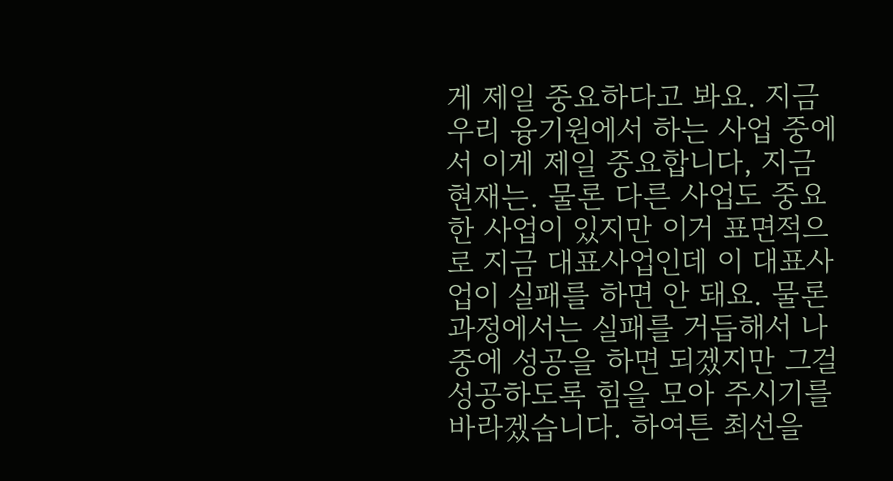게 제일 중요하다고 봐요. 지금 우리 융기원에서 하는 사업 중에서 이게 제일 중요합니다, 지금 현재는. 물론 다른 사업도 중요한 사업이 있지만 이거 표면적으로 지금 대표사업인데 이 대표사업이 실패를 하면 안 돼요. 물론 과정에서는 실패를 거듭해서 나중에 성공을 하면 되겠지만 그걸 성공하도록 힘을 모아 주시기를 바라겠습니다. 하여튼 최선을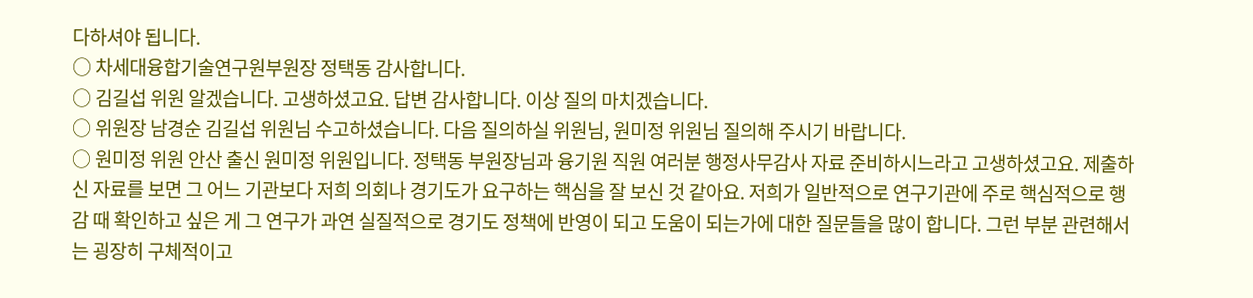다하셔야 됩니다.
○ 차세대융합기술연구원부원장 정택동 감사합니다.
○ 김길섭 위원 알겠습니다. 고생하셨고요. 답변 감사합니다. 이상 질의 마치겠습니다.
○ 위원장 남경순 김길섭 위원님 수고하셨습니다. 다음 질의하실 위원님, 원미정 위원님 질의해 주시기 바랍니다.
○ 원미정 위원 안산 출신 원미정 위원입니다. 정택동 부원장님과 융기원 직원 여러분 행정사무감사 자료 준비하시느라고 고생하셨고요. 제출하신 자료를 보면 그 어느 기관보다 저희 의회나 경기도가 요구하는 핵심을 잘 보신 것 같아요. 저희가 일반적으로 연구기관에 주로 핵심적으로 행감 때 확인하고 싶은 게 그 연구가 과연 실질적으로 경기도 정책에 반영이 되고 도움이 되는가에 대한 질문들을 많이 합니다. 그런 부분 관련해서는 굉장히 구체적이고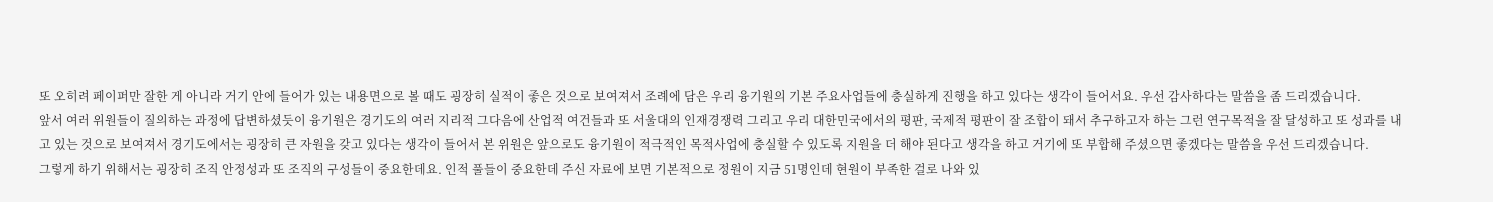또 오히려 페이퍼만 잘한 게 아니라 거기 안에 들어가 있는 내용면으로 볼 때도 굉장히 실적이 좋은 것으로 보여져서 조례에 담은 우리 융기원의 기본 주요사업들에 충실하게 진행을 하고 있다는 생각이 들어서요. 우선 감사하다는 말씀을 좀 드리겠습니다.
앞서 여러 위원들이 질의하는 과정에 답변하셨듯이 융기원은 경기도의 여러 지리적 그다음에 산업적 여건들과 또 서울대의 인재경쟁력 그리고 우리 대한민국에서의 평판, 국제적 평판이 잘 조합이 돼서 추구하고자 하는 그런 연구목적을 잘 달성하고 또 성과를 내고 있는 것으로 보여져서 경기도에서는 굉장히 큰 자원을 갖고 있다는 생각이 들어서 본 위원은 앞으로도 융기원이 적극적인 목적사업에 충실할 수 있도록 지원을 더 해야 된다고 생각을 하고 거기에 또 부합해 주셨으면 좋겠다는 말씀을 우선 드리겠습니다.
그렇게 하기 위해서는 굉장히 조직 안정성과 또 조직의 구성들이 중요한데요. 인적 풀들이 중요한데 주신 자료에 보면 기본적으로 정원이 지금 51명인데 현원이 부족한 걸로 나와 있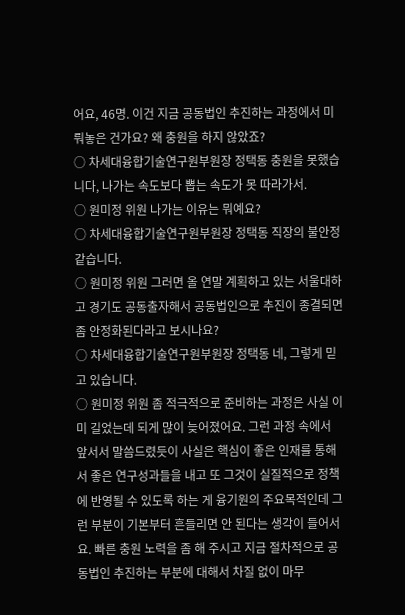어요, 46명. 이건 지금 공동법인 추진하는 과정에서 미뤄놓은 건가요? 왜 충원을 하지 않았죠?
○ 차세대융합기술연구원부원장 정택동 충원을 못했습니다, 나가는 속도보다 뽑는 속도가 못 따라가서.
○ 원미정 위원 나가는 이유는 뭐예요?
○ 차세대융합기술연구원부원장 정택동 직장의 불안정 같습니다.
○ 원미정 위원 그러면 올 연말 계획하고 있는 서울대하고 경기도 공동출자해서 공동법인으로 추진이 종결되면 좀 안정화된다라고 보시나요?
○ 차세대융합기술연구원부원장 정택동 네, 그렇게 믿고 있습니다.
○ 원미정 위원 좀 적극적으로 준비하는 과정은 사실 이미 길었는데 되게 많이 늦어졌어요. 그런 과정 속에서 앞서서 말씀드렸듯이 사실은 핵심이 좋은 인재를 통해서 좋은 연구성과들을 내고 또 그것이 실질적으로 정책에 반영될 수 있도록 하는 게 융기원의 주요목적인데 그런 부분이 기본부터 흔들리면 안 된다는 생각이 들어서요. 빠른 충원 노력을 좀 해 주시고 지금 절차적으로 공동법인 추진하는 부분에 대해서 차질 없이 마무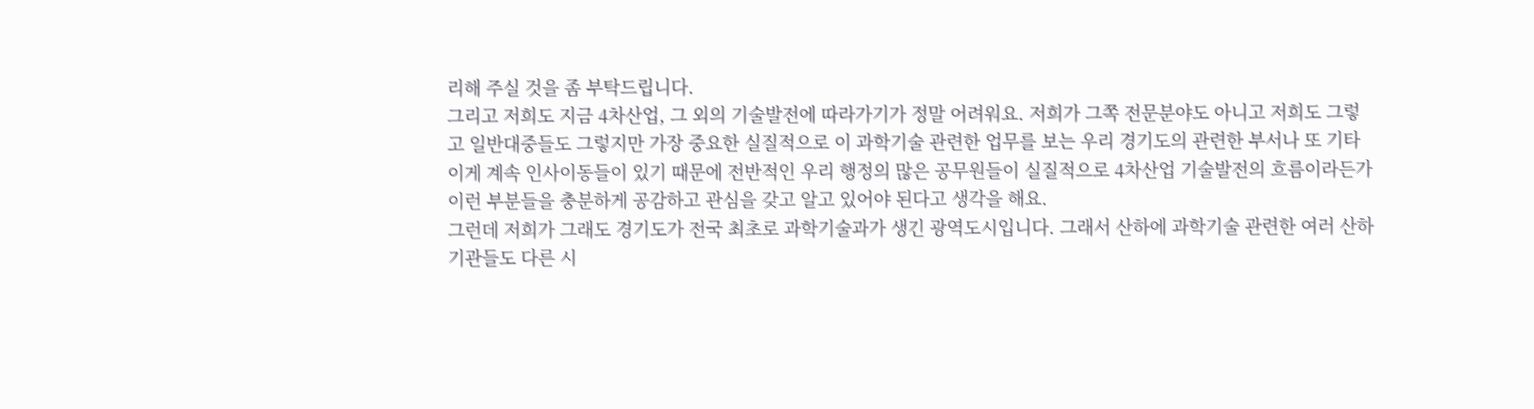리해 주실 것을 좀 부탁드립니다.
그리고 저희도 지금 4차산업, 그 외의 기술발전에 따라가기가 정말 어려워요. 저희가 그쪽 전문분야도 아니고 저희도 그렇고 일반대중들도 그렇지만 가장 중요한 실질적으로 이 과학기술 관련한 업무를 보는 우리 경기도의 관련한 부서나 또 기타 이게 계속 인사이동들이 있기 때문에 전반적인 우리 행정의 많은 공무원들이 실질적으로 4차산업 기술발전의 흐름이라든가 이런 부분들을 충분하게 공감하고 관심을 갖고 알고 있어야 된다고 생각을 해요.
그런데 저희가 그래도 경기도가 전국 최초로 과학기술과가 생긴 광역도시입니다. 그래서 산하에 과학기술 관련한 여러 산하기관들도 다른 시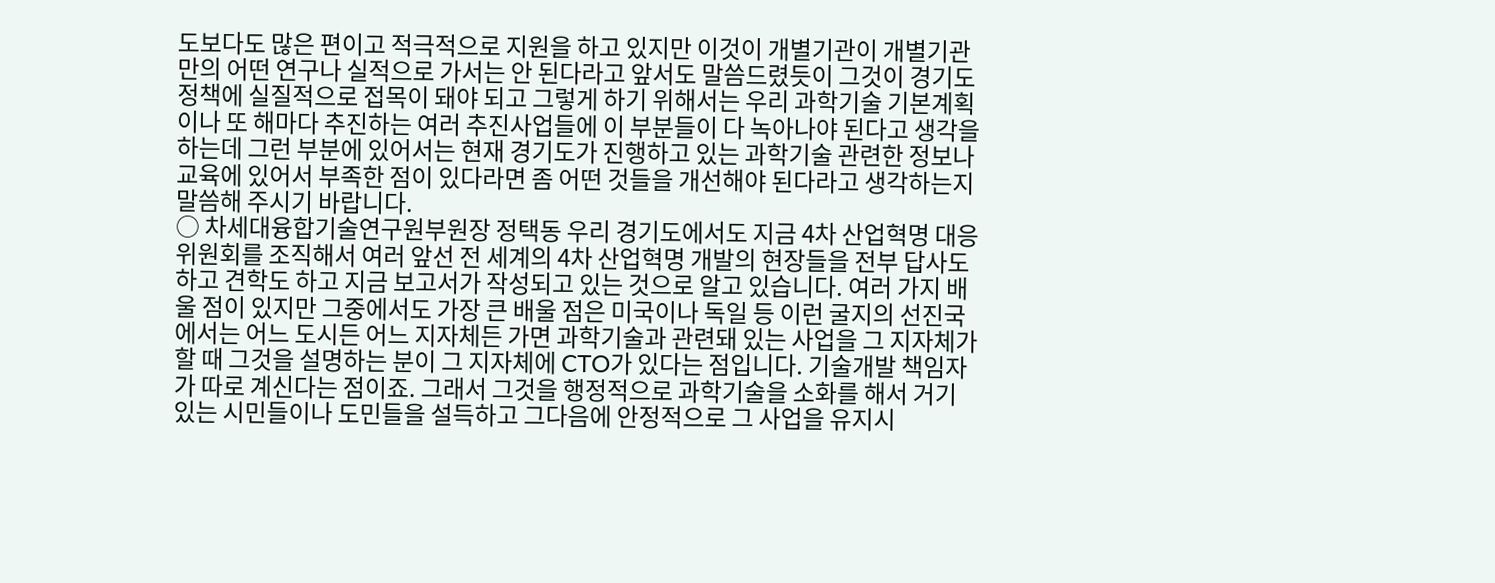도보다도 많은 편이고 적극적으로 지원을 하고 있지만 이것이 개별기관이 개별기관만의 어떤 연구나 실적으로 가서는 안 된다라고 앞서도 말씀드렸듯이 그것이 경기도 정책에 실질적으로 접목이 돼야 되고 그렇게 하기 위해서는 우리 과학기술 기본계획이나 또 해마다 추진하는 여러 추진사업들에 이 부분들이 다 녹아나야 된다고 생각을 하는데 그런 부분에 있어서는 현재 경기도가 진행하고 있는 과학기술 관련한 정보나 교육에 있어서 부족한 점이 있다라면 좀 어떤 것들을 개선해야 된다라고 생각하는지 말씀해 주시기 바랍니다.
○ 차세대융합기술연구원부원장 정택동 우리 경기도에서도 지금 4차 산업혁명 대응위원회를 조직해서 여러 앞선 전 세계의 4차 산업혁명 개발의 현장들을 전부 답사도 하고 견학도 하고 지금 보고서가 작성되고 있는 것으로 알고 있습니다. 여러 가지 배울 점이 있지만 그중에서도 가장 큰 배울 점은 미국이나 독일 등 이런 굴지의 선진국에서는 어느 도시든 어느 지자체든 가면 과학기술과 관련돼 있는 사업을 그 지자체가 할 때 그것을 설명하는 분이 그 지자체에 CTO가 있다는 점입니다. 기술개발 책임자가 따로 계신다는 점이죠. 그래서 그것을 행정적으로 과학기술을 소화를 해서 거기 있는 시민들이나 도민들을 설득하고 그다음에 안정적으로 그 사업을 유지시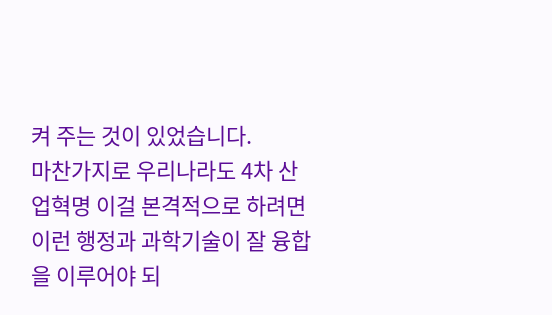켜 주는 것이 있었습니다.
마찬가지로 우리나라도 4차 산업혁명 이걸 본격적으로 하려면 이런 행정과 과학기술이 잘 융합을 이루어야 되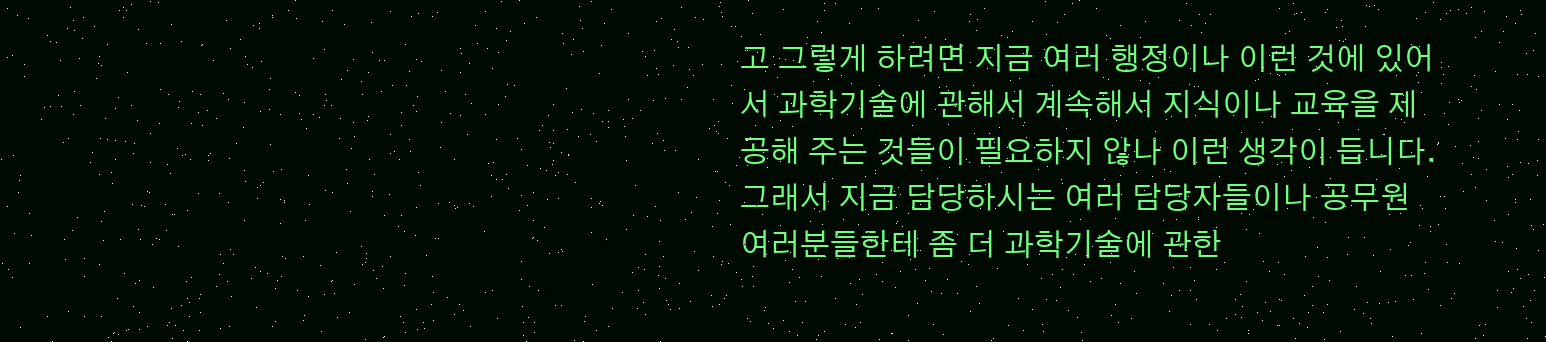고 그렇게 하려면 지금 여러 행정이나 이런 것에 있어서 과학기술에 관해서 계속해서 지식이나 교육을 제공해 주는 것들이 필요하지 않나 이런 생각이 듭니다.
그래서 지금 담당하시는 여러 담당자들이나 공무원 여러분들한테 좀 더 과학기술에 관한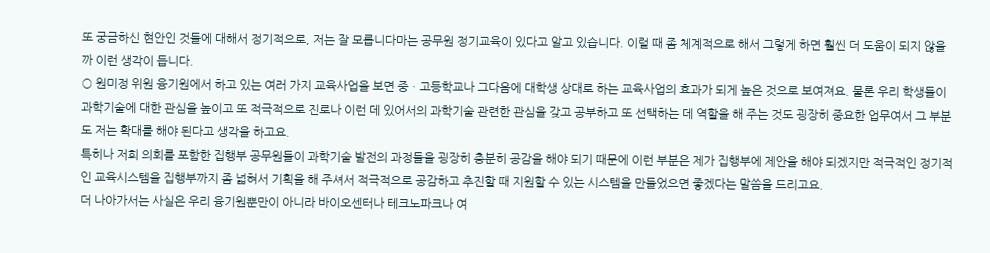또 궁금하신 현안인 것들에 대해서 정기적으로, 저는 잘 모릅니다마는 공무원 정기교육이 있다고 알고 있습니다. 이럴 때 좀 체계적으로 해서 그렇게 하면 훨씬 더 도움이 되지 않을까 이런 생각이 듭니다.
○ 원미정 위원 융기원에서 하고 있는 여러 가지 교육사업을 보면 중ㆍ고등학교나 그다음에 대학생 상대로 하는 교육사업의 효과가 되게 높은 것으로 보여져요. 물론 우리 학생들이 과학기술에 대한 관심을 높이고 또 적극적으로 진로나 이런 데 있어서의 과학기술 관련한 관심을 갖고 공부하고 또 선택하는 데 역할을 해 주는 것도 굉장히 중요한 업무여서 그 부분도 저는 확대를 해야 된다고 생각을 하고요.
특히나 저희 의회를 포함한 집행부 공무원들이 과학기술 발전의 과정들을 굉장히 충분히 공감을 해야 되기 때문에 이런 부분은 제가 집행부에 제안을 해야 되겠지만 적극적인 정기적인 교육시스템을 집행부까지 좀 넓혀서 기획을 해 주셔서 적극적으로 공감하고 추진할 때 지원할 수 있는 시스템을 만들었으면 좋겠다는 말씀을 드리고요.
더 나아가서는 사실은 우리 융기원뿐만이 아니라 바이오센터나 테크노파크나 여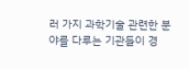러 가지 과학기술 관련한 분야를 다루는 기관들이 경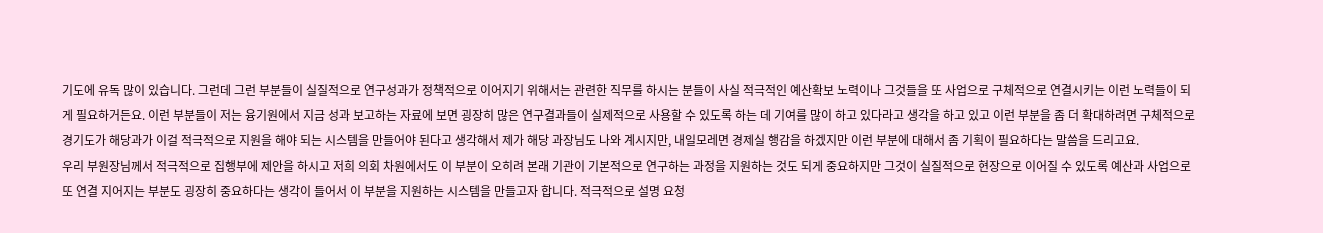기도에 유독 많이 있습니다. 그런데 그런 부분들이 실질적으로 연구성과가 정책적으로 이어지기 위해서는 관련한 직무를 하시는 분들이 사실 적극적인 예산확보 노력이나 그것들을 또 사업으로 구체적으로 연결시키는 이런 노력들이 되게 필요하거든요. 이런 부분들이 저는 융기원에서 지금 성과 보고하는 자료에 보면 굉장히 많은 연구결과들이 실제적으로 사용할 수 있도록 하는 데 기여를 많이 하고 있다라고 생각을 하고 있고 이런 부분을 좀 더 확대하려면 구체적으로 경기도가 해당과가 이걸 적극적으로 지원을 해야 되는 시스템을 만들어야 된다고 생각해서 제가 해당 과장님도 나와 계시지만, 내일모레면 경제실 행감을 하겠지만 이런 부분에 대해서 좀 기획이 필요하다는 말씀을 드리고요.
우리 부원장님께서 적극적으로 집행부에 제안을 하시고 저희 의회 차원에서도 이 부분이 오히려 본래 기관이 기본적으로 연구하는 과정을 지원하는 것도 되게 중요하지만 그것이 실질적으로 현장으로 이어질 수 있도록 예산과 사업으로 또 연결 지어지는 부분도 굉장히 중요하다는 생각이 들어서 이 부분을 지원하는 시스템을 만들고자 합니다. 적극적으로 설명 요청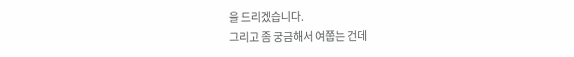을 드리겠습니다.
그리고 좀 궁금해서 여쭙는 건데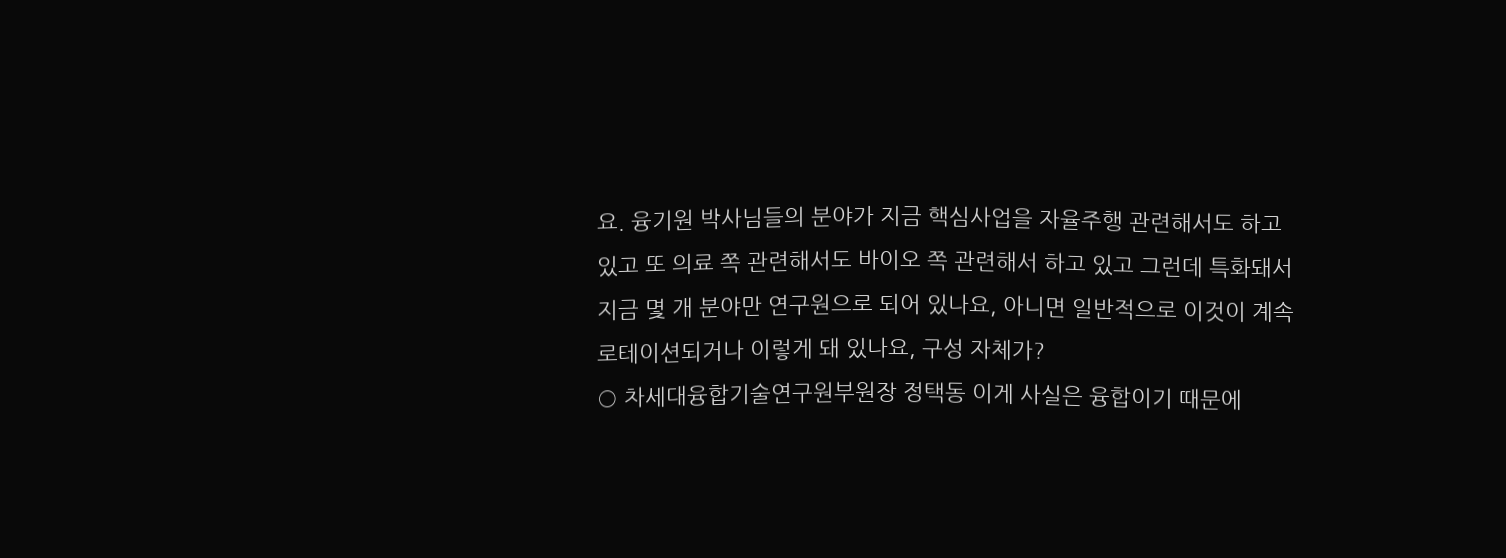요. 융기원 박사님들의 분야가 지금 핵심사업을 자율주행 관련해서도 하고 있고 또 의료 쪽 관련해서도 바이오 쪽 관련해서 하고 있고 그런데 특화돼서 지금 몇 개 분야만 연구원으로 되어 있나요, 아니면 일반적으로 이것이 계속 로테이션되거나 이렇게 돼 있나요, 구성 자체가?
○ 차세대융합기술연구원부원장 정택동 이게 사실은 융합이기 때문에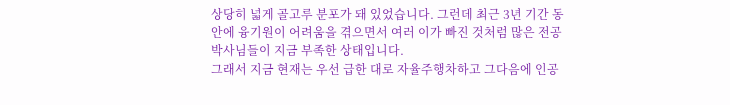상당히 넓게 골고루 분포가 돼 있었습니다. 그런데 최근 3년 기간 동안에 융기원이 어려움을 겪으면서 여러 이가 빠진 것처럼 많은 전공 박사님들이 지금 부족한 상태입니다.
그래서 지금 현재는 우선 급한 대로 자율주행차하고 그다음에 인공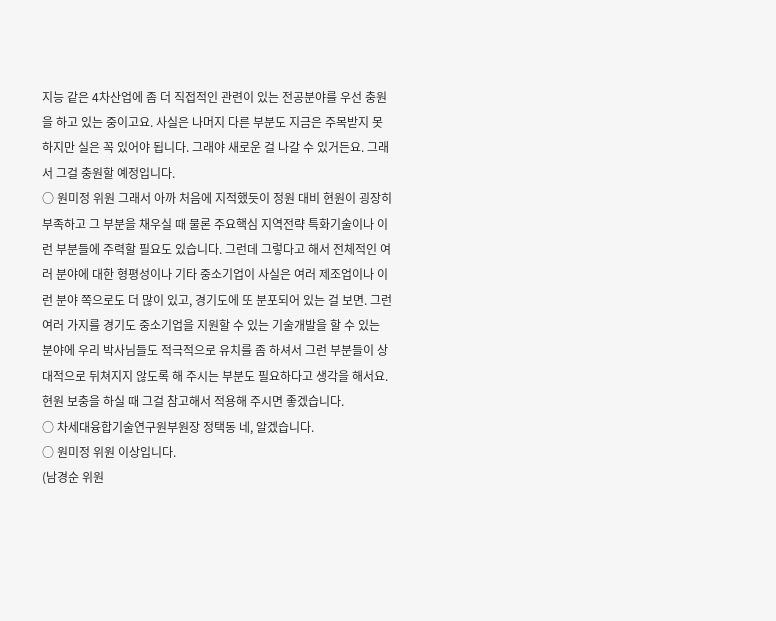지능 같은 4차산업에 좀 더 직접적인 관련이 있는 전공분야를 우선 충원을 하고 있는 중이고요. 사실은 나머지 다른 부분도 지금은 주목받지 못하지만 실은 꼭 있어야 됩니다. 그래야 새로운 걸 나갈 수 있거든요. 그래서 그걸 충원할 예정입니다.
○ 원미정 위원 그래서 아까 처음에 지적했듯이 정원 대비 현원이 굉장히 부족하고 그 부분을 채우실 때 물론 주요핵심 지역전략 특화기술이나 이런 부분들에 주력할 필요도 있습니다. 그런데 그렇다고 해서 전체적인 여러 분야에 대한 형평성이나 기타 중소기업이 사실은 여러 제조업이나 이런 분야 쪽으로도 더 많이 있고, 경기도에 또 분포되어 있는 걸 보면. 그런 여러 가지를 경기도 중소기업을 지원할 수 있는 기술개발을 할 수 있는 분야에 우리 박사님들도 적극적으로 유치를 좀 하셔서 그런 부분들이 상대적으로 뒤쳐지지 않도록 해 주시는 부분도 필요하다고 생각을 해서요. 현원 보충을 하실 때 그걸 참고해서 적용해 주시면 좋겠습니다.
○ 차세대융합기술연구원부원장 정택동 네, 알겠습니다.
○ 원미정 위원 이상입니다.
(남경순 위원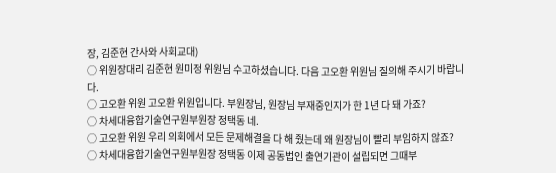장, 김준현 간사와 사회교대)
○ 위원장대리 김준현 원미정 위원님 수고하셨습니다. 다음 고오환 위원님 질의해 주시기 바랍니다.
○ 고오환 위원 고오환 위원입니다. 부원장님, 원장님 부재중인지가 한 1년 다 돼 가죠?
○ 차세대융합기술연구원부원장 정택동 네.
○ 고오환 위원 우리 의회에서 모든 문제해결을 다 해 줬는데 왜 원장님이 빨리 부임하지 않죠?
○ 차세대융합기술연구원부원장 정택동 이제 공동법인 출연기관이 설립되면 그때부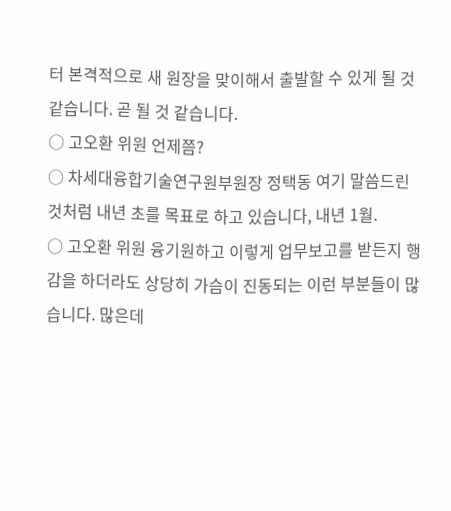터 본격적으로 새 원장을 맞이해서 출발할 수 있게 될 것 같습니다. 곧 될 것 같습니다.
○ 고오환 위원 언제쯤?
○ 차세대융합기술연구원부원장 정택동 여기 말씀드린 것처럼 내년 초를 목표로 하고 있습니다, 내년 1월.
○ 고오환 위원 융기원하고 이렇게 업무보고를 받든지 행감을 하더라도 상당히 가슴이 진동되는 이런 부분들이 많습니다. 많은데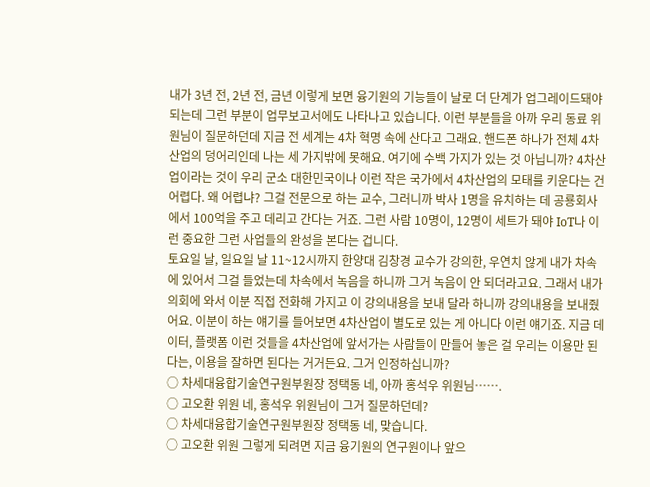내가 3년 전, 2년 전, 금년 이렇게 보면 융기원의 기능들이 날로 더 단계가 업그레이드돼야 되는데 그런 부분이 업무보고서에도 나타나고 있습니다. 이런 부분들을 아까 우리 동료 위원님이 질문하던데 지금 전 세계는 4차 혁명 속에 산다고 그래요. 핸드폰 하나가 전체 4차산업의 덩어리인데 나는 세 가지밖에 못해요. 여기에 수백 가지가 있는 것 아닙니까? 4차산업이라는 것이 우리 군소 대한민국이나 이런 작은 국가에서 4차산업의 모태를 키운다는 건 어렵다. 왜 어렵냐? 그걸 전문으로 하는 교수, 그러니까 박사 1명을 유치하는 데 공룡회사에서 100억을 주고 데리고 간다는 거죠. 그런 사람 10명이, 12명이 세트가 돼야 IoT나 이런 중요한 그런 사업들의 완성을 본다는 겁니다.
토요일 날, 일요일 날 11~12시까지 한양대 김창경 교수가 강의한, 우연치 않게 내가 차속에 있어서 그걸 들었는데 차속에서 녹음을 하니까 그거 녹음이 안 되더라고요. 그래서 내가 의회에 와서 이분 직접 전화해 가지고 이 강의내용을 보내 달라 하니까 강의내용을 보내줬어요. 이분이 하는 얘기를 들어보면 4차산업이 별도로 있는 게 아니다 이런 얘기죠. 지금 데이터, 플랫폼 이런 것들을 4차산업에 앞서가는 사람들이 만들어 놓은 걸 우리는 이용만 된다는, 이용을 잘하면 된다는 거거든요. 그거 인정하십니까?
○ 차세대융합기술연구원부원장 정택동 네, 아까 홍석우 위원님…….
○ 고오환 위원 네, 홍석우 위원님이 그거 질문하던데?
○ 차세대융합기술연구원부원장 정택동 네, 맞습니다.
○ 고오환 위원 그렇게 되려면 지금 융기원의 연구원이나 앞으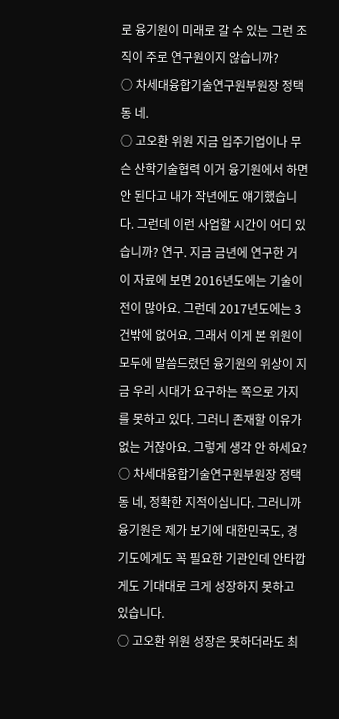로 융기원이 미래로 갈 수 있는 그런 조직이 주로 연구원이지 않습니까?
○ 차세대융합기술연구원부원장 정택동 네.
○ 고오환 위원 지금 입주기업이나 무슨 산학기술협력 이거 융기원에서 하면 안 된다고 내가 작년에도 얘기했습니다. 그런데 이런 사업할 시간이 어디 있습니까? 연구. 지금 금년에 연구한 거 이 자료에 보면 2016년도에는 기술이전이 많아요. 그런데 2017년도에는 3건밖에 없어요. 그래서 이게 본 위원이 모두에 말씀드렸던 융기원의 위상이 지금 우리 시대가 요구하는 쪽으로 가지를 못하고 있다. 그러니 존재할 이유가 없는 거잖아요. 그렇게 생각 안 하세요?
○ 차세대융합기술연구원부원장 정택동 네, 정확한 지적이십니다. 그러니까 융기원은 제가 보기에 대한민국도, 경기도에게도 꼭 필요한 기관인데 안타깝게도 기대대로 크게 성장하지 못하고 있습니다.
○ 고오환 위원 성장은 못하더라도 최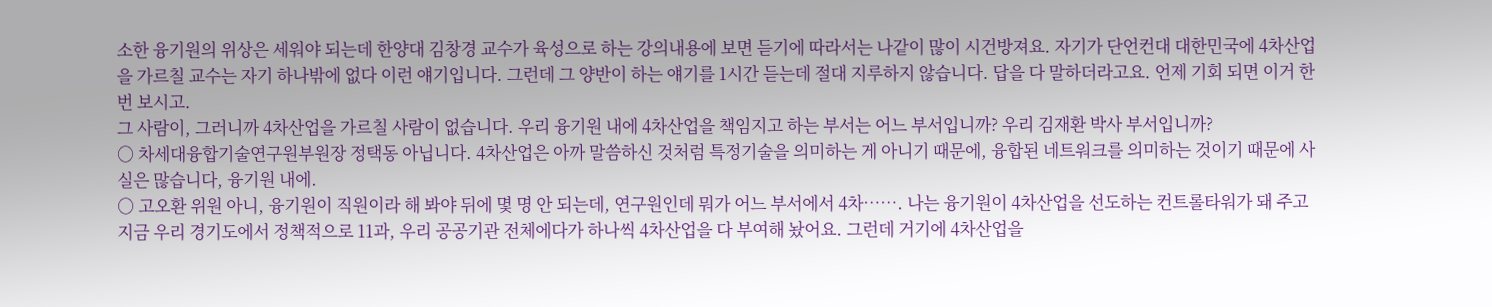소한 융기원의 위상은 세워야 되는데 한양대 김창경 교수가 육성으로 하는 강의내용에 보면 듣기에 따라서는 나같이 많이 시건방져요. 자기가 단언컨대 대한민국에 4차산업을 가르칠 교수는 자기 하나밖에 없다 이런 얘기입니다. 그런데 그 양반이 하는 얘기를 1시간 듣는데 절대 지루하지 않습니다. 답을 다 말하더라고요. 언제 기회 되면 이거 한번 보시고.
그 사람이, 그러니까 4차산업을 가르칠 사람이 없습니다. 우리 융기원 내에 4차산업을 책임지고 하는 부서는 어느 부서입니까? 우리 김재환 박사 부서입니까?
○ 차세대융합기술연구원부원장 정택동 아닙니다. 4차산업은 아까 말씀하신 것처럼 특정기술을 의미하는 게 아니기 때문에, 융합된 네트워크를 의미하는 것이기 때문에 사실은 많습니다, 융기원 내에.
○ 고오환 위원 아니, 융기원이 직원이라 해 봐야 뒤에 몇 명 안 되는데, 연구원인데 뭐가 어느 부서에서 4차……. 나는 융기원이 4차산업을 선도하는 컨트롤타워가 돼 주고 지금 우리 경기도에서 정책적으로 11과, 우리 공공기관 전체에다가 하나씩 4차산업을 다 부여해 놨어요. 그런데 거기에 4차산업을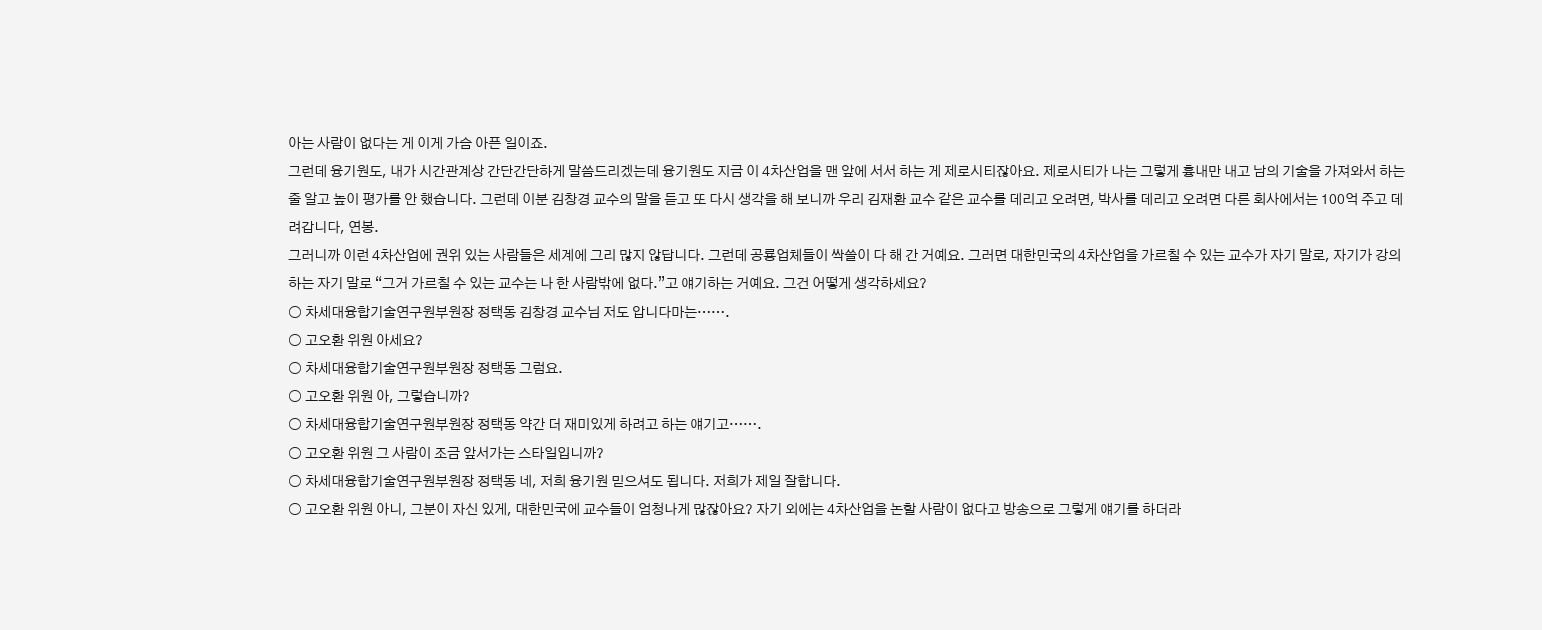아는 사람이 없다는 게 이게 가슴 아픈 일이죠.
그런데 융기원도, 내가 시간관계상 간단간단하게 말씀드리겠는데 융기원도 지금 이 4차산업을 맨 앞에 서서 하는 게 제로시티잖아요. 제로시티가 나는 그렇게 흉내만 내고 남의 기술을 가져와서 하는 줄 알고 높이 평가를 안 했습니다. 그런데 이분 김창경 교수의 말을 듣고 또 다시 생각을 해 보니까 우리 김재환 교수 같은 교수를 데리고 오려면, 박사를 데리고 오려면 다른 회사에서는 100억 주고 데려갑니다, 연봉.
그러니까 이런 4차산업에 권위 있는 사람들은 세계에 그리 많지 않답니다. 그런데 공룡업체들이 싹쓸이 다 해 간 거예요. 그러면 대한민국의 4차산업을 가르칠 수 있는 교수가 자기 말로, 자기가 강의하는 자기 말로 “그거 가르칠 수 있는 교수는 나 한 사람밖에 없다.”고 얘기하는 거예요. 그건 어떻게 생각하세요?
○ 차세대융합기술연구원부원장 정택동 김창경 교수님 저도 압니다마는…….
○ 고오환 위원 아세요?
○ 차세대융합기술연구원부원장 정택동 그럼요.
○ 고오환 위원 아, 그렇습니까?
○ 차세대융합기술연구원부원장 정택동 약간 더 재미있게 하려고 하는 얘기고…….
○ 고오환 위원 그 사람이 조금 앞서가는 스타일입니까?
○ 차세대융합기술연구원부원장 정택동 네, 저희 융기원 믿으셔도 됩니다. 저희가 제일 잘합니다.
○ 고오환 위원 아니, 그분이 자신 있게, 대한민국에 교수들이 엄청나게 많잖아요? 자기 외에는 4차산업을 논할 사람이 없다고 방송으로 그렇게 얘기를 하더라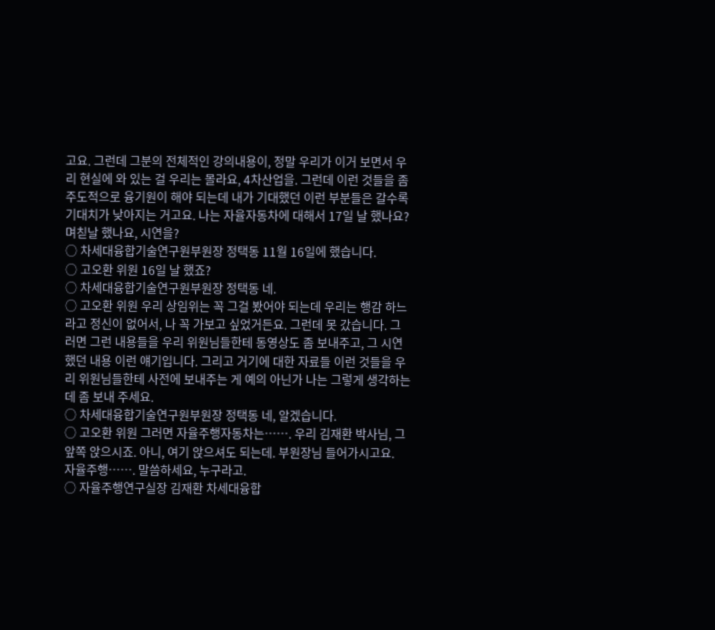고요. 그런데 그분의 전체적인 강의내용이, 정말 우리가 이거 보면서 우리 현실에 와 있는 걸 우리는 몰라요, 4차산업을. 그런데 이런 것들을 좀 주도적으로 융기원이 해야 되는데 내가 기대했던 이런 부분들은 갈수록 기대치가 낮아지는 거고요. 나는 자율자동차에 대해서 17일 날 했나요? 며칟날 했나요, 시연을?
○ 차세대융합기술연구원부원장 정택동 11월 16일에 했습니다.
○ 고오환 위원 16일 날 했죠?
○ 차세대융합기술연구원부원장 정택동 네.
○ 고오환 위원 우리 상임위는 꼭 그걸 봤어야 되는데 우리는 행감 하느라고 정신이 없어서, 나 꼭 가보고 싶었거든요. 그런데 못 갔습니다. 그러면 그런 내용들을 우리 위원님들한테 동영상도 좀 보내주고, 그 시연했던 내용 이런 얘기입니다. 그리고 거기에 대한 자료들 이런 것들을 우리 위원님들한테 사전에 보내주는 게 예의 아닌가 나는 그렇게 생각하는데 좀 보내 주세요.
○ 차세대융합기술연구원부원장 정택동 네, 알겠습니다.
○ 고오환 위원 그러면 자율주행자동차는……. 우리 김재환 박사님, 그 앞쪽 앉으시죠. 아니, 여기 앉으셔도 되는데. 부원장님 들어가시고요.
자율주행……. 말씀하세요, 누구라고.
○ 자율주행연구실장 김재환 차세대융합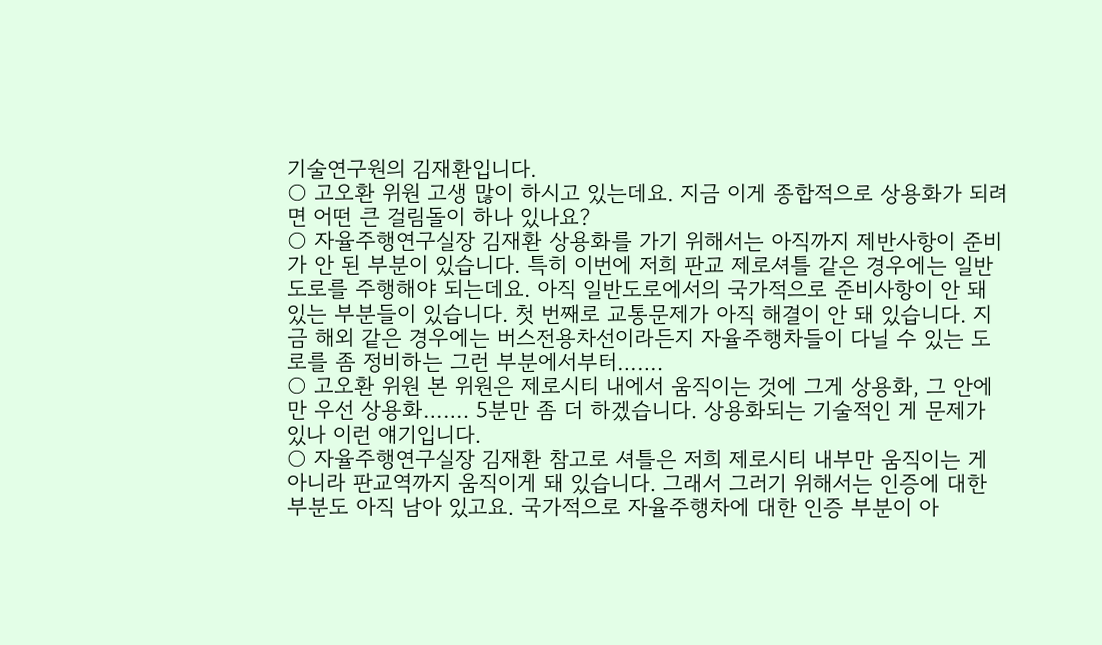기술연구원의 김재환입니다.
○ 고오환 위원 고생 많이 하시고 있는데요. 지금 이게 종합적으로 상용화가 되려면 어떤 큰 걸림돌이 하나 있나요?
○ 자율주행연구실장 김재환 상용화를 가기 위해서는 아직까지 제반사항이 준비가 안 된 부분이 있습니다. 특히 이번에 저희 판교 제로셔틀 같은 경우에는 일반도로를 주행해야 되는데요. 아직 일반도로에서의 국가적으로 준비사항이 안 돼 있는 부분들이 있습니다. 첫 번째로 교통문제가 아직 해결이 안 돼 있습니다. 지금 해외 같은 경우에는 버스전용차선이라든지 자율주행차들이 다닐 수 있는 도로를 좀 정비하는 그런 부분에서부터…….
○ 고오환 위원 본 위원은 제로시티 내에서 움직이는 것에 그게 상용화, 그 안에만 우선 상용화……. 5분만 좀 더 하겠습니다. 상용화되는 기술적인 게 문제가 있나 이런 얘기입니다.
○ 자율주행연구실장 김재환 참고로 셔틀은 저희 제로시티 내부만 움직이는 게 아니라 판교역까지 움직이게 돼 있습니다. 그래서 그러기 위해서는 인증에 대한 부분도 아직 남아 있고요. 국가적으로 자율주행차에 대한 인증 부분이 아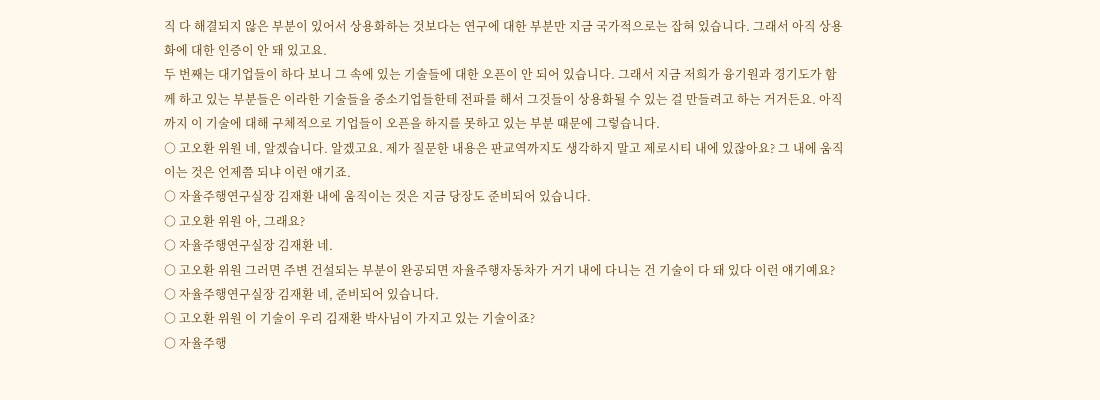직 다 해결되지 않은 부분이 있어서 상용화하는 것보다는 연구에 대한 부분만 지금 국가적으로는 잡혀 있습니다. 그래서 아직 상용화에 대한 인증이 안 돼 있고요.
두 번째는 대기업들이 하다 보니 그 속에 있는 기술들에 대한 오픈이 안 되어 있습니다. 그래서 지금 저희가 융기원과 경기도가 함께 하고 있는 부분들은 이라한 기술들을 중소기업들한테 전파를 해서 그것들이 상용화될 수 있는 걸 만들려고 하는 거거든요. 아직까지 이 기술에 대해 구체적으로 기업들이 오픈을 하지를 못하고 있는 부분 때문에 그렇습니다.
○ 고오환 위원 네, 알겠습니다. 알겠고요. 제가 질문한 내용은 판교역까지도 생각하지 말고 제로시티 내에 있잖아요? 그 내에 움직이는 것은 언제쯤 되냐 이런 얘기죠.
○ 자율주행연구실장 김재환 내에 움직이는 것은 지금 당장도 준비되어 있습니다.
○ 고오환 위원 아, 그래요?
○ 자율주행연구실장 김재환 네.
○ 고오환 위원 그러면 주변 건설되는 부분이 완공되면 자율주행자동차가 거기 내에 다니는 건 기술이 다 돼 있다 이런 얘기예요?
○ 자율주행연구실장 김재환 네, 준비되어 있습니다.
○ 고오환 위원 이 기술이 우리 김재환 박사님이 가지고 있는 기술이죠?
○ 자율주행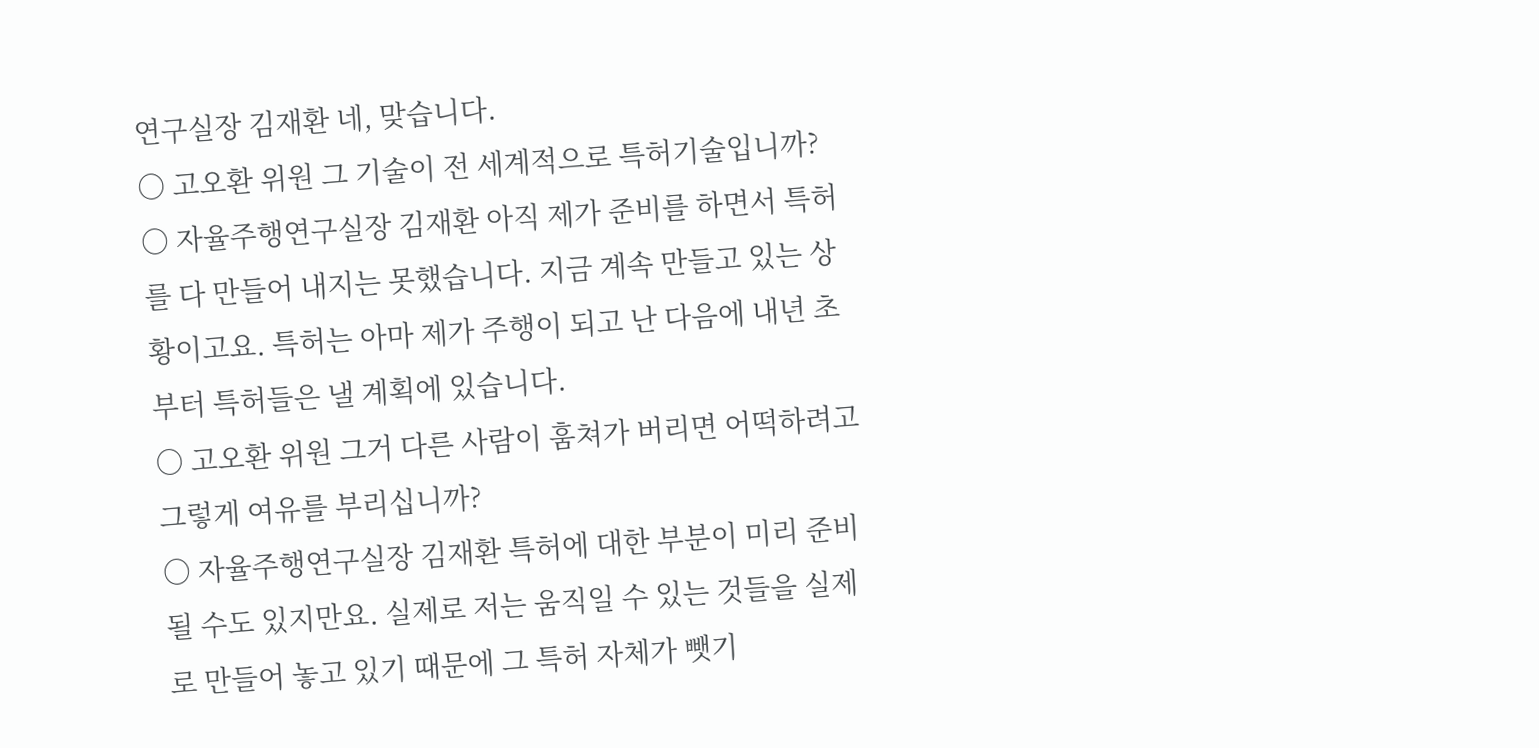연구실장 김재환 네, 맞습니다.
○ 고오환 위원 그 기술이 전 세계적으로 특허기술입니까?
○ 자율주행연구실장 김재환 아직 제가 준비를 하면서 특허를 다 만들어 내지는 못했습니다. 지금 계속 만들고 있는 상황이고요. 특허는 아마 제가 주행이 되고 난 다음에 내년 초부터 특허들은 낼 계획에 있습니다.
○ 고오환 위원 그거 다른 사람이 훔쳐가 버리면 어떡하려고 그렇게 여유를 부리십니까?
○ 자율주행연구실장 김재환 특허에 대한 부분이 미리 준비될 수도 있지만요. 실제로 저는 움직일 수 있는 것들을 실제로 만들어 놓고 있기 때문에 그 특허 자체가 뺏기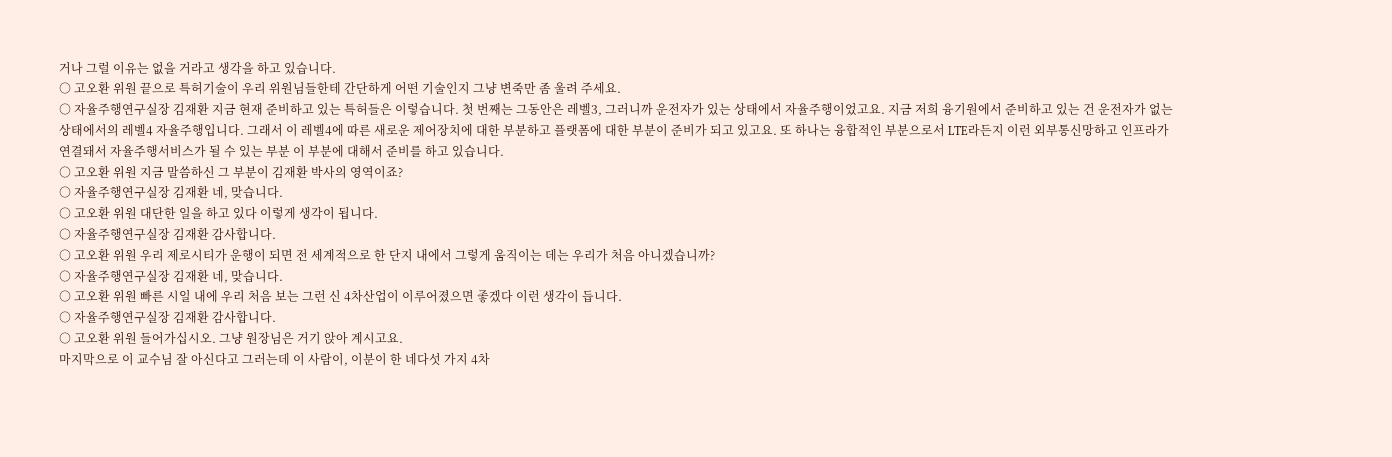거나 그럴 이유는 없을 거라고 생각을 하고 있습니다.
○ 고오환 위원 끝으로 특허기술이 우리 위원님들한테 간단하게 어떤 기술인지 그냥 변죽만 좀 울려 주세요.
○ 자율주행연구실장 김재환 지금 현재 준비하고 있는 특허들은 이렇습니다. 첫 번째는 그동안은 레벨3, 그러니까 운전자가 있는 상태에서 자율주행이었고요. 지금 저희 융기원에서 준비하고 있는 건 운전자가 없는 상태에서의 레벨4 자율주행입니다. 그래서 이 레벨4에 따른 새로운 제어장치에 대한 부분하고 플랫폼에 대한 부분이 준비가 되고 있고요. 또 하나는 융합적인 부분으로서 LTE라든지 이런 외부통신망하고 인프라가 연결돼서 자율주행서비스가 될 수 있는 부분 이 부분에 대해서 준비를 하고 있습니다.
○ 고오환 위원 지금 말씀하신 그 부분이 김재환 박사의 영역이죠?
○ 자율주행연구실장 김재환 네, 맞습니다.
○ 고오환 위원 대단한 일을 하고 있다 이렇게 생각이 됩니다.
○ 자율주행연구실장 김재환 감사합니다.
○ 고오환 위원 우리 제로시티가 운행이 되면 전 세계적으로 한 단지 내에서 그렇게 움직이는 데는 우리가 처음 아니겠습니까?
○ 자율주행연구실장 김재환 네, 맞습니다.
○ 고오환 위원 빠른 시일 내에 우리 처음 보는 그런 신 4차산업이 이루어졌으면 좋겠다 이런 생각이 듭니다.
○ 자율주행연구실장 김재환 감사합니다.
○ 고오환 위원 들어가십시오. 그냥 원장님은 거기 앉아 계시고요.
마지막으로 이 교수님 잘 아신다고 그러는데 이 사람이, 이분이 한 네다섯 가지 4차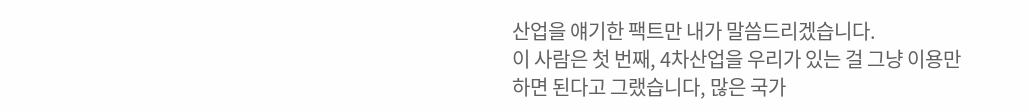산업을 얘기한 팩트만 내가 말씀드리겠습니다.
이 사람은 첫 번째, 4차산업을 우리가 있는 걸 그냥 이용만 하면 된다고 그랬습니다, 많은 국가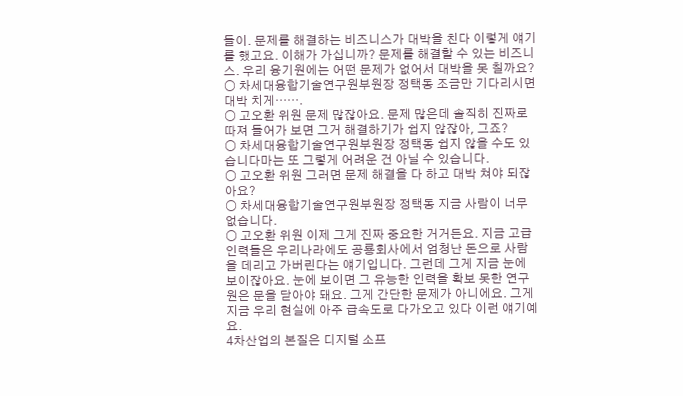들이. 문제를 해결하는 비즈니스가 대박을 친다 이렇게 얘기를 했고요. 이해가 가십니까? 문제를 해결할 수 있는 비즈니스. 우리 융기원에는 어떤 문제가 없어서 대박을 못 칠까요?
○ 차세대융합기술연구원부원장 정택동 조금만 기다리시면 대박 치게…….
○ 고오환 위원 문제 많잖아요. 문제 많은데 솔직히 진짜로 따져 들어가 보면 그거 해결하기가 쉽지 않잖아, 그죠?
○ 차세대융합기술연구원부원장 정택동 쉽지 않을 수도 있습니다마는 또 그렇게 어려운 건 아닐 수 있습니다.
○ 고오환 위원 그러면 문제 해결을 다 하고 대박 쳐야 되잖아요?
○ 차세대융합기술연구원부원장 정택동 지금 사람이 너무 없습니다.
○ 고오환 위원 이제 그게 진짜 중요한 거거든요. 지금 고급인력들은 우리나라에도 공룡회사에서 엄청난 돈으로 사람을 데리고 가버린다는 얘기입니다. 그런데 그게 지금 눈에 보이잖아요. 눈에 보이면 그 유능한 인력을 확보 못한 연구원은 문을 닫아야 돼요. 그게 간단한 문제가 아니에요. 그게 지금 우리 현실에 아주 급속도로 다가오고 있다 이런 얘기예요.
4차산업의 본질은 디지털 소프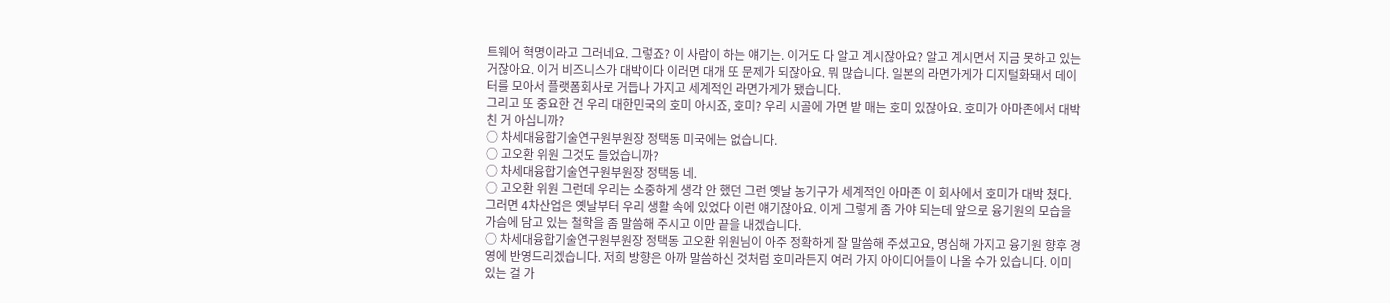트웨어 혁명이라고 그러네요. 그렇죠? 이 사람이 하는 얘기는. 이거도 다 알고 계시잖아요? 알고 계시면서 지금 못하고 있는 거잖아요. 이거 비즈니스가 대박이다 이러면 대개 또 문제가 되잖아요. 뭐 많습니다. 일본의 라면가게가 디지털화돼서 데이터를 모아서 플랫폼회사로 거듭나 가지고 세계적인 라면가게가 됐습니다.
그리고 또 중요한 건 우리 대한민국의 호미 아시죠, 호미? 우리 시골에 가면 밭 매는 호미 있잖아요. 호미가 아마존에서 대박 친 거 아십니까?
○ 차세대융합기술연구원부원장 정택동 미국에는 없습니다.
○ 고오환 위원 그것도 들었습니까?
○ 차세대융합기술연구원부원장 정택동 네.
○ 고오환 위원 그런데 우리는 소중하게 생각 안 했던 그런 옛날 농기구가 세계적인 아마존 이 회사에서 호미가 대박 쳤다. 그러면 4차산업은 옛날부터 우리 생활 속에 있었다 이런 얘기잖아요. 이게 그렇게 좀 가야 되는데 앞으로 융기원의 모습을 가슴에 담고 있는 철학을 좀 말씀해 주시고 이만 끝을 내겠습니다.
○ 차세대융합기술연구원부원장 정택동 고오환 위원님이 아주 정확하게 잘 말씀해 주셨고요, 명심해 가지고 융기원 향후 경영에 반영드리겠습니다. 저희 방향은 아까 말씀하신 것처럼 호미라든지 여러 가지 아이디어들이 나올 수가 있습니다. 이미 있는 걸 가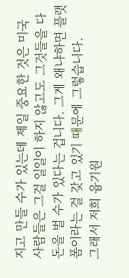지고 만들 수가 있는데 제일 중요한 것은 미국 사람들은 그걸 일일이 하지 않고도 그것들을 다 돈을 벌 수가 있다는 겁니다. 그게 왜냐하면 플랫폼이라는 걸 갖고 있기 때문에 그렇습니다.
그래서 저희 융기원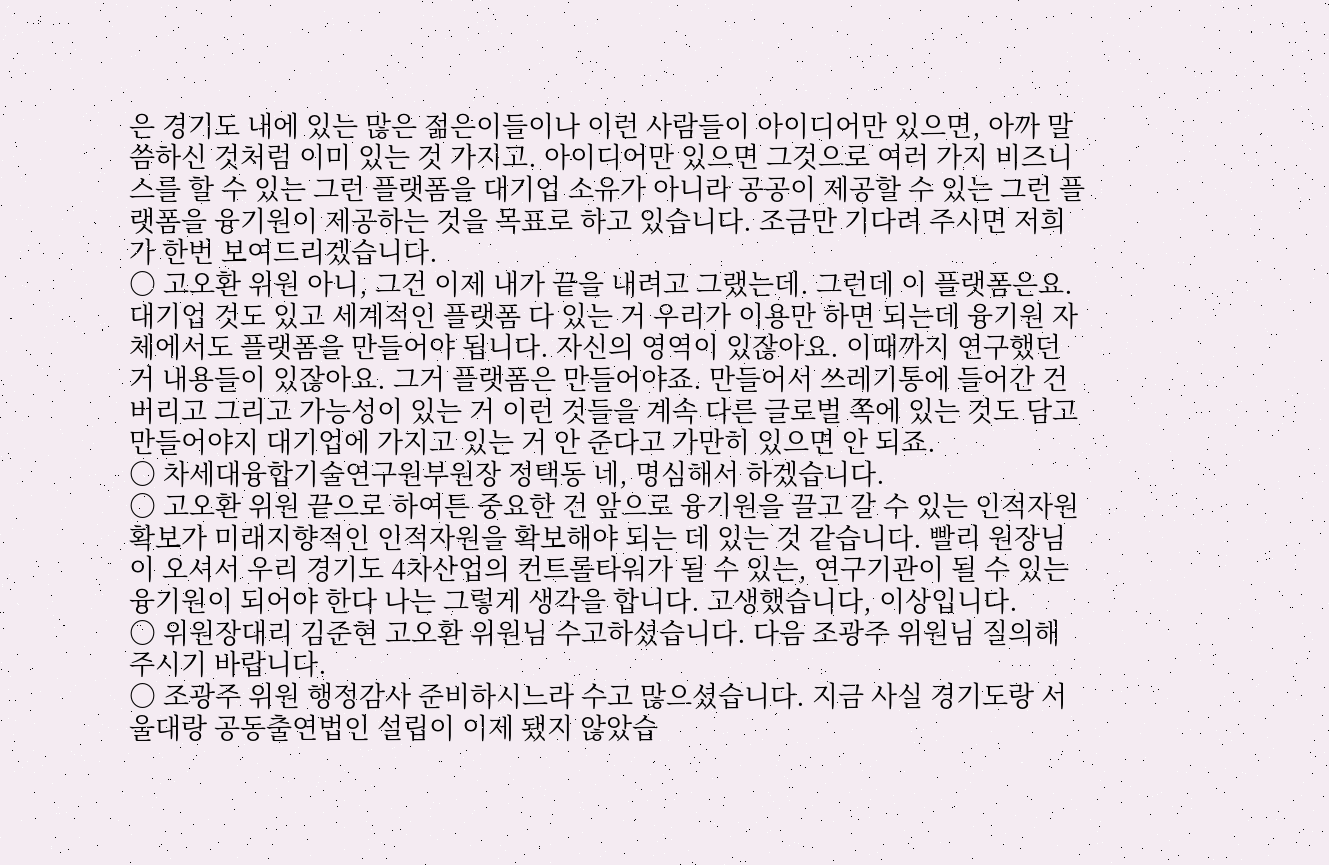은 경기도 내에 있는 많은 젊은이들이나 이런 사람들이 아이디어만 있으면, 아까 말씀하신 것처럼 이미 있는 것 가지고. 아이디어만 있으면 그것으로 여러 가지 비즈니스를 할 수 있는 그런 플랫폼을 대기업 소유가 아니라 공공이 제공할 수 있는 그런 플랫폼을 융기원이 제공하는 것을 목표로 하고 있습니다. 조금만 기다려 주시면 저희가 한번 보여드리겠습니다.
○ 고오환 위원 아니, 그건 이제 내가 끝을 내려고 그랬는데. 그런데 이 플랫폼은요. 대기업 것도 있고 세계적인 플랫폼 다 있는 거 우리가 이용만 하면 되는데 융기원 자체에서도 플랫폼을 만들어야 됩니다. 자신의 영역이 있잖아요. 이때까지 연구했던 거 내용들이 있잖아요. 그거 플랫폼은 만들어야죠. 만들어서 쓰레기통에 들어간 건 버리고 그리고 가능성이 있는 거 이런 것들을 계속 다른 글로벌 쪽에 있는 것도 담고 만들어야지 대기업에 가지고 있는 거 안 준다고 가만히 있으면 안 되죠.
○ 차세대융합기술연구원부원장 정택동 네, 명심해서 하겠습니다.
○ 고오환 위원 끝으로 하여튼 중요한 건 앞으로 융기원을 끌고 갈 수 있는 인적자원 확보가 미래지향적인 인적자원을 확보해야 되는 데 있는 것 같습니다. 빨리 원장님이 오셔서 우리 경기도 4차산업의 컨트롤타워가 될 수 있는, 연구기관이 될 수 있는 융기원이 되어야 한다 나는 그렇게 생각을 합니다. 고생했습니다, 이상입니다.
○ 위원장대리 김준현 고오환 위원님 수고하셨습니다. 다음 조광주 위원님 질의해 주시기 바랍니다.
○ 조광주 위원 행정감사 준비하시느라 수고 많으셨습니다. 지금 사실 경기도랑 서울대랑 공동출연법인 설립이 이제 됐지 않았습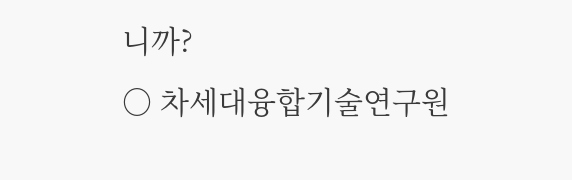니까?
○ 차세대융합기술연구원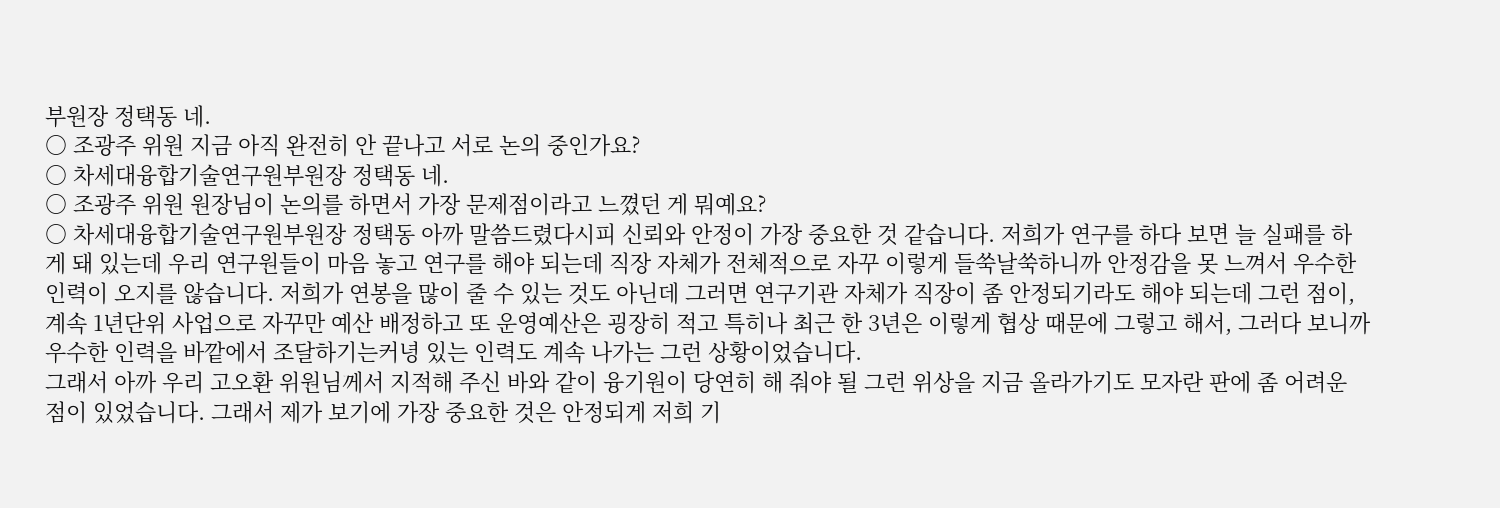부원장 정택동 네.
○ 조광주 위원 지금 아직 완전히 안 끝나고 서로 논의 중인가요?
○ 차세대융합기술연구원부원장 정택동 네.
○ 조광주 위원 원장님이 논의를 하면서 가장 문제점이라고 느꼈던 게 뭐예요?
○ 차세대융합기술연구원부원장 정택동 아까 말씀드렸다시피 신뢰와 안정이 가장 중요한 것 같습니다. 저희가 연구를 하다 보면 늘 실패를 하게 돼 있는데 우리 연구원들이 마음 놓고 연구를 해야 되는데 직장 자체가 전체적으로 자꾸 이렇게 들쑥날쑥하니까 안정감을 못 느껴서 우수한 인력이 오지를 않습니다. 저희가 연봉을 많이 줄 수 있는 것도 아닌데 그러면 연구기관 자체가 직장이 좀 안정되기라도 해야 되는데 그런 점이, 계속 1년단위 사업으로 자꾸만 예산 배정하고 또 운영예산은 굉장히 적고 특히나 최근 한 3년은 이렇게 협상 때문에 그렇고 해서, 그러다 보니까 우수한 인력을 바깥에서 조달하기는커녕 있는 인력도 계속 나가는 그런 상황이었습니다.
그래서 아까 우리 고오환 위원님께서 지적해 주신 바와 같이 융기원이 당연히 해 줘야 될 그런 위상을 지금 올라가기도 모자란 판에 좀 어려운 점이 있었습니다. 그래서 제가 보기에 가장 중요한 것은 안정되게 저희 기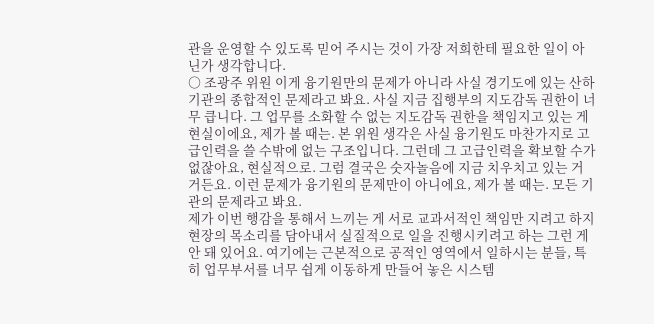관을 운영할 수 있도록 믿어 주시는 것이 가장 저희한테 필요한 일이 아닌가 생각합니다.
○ 조광주 위원 이게 융기원만의 문제가 아니라 사실 경기도에 있는 산하기관의 종합적인 문제라고 봐요. 사실 지금 집행부의 지도감독 권한이 너무 큽니다. 그 업무를 소화할 수 없는 지도감독 권한을 책임지고 있는 게 현실이에요, 제가 볼 때는. 본 위원 생각은 사실 융기원도 마찬가지로 고급인력을 쓸 수밖에 없는 구조입니다. 그런데 그 고급인력을 확보할 수가 없잖아요, 현실적으로. 그럼 결국은 숫자놀음에 지금 치우치고 있는 거거든요. 이런 문제가 융기원의 문제만이 아니에요, 제가 볼 때는. 모든 기관의 문제라고 봐요.
제가 이번 행감을 통해서 느끼는 게 서로 교과서적인 책임만 지려고 하지 현장의 목소리를 담아내서 실질적으로 일을 진행시키려고 하는 그런 게 안 돼 있어요. 여기에는 근본적으로 공적인 영역에서 일하시는 분들, 특히 업무부서를 너무 쉽게 이동하게 만들어 놓은 시스템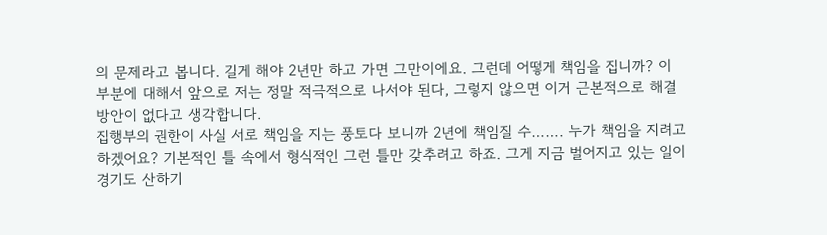의 문제라고 봅니다. 길게 해야 2년만 하고 가면 그만이에요. 그런데 어떻게 책임을 집니까? 이 부분에 대해서 앞으로 저는 정말 적극적으로 나서야 된다, 그렇지 않으면 이거 근본적으로 해결방안이 없다고 생각합니다.
집행부의 권한이 사실 서로 책임을 지는 풍토다 보니까 2년에 책임질 수……. 누가 책임을 지려고 하겠어요? 기본적인 틀 속에서 형식적인 그런 틀만 갖추려고 하죠. 그게 지금 벌어지고 있는 일이 경기도 산하기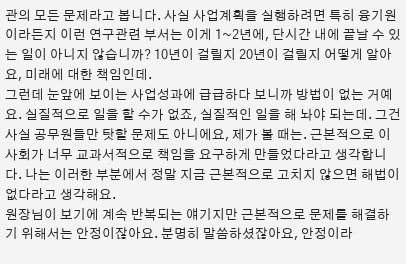관의 모든 문제라고 봅니다. 사실 사업계획을 실행하려면 특히 융기원이라든지 이런 연구관련 부서는 이게 1~2년에, 단시간 내에 끝날 수 있는 일이 아니지 않습니까? 10년이 걸릴지 20년이 걸릴지 어떻게 알아요, 미래에 대한 책임인데.
그런데 눈앞에 보이는 사업성과에 급급하다 보니까 방법이 없는 거예요. 실질적으로 일을 할 수가 없죠, 실질적인 일을 해 놔야 되는데. 그건 사실 공무원들만 탓할 문제도 아니에요, 제가 볼 때는. 근본적으로 이 사회가 너무 교과서적으로 책임을 요구하게 만들었다라고 생각합니다. 나는 이러한 부분에서 정말 지금 근본적으로 고치지 않으면 해법이 없다라고 생각해요.
원장님이 보기에 계속 반복되는 얘기지만 근본적으로 문제를 해결하기 위해서는 안정이잖아요. 분명히 말씀하셨잖아요, 안정이라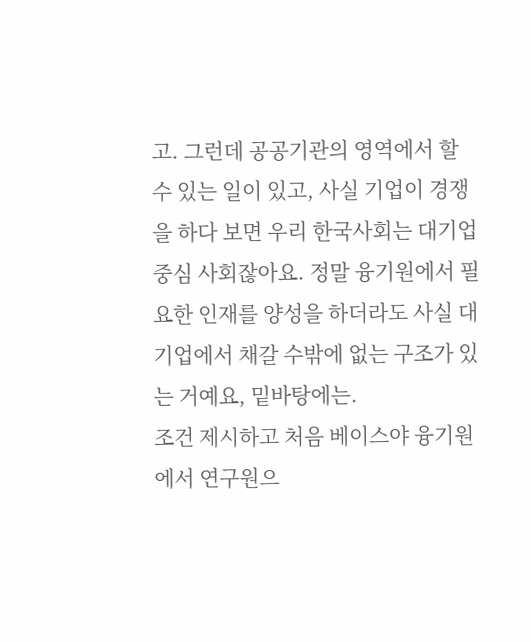고. 그런데 공공기관의 영역에서 할 수 있는 일이 있고, 사실 기업이 경쟁을 하다 보면 우리 한국사회는 대기업 중심 사회잖아요. 정말 융기원에서 필요한 인재를 양성을 하더라도 사실 대기업에서 채갈 수밖에 없는 구조가 있는 거예요, 밑바탕에는.
조건 제시하고 처음 베이스야 융기원에서 연구원으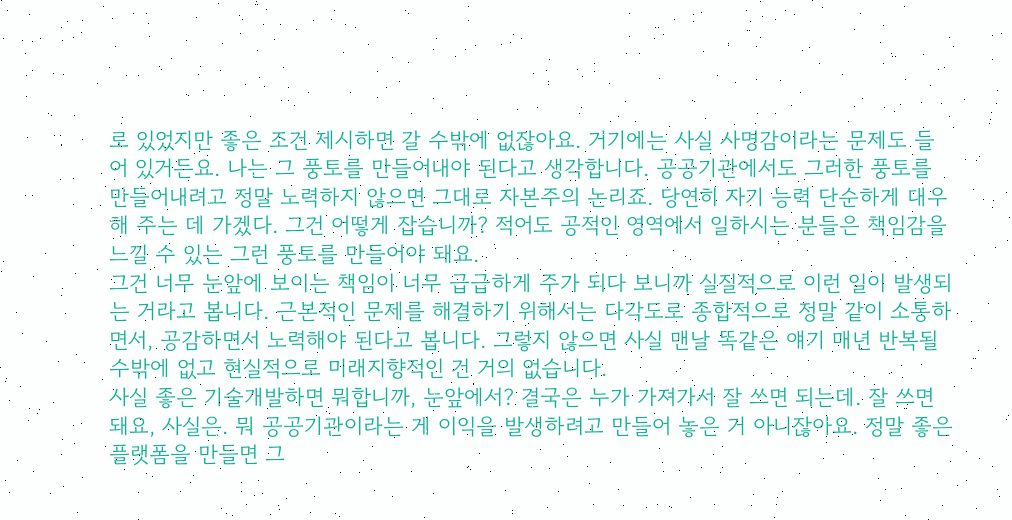로 있었지만 좋은 조건 제시하면 갈 수밖에 없잖아요. 거기에는 사실 사명감이라는 문제도 들어 있거든요. 나는 그 풍토를 만들어내야 된다고 생각합니다. 공공기관에서도 그러한 풍토를 만들어내려고 정말 노력하지 않으면 그대로 자본주의 논리죠. 당연히 자기 능력 단순하게 대우해 주는 데 가겠다. 그건 어떻게 잡습니까? 적어도 공적인 영역에서 일하시는 분들은 책임감을 느낄 수 있는 그런 풍토를 만들어야 돼요.
그건 너무 눈앞에 보이는 책임이 너무 급급하게 주가 되다 보니까 실질적으로 이런 일이 발생되는 거라고 봅니다. 근본적인 문제를 해결하기 위해서는 다각도로 종합적으로 정말 같이 소통하면서, 공감하면서 노력해야 된다고 봅니다. 그렇지 않으면 사실 맨날 똑같은 얘기 매년 반복될 수밖에 없고 현실적으로 미래지향적인 건 거의 없습니다.
사실 좋은 기술개발하면 뭐합니까, 눈앞에서? 결국은 누가 가져가서 잘 쓰면 되는데. 잘 쓰면 돼요, 사실은. 뭐 공공기관이라는 게 이익을 발생하려고 만들어 놓은 거 아니잖아요. 정말 좋은 플랫폼을 만들면 그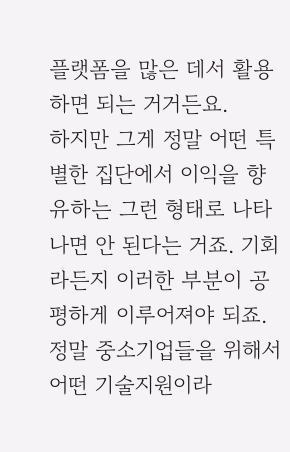플랫폼을 많은 데서 활용하면 되는 거거든요.
하지만 그게 정말 어떤 특별한 집단에서 이익을 향유하는 그런 형태로 나타나면 안 된다는 거죠. 기회라든지 이러한 부분이 공평하게 이루어져야 되죠. 정말 중소기업들을 위해서 어떤 기술지원이라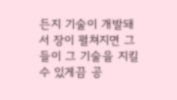든지 기술이 개발돼서 장이 펼쳐지면 그들이 그 기술을 지킬 수 있게끔 공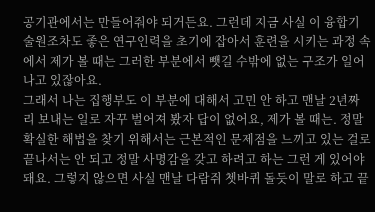공기관에서는 만들어줘야 되거든요. 그런데 지금 사실 이 융합기술원조차도 좋은 연구인력을 초기에 잡아서 훈련을 시키는 과정 속에서 제가 볼 때는 그러한 부분에서 뺏길 수밖에 없는 구조가 일어나고 있잖아요.
그래서 나는 집행부도 이 부분에 대해서 고민 안 하고 맨날 2년짜리 보내는 일로 자꾸 벌어져 봤자 답이 없어요, 제가 볼 때는. 정말 확실한 해법을 찾기 위해서는 근본적인 문제점을 느끼고 있는 걸로 끝나서는 안 되고 정말 사명감을 갖고 하려고 하는 그런 게 있어야 돼요. 그렇지 않으면 사실 맨날 다람쥐 쳇바퀴 돌듯이 말로 하고 끝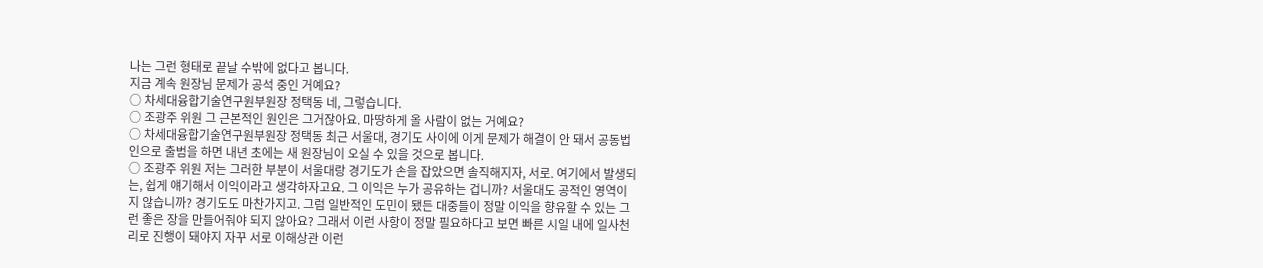나는 그런 형태로 끝날 수밖에 없다고 봅니다.
지금 계속 원장님 문제가 공석 중인 거예요?
○ 차세대융합기술연구원부원장 정택동 네, 그렇습니다.
○ 조광주 위원 그 근본적인 원인은 그거잖아요. 마땅하게 올 사람이 없는 거예요?
○ 차세대융합기술연구원부원장 정택동 최근 서울대, 경기도 사이에 이게 문제가 해결이 안 돼서 공동법인으로 출범을 하면 내년 초에는 새 원장님이 오실 수 있을 것으로 봅니다.
○ 조광주 위원 저는 그러한 부분이 서울대랑 경기도가 손을 잡았으면 솔직해지자, 서로. 여기에서 발생되는, 쉽게 얘기해서 이익이라고 생각하자고요. 그 이익은 누가 공유하는 겁니까? 서울대도 공적인 영역이지 않습니까? 경기도도 마찬가지고. 그럼 일반적인 도민이 됐든 대중들이 정말 이익을 향유할 수 있는 그런 좋은 장을 만들어줘야 되지 않아요? 그래서 이런 사항이 정말 필요하다고 보면 빠른 시일 내에 일사천리로 진행이 돼야지 자꾸 서로 이해상관 이런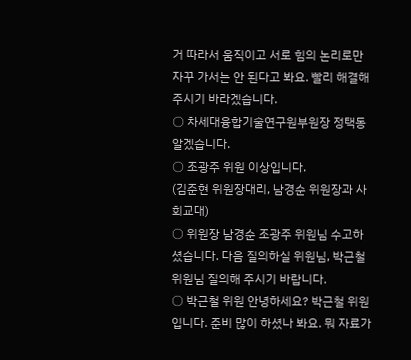거 따라서 움직이고 서로 힘의 논리로만 자꾸 가서는 안 된다고 봐요. 빨리 해결해 주시기 바라겠습니다.
○ 차세대융합기술연구원부원장 정택동 알겠습니다.
○ 조광주 위원 이상입니다.
(김준현 위원장대리, 남경순 위원장과 사회교대)
○ 위원장 남경순 조광주 위원님 수고하셨습니다. 다음 질의하실 위원님, 박근철 위원님 질의해 주시기 바랍니다.
○ 박근철 위원 안녕하세요? 박근철 위원입니다. 준비 많이 하셨나 봐요. 뭐 자료가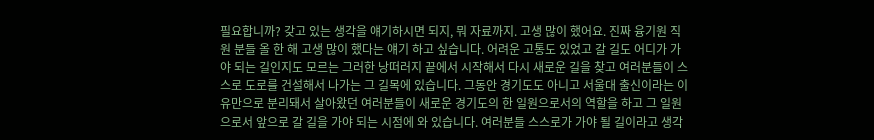필요합니까? 갖고 있는 생각을 얘기하시면 되지, 뭐 자료까지. 고생 많이 했어요. 진짜 융기원 직원 분들 올 한 해 고생 많이 했다는 얘기 하고 싶습니다. 어려운 고통도 있었고 갈 길도 어디가 가야 되는 길인지도 모르는 그러한 낭떠러지 끝에서 시작해서 다시 새로운 길을 찾고 여러분들이 스스로 도로를 건설해서 나가는 그 길목에 있습니다. 그동안 경기도도 아니고 서울대 출신이라는 이유만으로 분리돼서 살아왔던 여러분들이 새로운 경기도의 한 일원으로서의 역할을 하고 그 일원으로서 앞으로 갈 길을 가야 되는 시점에 와 있습니다. 여러분들 스스로가 가야 될 길이라고 생각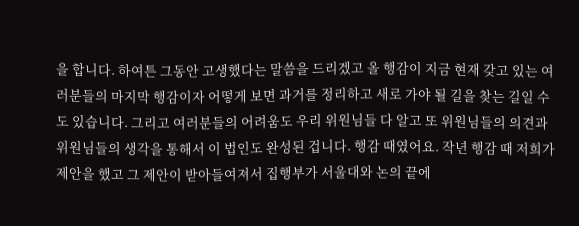을 합니다. 하여튼 그동안 고생했다는 말씀을 드리겠고 올 행감이 지금 현재 갖고 있는 여러분들의 마지막 행감이자 어떻게 보면 과거를 정리하고 새로 가야 될 길을 찾는 길일 수도 있습니다. 그리고 여러분들의 어려움도 우리 위원님들 다 알고 또 위원님들의 의견과 위원님들의 생각을 통해서 이 법인도 완성된 겁니다. 행감 때였어요. 작년 행감 때 저희가 제안을 했고 그 제안이 받아들여져서 집행부가 서울대와 논의 끝에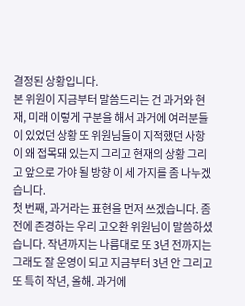결정된 상황입니다.
본 위원이 지금부터 말씀드리는 건 과거와 현재, 미래 이렇게 구분을 해서 과거에 여러분들이 있었던 상황 또 위원님들이 지적했던 사항이 왜 접목돼 있는지 그리고 현재의 상황 그리고 앞으로 가야 될 방향 이 세 가지를 좀 나누겠습니다.
첫 번째, 과거라는 표현을 먼저 쓰겠습니다. 좀 전에 존경하는 우리 고오환 위원님이 말씀하셨습니다. 작년까지는 나름대로 또 3년 전까지는 그래도 잘 운영이 되고 지금부터 3년 안 그리고 또 특히 작년, 올해. 과거에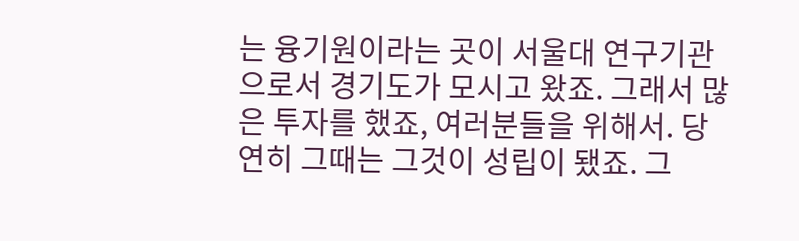는 융기원이라는 곳이 서울대 연구기관으로서 경기도가 모시고 왔죠. 그래서 많은 투자를 했죠, 여러분들을 위해서. 당연히 그때는 그것이 성립이 됐죠. 그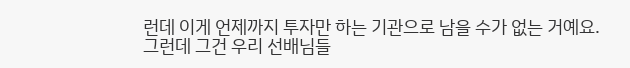런데 이게 언제까지 투자만 하는 기관으로 남을 수가 없는 거예요. 그런데 그건 우리 선배님들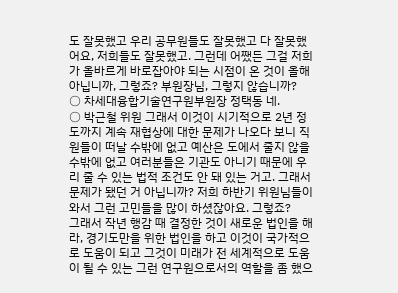도 잘못했고 우리 공무원들도 잘못했고 다 잘못했어요, 저희들도 잘못했고. 그런데 어쨌든 그걸 저희가 올바르게 바로잡아야 되는 시점이 온 것이 올해 아닙니까, 그렇죠? 부원장님, 그렇지 않습니까?
○ 차세대융합기술연구원부원장 정택동 네.
○ 박근철 위원 그래서 이것이 시기적으로 2년 정도까지 계속 재협상에 대한 문제가 나오다 보니 직원들이 떠날 수밖에 없고 예산은 도에서 줄지 않을 수밖에 없고 여러분들은 기관도 아니기 때문에 우리 줄 수 있는 법적 조건도 안 돼 있는 거고. 그래서 문제가 됐던 거 아닙니까? 저희 하반기 위원님들이 와서 그런 고민들을 많이 하셨잖아요. 그렇죠?
그래서 작년 행감 때 결정한 것이 새로운 법인을 해라, 경기도만을 위한 법인을 하고 이것이 국가적으로 도움이 되고 그것이 미래가 전 세계적으로 도움이 될 수 있는 그런 연구원으로서의 역할을 좀 했으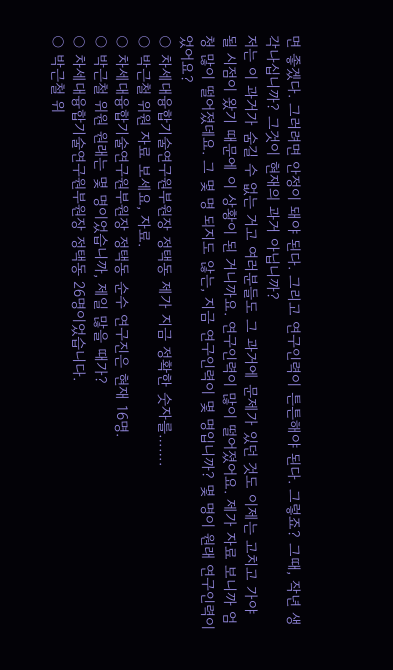면 좋겠다. 그러려면 안정이 돼야 된다. 그리고 연구인력이 튼튼해야 된다. 그렇죠? 그때, 작년 생각나십니까? 그것이 현재의 과거 아닙니까?
저는 이 과거가 숨길 수 없는 거고 여러분들도 그 과거에 문제가 있던 것도 이제는 고치고 가야 될 시점이 왔기 때문에 이 상황이 된 거니까요. 연구인력이 많이 떨어졌어요. 제가 자료 보니까 엄청 많이 떨어졌데요. 그 몇 명 되지도 않는, 지금 연구인력이 몇 명입니까? 몇 명이 원래 연구인력이었어요?
○ 차세대융합기술연구원부원장 정택동 제가 지금 정확한 숫자를…….
○ 박근철 위원 자료 보세요, 자료.
○ 차세대융합기술연구원부원장 정택동 순수 연구진은 현재 16명.
○ 박근철 위원 원래는 몇 명이었습니까, 제일 많을 때가?
○ 차세대융합기술연구원부원장 정택동 26명이었습니다.
○ 박근철 위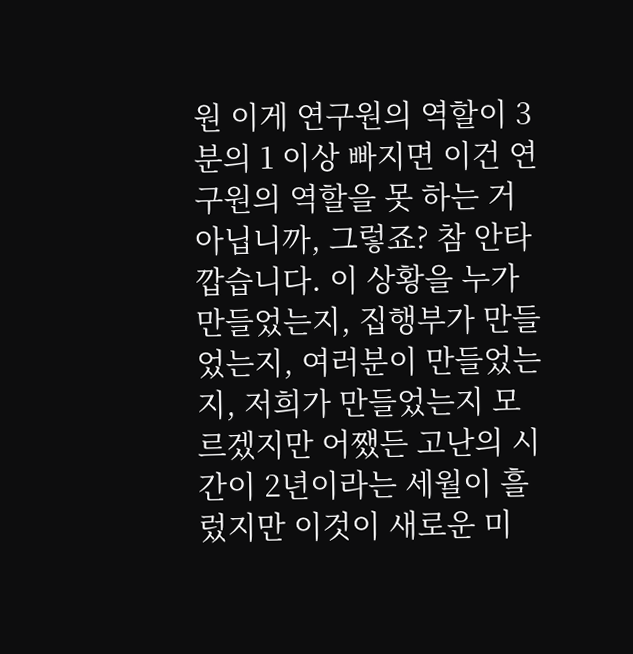원 이게 연구원의 역할이 3분의 1 이상 빠지면 이건 연구원의 역할을 못 하는 거 아닙니까, 그렇죠? 참 안타깝습니다. 이 상황을 누가 만들었는지, 집행부가 만들었는지, 여러분이 만들었는지, 저희가 만들었는지 모르겠지만 어쨌든 고난의 시간이 2년이라는 세월이 흘렀지만 이것이 새로운 미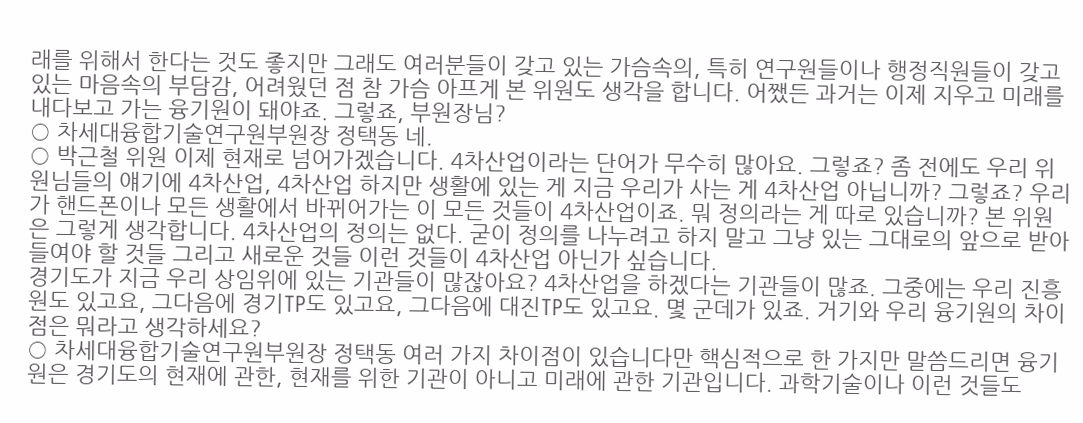래를 위해서 한다는 것도 좋지만 그래도 여러분들이 갖고 있는 가슴속의, 특히 연구원들이나 행정직원들이 갖고 있는 마음속의 부담감, 어려웠던 점 참 가슴 아프게 본 위원도 생각을 합니다. 어쨌든 과거는 이제 지우고 미래를 내다보고 가는 융기원이 돼야죠. 그렇죠, 부원장님?
○ 차세대융합기술연구원부원장 정택동 네.
○ 박근철 위원 이제 현재로 넘어가겠습니다. 4차산업이라는 단어가 무수히 많아요. 그렇죠? 좀 전에도 우리 위원님들의 얘기에 4차산업, 4차산업 하지만 생활에 있는 게 지금 우리가 사는 게 4차산업 아닙니까? 그렇죠? 우리가 핸드폰이나 모든 생활에서 바뀌어가는 이 모든 것들이 4차산업이죠. 뭐 정의라는 게 따로 있습니까? 본 위원은 그렇게 생각합니다. 4차산업의 정의는 없다. 굳이 정의를 나누려고 하지 말고 그냥 있는 그대로의 앞으로 받아들여야 할 것들 그리고 새로운 것들 이런 것들이 4차산업 아닌가 싶습니다.
경기도가 지금 우리 상임위에 있는 기관들이 많잖아요? 4차산업을 하겠다는 기관들이 많죠. 그중에는 우리 진흥원도 있고요, 그다음에 경기TP도 있고요, 그다음에 대진TP도 있고요. 몇 군데가 있죠. 거기와 우리 융기원의 차이점은 뭐라고 생각하세요?
○ 차세대융합기술연구원부원장 정택동 여러 가지 차이점이 있습니다만 핵심적으로 한 가지만 말씀드리면 융기원은 경기도의 현재에 관한, 현재를 위한 기관이 아니고 미래에 관한 기관입니다. 과학기술이나 이런 것들도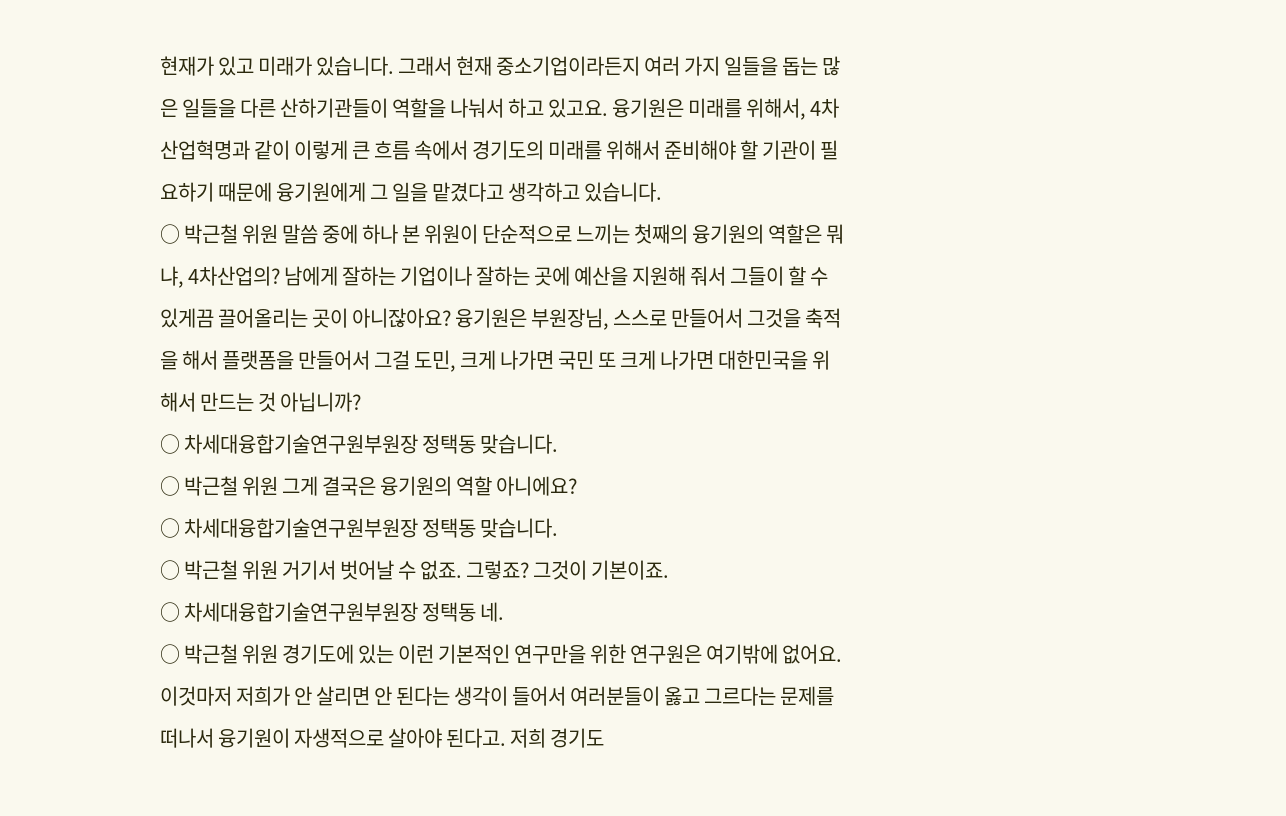현재가 있고 미래가 있습니다. 그래서 현재 중소기업이라든지 여러 가지 일들을 돕는 많은 일들을 다른 산하기관들이 역할을 나눠서 하고 있고요. 융기원은 미래를 위해서, 4차 산업혁명과 같이 이렇게 큰 흐름 속에서 경기도의 미래를 위해서 준비해야 할 기관이 필요하기 때문에 융기원에게 그 일을 맡겼다고 생각하고 있습니다.
○ 박근철 위원 말씀 중에 하나 본 위원이 단순적으로 느끼는 첫째의 융기원의 역할은 뭐냐, 4차산업의? 남에게 잘하는 기업이나 잘하는 곳에 예산을 지원해 줘서 그들이 할 수 있게끔 끌어올리는 곳이 아니잖아요? 융기원은 부원장님, 스스로 만들어서 그것을 축적을 해서 플랫폼을 만들어서 그걸 도민, 크게 나가면 국민 또 크게 나가면 대한민국을 위해서 만드는 것 아닙니까?
○ 차세대융합기술연구원부원장 정택동 맞습니다.
○ 박근철 위원 그게 결국은 융기원의 역할 아니에요?
○ 차세대융합기술연구원부원장 정택동 맞습니다.
○ 박근철 위원 거기서 벗어날 수 없죠. 그렇죠? 그것이 기본이죠.
○ 차세대융합기술연구원부원장 정택동 네.
○ 박근철 위원 경기도에 있는 이런 기본적인 연구만을 위한 연구원은 여기밖에 없어요. 이것마저 저희가 안 살리면 안 된다는 생각이 들어서 여러분들이 옳고 그르다는 문제를 떠나서 융기원이 자생적으로 살아야 된다고. 저희 경기도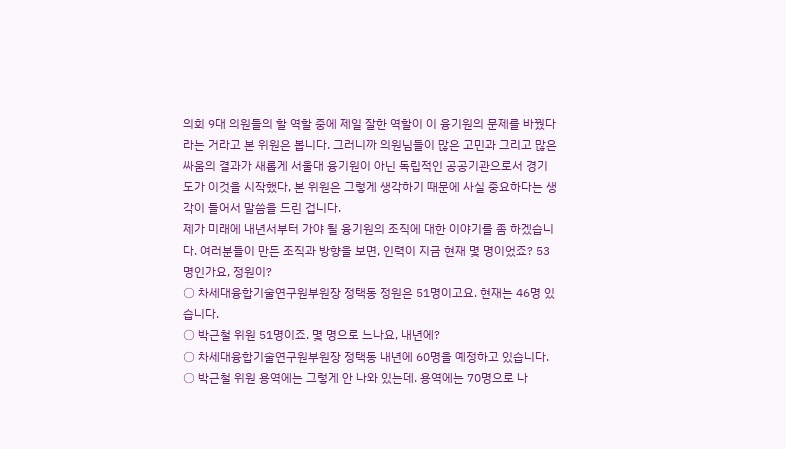의회 9대 의원들의 할 역할 중에 제일 잘한 역할이 이 융기원의 문제를 바꿨다라는 거라고 본 위원은 봅니다. 그러니까 의원님들이 많은 고민과 그리고 많은 싸움의 결과가 새롭게 서울대 융기원이 아닌 독립적인 공공기관으로서 경기도가 이것을 시작했다, 본 위원은 그렇게 생각하기 때문에 사실 중요하다는 생각이 들어서 말씀을 드린 겁니다.
제가 미래에 내년서부터 가야 될 융기원의 조직에 대한 이야기를 좀 하겠습니다. 여러분들이 만든 조직과 방향을 보면, 인력이 지금 현재 몇 명이었죠? 53명인가요, 정원이?
○ 차세대융합기술연구원부원장 정택동 정원은 51명이고요. 현재는 46명 있습니다.
○ 박근철 위원 51명이죠. 몇 명으로 느나요, 내년에?
○ 차세대융합기술연구원부원장 정택동 내년에 60명을 예정하고 있습니다.
○ 박근철 위원 용역에는 그렇게 안 나와 있는데. 용역에는 70명으로 나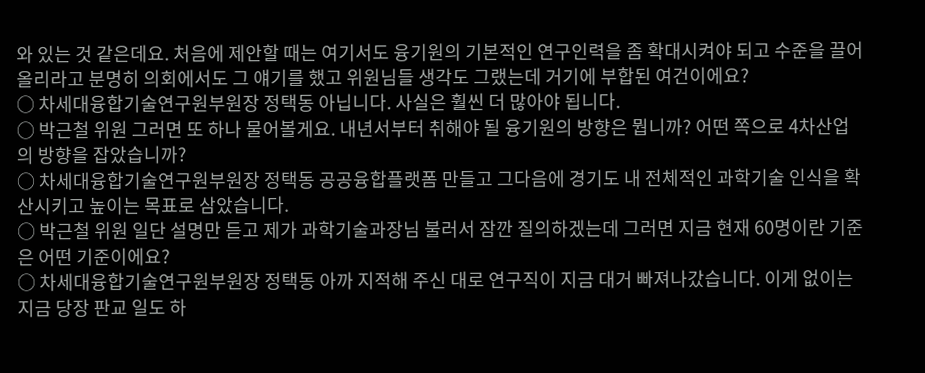와 있는 것 같은데요. 처음에 제안할 때는 여기서도 융기원의 기본적인 연구인력을 좀 확대시켜야 되고 수준을 끌어올리라고 분명히 의회에서도 그 얘기를 했고 위원님들 생각도 그랬는데 거기에 부합된 여건이에요?
○ 차세대융합기술연구원부원장 정택동 아닙니다. 사실은 훨씬 더 많아야 됩니다.
○ 박근철 위원 그러면 또 하나 물어볼게요. 내년서부터 취해야 될 융기원의 방향은 뭡니까? 어떤 쪽으로 4차산업의 방향을 잡았습니까?
○ 차세대융합기술연구원부원장 정택동 공공융합플랫폼 만들고 그다음에 경기도 내 전체적인 과학기술 인식을 확산시키고 높이는 목표로 삼았습니다.
○ 박근철 위원 일단 설명만 듣고 제가 과학기술과장님 불러서 잠깐 질의하겠는데 그러면 지금 현재 60명이란 기준은 어떤 기준이에요?
○ 차세대융합기술연구원부원장 정택동 아까 지적해 주신 대로 연구직이 지금 대거 빠져나갔습니다. 이게 없이는 지금 당장 판교 일도 하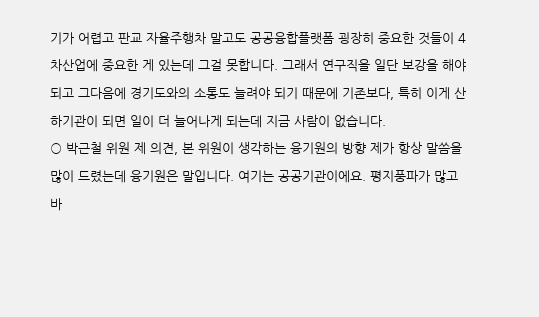기가 어렵고 판교 자율주행차 말고도 공공융합플랫폼 굉장히 중요한 것들이 4차산업에 중요한 게 있는데 그걸 못합니다. 그래서 연구직을 일단 보강을 해야 되고 그다음에 경기도와의 소통도 늘려야 되기 때문에 기존보다, 특히 이게 산하기관이 되면 일이 더 늘어나게 되는데 지금 사람이 없습니다.
○ 박근철 위원 제 의견, 본 위원이 생각하는 융기원의 방향 제가 항상 말씀을 많이 드렸는데 융기원은 말입니다. 여기는 공공기관이에요. 평지풍파가 많고 바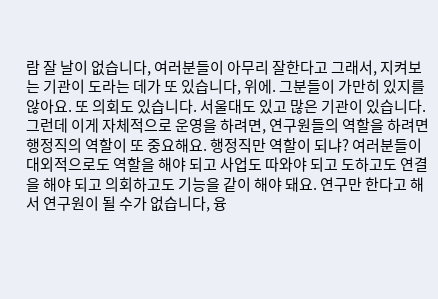람 잘 날이 없습니다, 여러분들이 아무리 잘한다고 그래서, 지켜보는 기관이 도라는 데가 또 있습니다, 위에. 그분들이 가만히 있지를 않아요. 또 의회도 있습니다. 서울대도 있고 많은 기관이 있습니다. 그런데 이게 자체적으로 운영을 하려면, 연구원들의 역할을 하려면 행정직의 역할이 또 중요해요. 행정직만 역할이 되냐? 여러분들이 대외적으로도 역할을 해야 되고 사업도 따와야 되고 도하고도 연결을 해야 되고 의회하고도 기능을 같이 해야 돼요. 연구만 한다고 해서 연구원이 될 수가 없습니다, 융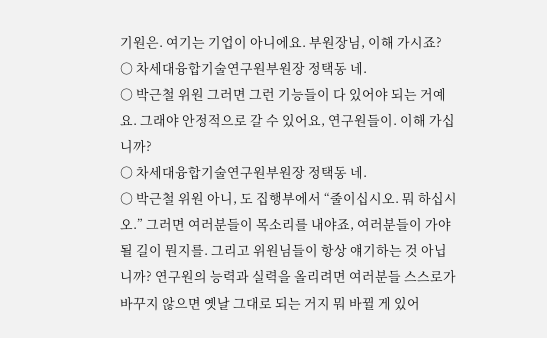기원은. 여기는 기업이 아니에요. 부원장님, 이해 가시죠?
○ 차세대융합기술연구원부원장 정택동 네.
○ 박근철 위원 그러면 그런 기능들이 다 있어야 되는 거예요. 그래야 안정적으로 갈 수 있어요, 연구원들이. 이해 가십니까?
○ 차세대융합기술연구원부원장 정택동 네.
○ 박근철 위원 아니, 도 집행부에서 “줄이십시오. 뭐 하십시오.” 그러면 여러분들이 목소리를 내야죠, 여러분들이 가야 될 길이 뭔지를. 그리고 위원님들이 항상 얘기하는 것 아닙니까? 연구원의 능력과 실력을 올리려면 여러분들 스스로가 바꾸지 않으면 옛날 그대로 되는 거지 뭐 바뀔 게 있어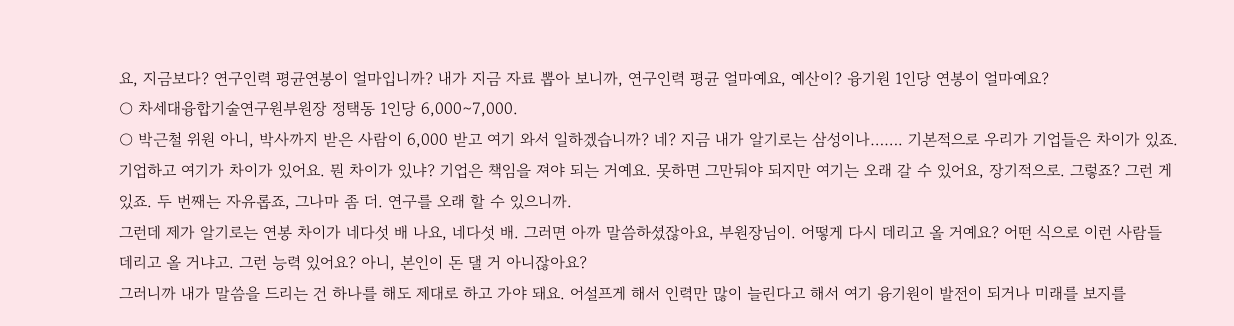요, 지금보다? 연구인력 평균연봉이 얼마입니까? 내가 지금 자료 뽑아 보니까, 연구인력 평균 얼마예요, 예산이? 융기원 1인당 연봉이 얼마예요?
○ 차세대융합기술연구원부원장 정택동 1인당 6,000∼7,000.
○ 박근철 위원 아니, 박사까지 받은 사람이 6,000 받고 여기 와서 일하겠습니까? 네? 지금 내가 알기로는 삼성이나……. 기본적으로 우리가 기업들은 차이가 있죠. 기업하고 여기가 차이가 있어요. 뭔 차이가 있냐? 기업은 책임을 져야 되는 거예요. 못하면 그만둬야 되지만 여기는 오래 갈 수 있어요, 장기적으로. 그렇죠? 그런 게 있죠. 두 번째는 자유롭죠, 그나마 좀 더. 연구를 오래 할 수 있으니까.
그런데 제가 알기로는 연봉 차이가 네다섯 배 나요, 네다섯 배. 그러면 아까 말씀하셨잖아요, 부원장님이. 어떻게 다시 데리고 올 거예요? 어떤 식으로 이런 사람들 데리고 올 거냐고. 그런 능력 있어요? 아니, 본인이 돈 댈 거 아니잖아요?
그러니까 내가 말씀을 드리는 건 하나를 해도 제대로 하고 가야 돼요. 어설프게 해서 인력만 많이 늘린다고 해서 여기 융기원이 발전이 되거나 미래를 보지를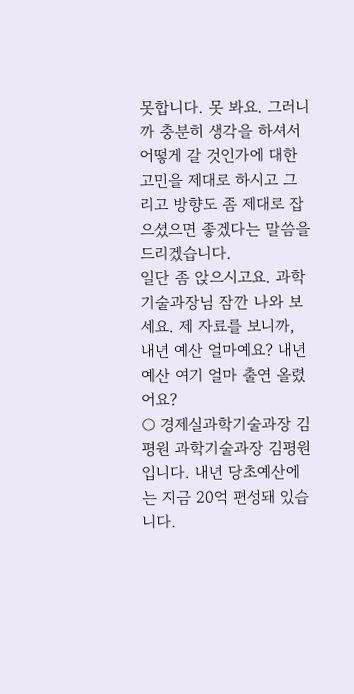못합니다. 못 봐요. 그러니까 충분히 생각을 하셔서 어떻게 갈 것인가에 대한 고민을 제대로 하시고 그리고 방향도 좀 제대로 잡으셨으면 좋겠다는 말씀을 드리겠습니다.
일단 좀 앉으시고요. 과학기술과장님 잠깐 나와 보세요. 제 자료를 보니까, 내년 예산 얼마예요? 내년 예산 여기 얼마 출연 올렸어요?
○ 경제실과학기술과장 김평원 과학기술과장 김평원입니다. 내년 당초예산에는 지금 20억 편성돼 있습니다.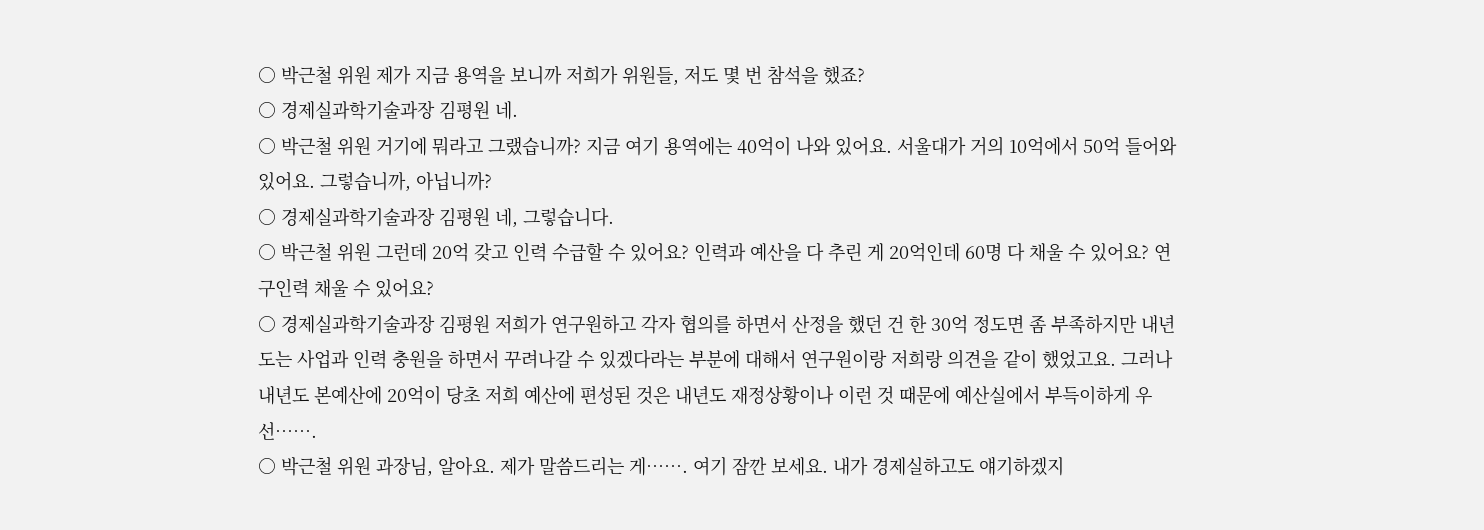○ 박근철 위원 제가 지금 용역을 보니까 저희가 위원들, 저도 몇 번 참석을 했죠?
○ 경제실과학기술과장 김평원 네.
○ 박근철 위원 거기에 뭐라고 그랬습니까? 지금 여기 용역에는 40억이 나와 있어요. 서울대가 거의 10억에서 50억 들어와 있어요. 그렇습니까, 아닙니까?
○ 경제실과학기술과장 김평원 네, 그렇습니다.
○ 박근철 위원 그런데 20억 갖고 인력 수급할 수 있어요? 인력과 예산을 다 추린 게 20억인데 60명 다 채울 수 있어요? 연구인력 채울 수 있어요?
○ 경제실과학기술과장 김평원 저희가 연구원하고 각자 협의를 하면서 산정을 했던 건 한 30억 정도면 좀 부족하지만 내년도는 사업과 인력 충원을 하면서 꾸려나갈 수 있겠다라는 부분에 대해서 연구원이랑 저희랑 의견을 같이 했었고요. 그러나 내년도 본예산에 20억이 당초 저희 예산에 편성된 것은 내년도 재정상황이나 이런 것 때문에 예산실에서 부득이하게 우선…….
○ 박근철 위원 과장님, 알아요. 제가 말씀드리는 게……. 여기 잠깐 보세요. 내가 경제실하고도 얘기하겠지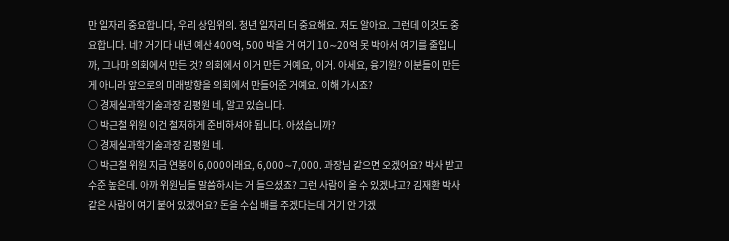만 일자리 중요합니다, 우리 상임위의. 청년 일자리 더 중요해요. 저도 알아요. 그런데 이것도 중요합니다. 네? 거기다 내년 예산 400억, 500 박을 거 여기 10∼20억 못 박아서 여기를 줄입니까, 그나마 의회에서 만든 것? 의회에서 이거 만든 거예요, 이거. 아세요, 융기원? 이분들이 만든 게 아니라 앞으로의 미래방향을 의회에서 만들어준 거예요. 이해 가시죠?
○ 경제실과학기술과장 김평원 네, 알고 있습니다.
○ 박근철 위원 이건 철저하게 준비하셔야 됩니다. 아셨습니까?
○ 경제실과학기술과장 김평원 네.
○ 박근철 위원 지금 연봉이 6,000이래요, 6,000∼7,000. 과장님 같으면 오겠어요? 박사 받고 수준 높은데. 아까 위원님들 말씀하시는 거 들으셨죠? 그런 사람이 올 수 있겠냐고? 김재환 박사 같은 사람이 여기 붙어 있겠어요? 돈을 수십 배를 주겠다는데 거기 안 가겠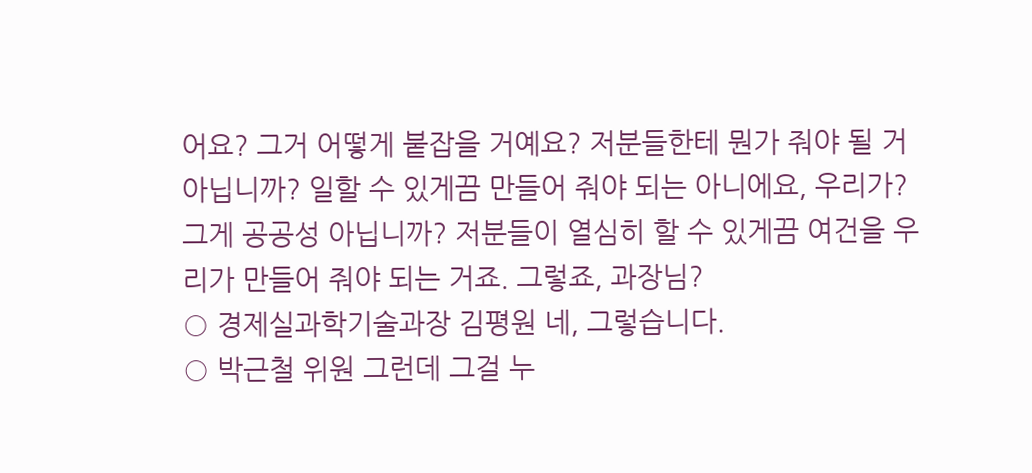어요? 그거 어떻게 붙잡을 거예요? 저분들한테 뭔가 줘야 될 거 아닙니까? 일할 수 있게끔 만들어 줘야 되는 아니에요, 우리가? 그게 공공성 아닙니까? 저분들이 열심히 할 수 있게끔 여건을 우리가 만들어 줘야 되는 거죠. 그렇죠, 과장님?
○ 경제실과학기술과장 김평원 네, 그렇습니다.
○ 박근철 위원 그런데 그걸 누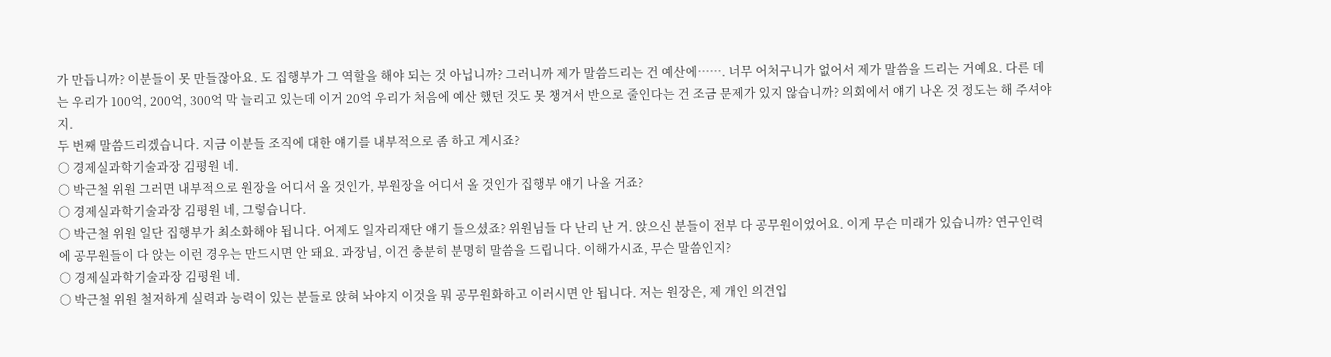가 만듭니까? 이분들이 못 만들잖아요. 도 집행부가 그 역할을 해야 되는 것 아닙니까? 그러니까 제가 말씀드리는 건 예산에……. 너무 어처구니가 없어서 제가 말씀을 드리는 거예요. 다른 데는 우리가 100억, 200억, 300억 막 늘리고 있는데 이거 20억 우리가 처음에 예산 했던 것도 못 챙겨서 반으로 줄인다는 건 조금 문제가 있지 않습니까? 의회에서 얘기 나온 것 정도는 해 주셔야지.
두 번째 말씀드리겠습니다. 지금 이분들 조직에 대한 얘기를 내부적으로 좀 하고 계시죠?
○ 경제실과학기술과장 김평원 네.
○ 박근철 위원 그러면 내부적으로 원장을 어디서 올 것인가, 부원장을 어디서 올 것인가 집행부 얘기 나올 거죠?
○ 경제실과학기술과장 김평원 네, 그렇습니다.
○ 박근철 위원 일단 집행부가 최소화해야 됩니다. 어제도 일자리재단 얘기 들으셨죠? 위원님들 다 난리 난 거. 앉으신 분들이 전부 다 공무원이었어요. 이게 무슨 미래가 있습니까? 연구인력에 공무원들이 다 앉는 이런 경우는 만드시면 안 돼요. 과장님, 이건 충분히 분명히 말씀을 드립니다. 이해가시죠, 무슨 말씀인지?
○ 경제실과학기술과장 김평원 네.
○ 박근철 위원 철저하게 실력과 능력이 있는 분들로 앉혀 놔야지 이것을 뭐 공무원화하고 이러시면 안 됩니다. 저는 원장은, 제 개인 의견입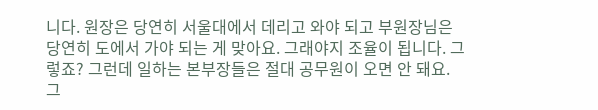니다. 원장은 당연히 서울대에서 데리고 와야 되고 부원장님은 당연히 도에서 가야 되는 게 맞아요. 그래야지 조율이 됩니다. 그렇죠? 그런데 일하는 본부장들은 절대 공무원이 오면 안 돼요. 그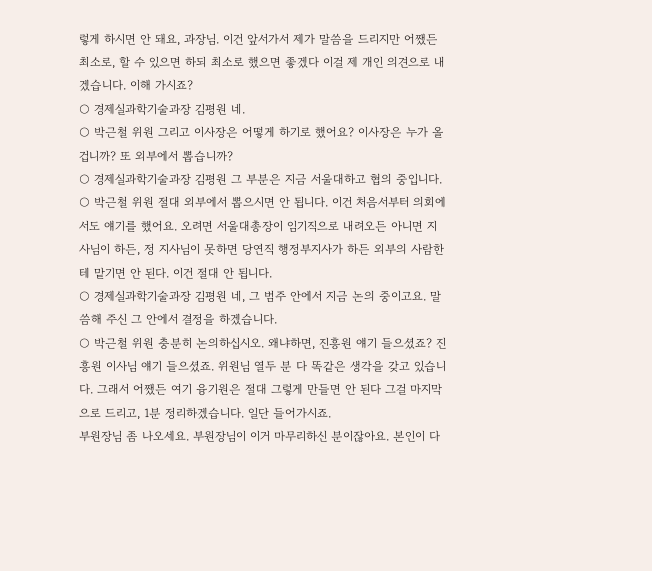렇게 하시면 안 돼요, 과장님. 이건 앞서가서 제가 말씀을 드리지만 어쨌든 최소로, 할 수 있으면 하되 최소로 했으면 좋겠다 이걸 제 개인 의견으로 내겠습니다. 이해 가시죠?
○ 경제실과학기술과장 김평원 네.
○ 박근철 위원 그리고 이사장은 어떻게 하기로 했어요? 이사장은 누가 올 겁니까? 또 외부에서 뽑습니까?
○ 경제실과학기술과장 김평원 그 부분은 지금 서울대하고 협의 중입니다.
○ 박근철 위원 절대 외부에서 뽑으시면 안 됩니다. 이건 처음서부터 의회에서도 얘기를 했어요. 오려면 서울대총장이 임기직으로 내려오든 아니면 지사님이 하든, 정 지사님이 못하면 당연직 행정부지사가 하든 외부의 사람한테 맡기면 안 된다. 이건 절대 안 됩니다.
○ 경제실과학기술과장 김평원 네, 그 범주 안에서 지금 논의 중이고요. 말씀해 주신 그 안에서 결정을 하겠습니다.
○ 박근철 위원 충분히 논의하십시오. 왜냐하면, 진흥원 얘기 들으셨죠? 진흥원 이사님 얘기 들으셨죠. 위원님 열두 분 다 똑같은 생각을 갖고 있습니다. 그래서 어쨌든 여기 융기원은 절대 그렇게 만들면 안 된다 그걸 마지막으로 드리고, 1분 정리하겠습니다. 일단 들어가시죠.
부원장님 좀 나오세요. 부원장님이 이거 마무리하신 분이잖아요. 본인이 다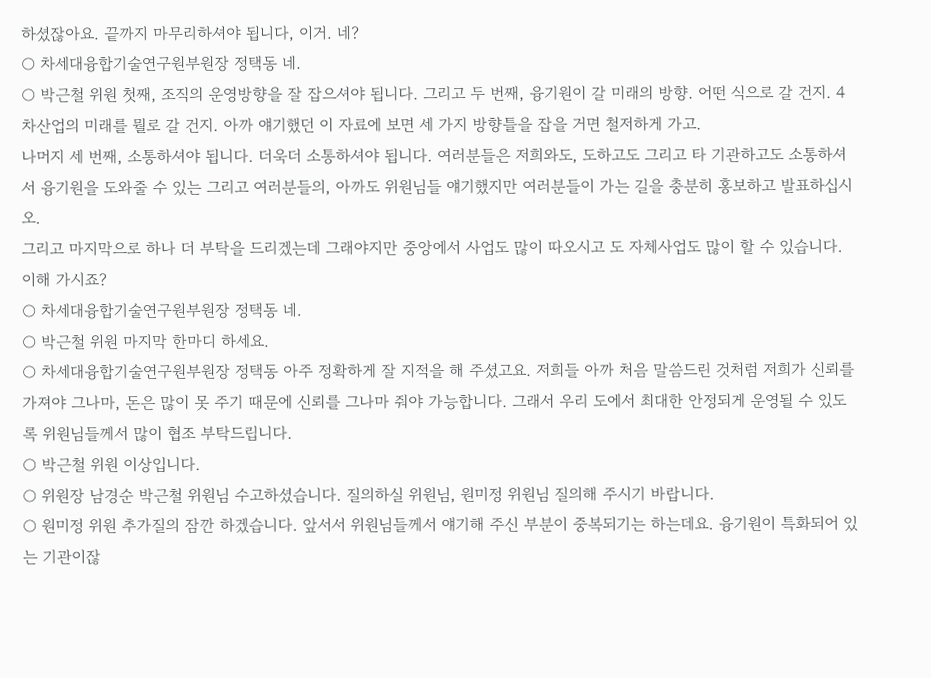하셨잖아요. 끝까지 마무리하셔야 됩니다, 이거. 네?
○ 차세대융합기술연구원부원장 정택동 네.
○ 박근철 위원 첫째, 조직의 운영방향을 잘 잡으셔야 됩니다. 그리고 두 번째, 융기원이 갈 미래의 방향. 어떤 식으로 갈 건지. 4차산업의 미래를 뭘로 갈 건지. 아까 얘기했던 이 자료에 보면 세 가지 방향틀을 잡을 거면 철저하게 가고.
나머지 세 번째, 소통하셔야 됩니다. 더욱더 소통하셔야 됩니다. 여러분들은 저희와도, 도하고도 그리고 타 기관하고도 소통하셔서 융기원을 도와줄 수 있는 그리고 여러분들의, 아까도 위원님들 얘기했지만 여러분들이 가는 길을 충분히 홍보하고 발표하십시오.
그리고 마지막으로 하나 더 부탁을 드리겠는데 그래야지만 중앙에서 사업도 많이 따오시고 도 자체사업도 많이 할 수 있습니다. 이해 가시죠?
○ 차세대융합기술연구원부원장 정택동 네.
○ 박근철 위원 마지막 한마디 하세요.
○ 차세대융합기술연구원부원장 정택동 아주 정확하게 잘 지적을 해 주셨고요. 저희들 아까 처음 말씀드린 것처럼 저희가 신뢰를 가져야 그나마, 돈은 많이 못 주기 때문에 신뢰를 그나마 줘야 가능합니다. 그래서 우리 도에서 최대한 안정되게 운영될 수 있도록 위원님들께서 많이 협조 부탁드립니다.
○ 박근철 위원 이상입니다.
○ 위원장 남경순 박근철 위원님 수고하셨습니다. 질의하실 위원님, 원미정 위원님 질의해 주시기 바랍니다.
○ 원미정 위원 추가질의 잠깐 하겠습니다. 앞서서 위원님들께서 얘기해 주신 부분이 중복되기는 하는데요. 융기원이 특화되어 있는 기관이잖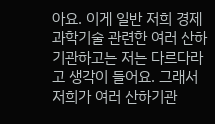아요. 이게 일반 저희 경제과학기술 관련한 여러 산하기관하고는 저는 다르다라고 생각이 들어요. 그래서 저희가 여러 산하기관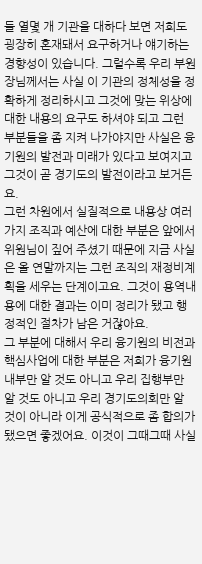들 열몇 개 기관을 대하다 보면 저희도 굉장히 혼재돼서 요구하거나 얘기하는 경향성이 있습니다. 그럴수록 우리 부원장님께서는 사실 이 기관의 정체성을 정확하게 정리하시고 그것에 맞는 위상에 대한 내용의 요구도 하셔야 되고 그런 부분들을 좀 지켜 나가야지만 사실은 융기원의 발전과 미래가 있다고 보여지고 그것이 곧 경기도의 발전이라고 보거든요.
그런 차원에서 실질적으로 내용상 여러 가지 조직과 예산에 대한 부분은 앞에서 위원님이 짚어 주셨기 때문에 지금 사실은 올 연말까지는 그런 조직의 재정비계획을 세우는 단계이고요. 그것이 용역내용에 대한 결과는 이미 정리가 됐고 행정적인 절차가 남은 거잖아요.
그 부분에 대해서 우리 융기원의 비전과 핵심사업에 대한 부분은 저희가 융기원 내부만 알 것도 아니고 우리 집행부만 알 것도 아니고 우리 경기도의회만 알 것이 아니라 이게 공식적으로 좀 합의가 됐으면 좋겠어요. 이것이 그때그때 사실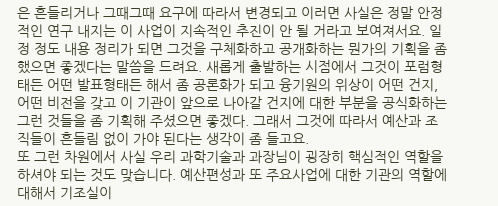은 흔들리거나 그때그때 요구에 따라서 변경되고 이러면 사실은 정말 안정적인 연구 내지는 이 사업이 지속적인 추진이 안 될 거라고 보여져서요. 일정 정도 내용 정리가 되면 그것을 구체화하고 공개화하는 뭔가의 기획을 좀 했으면 좋겠다는 말씀을 드려요. 새롭게 출발하는 시점에서 그것이 포럼형태든 어떤 발표형태든 해서 좀 공론화가 되고 융기원의 위상이 어떤 건지, 어떤 비전을 갖고 이 기관이 앞으로 나아갈 건지에 대한 부분을 공식화하는 그런 것들을 좀 기획해 주셨으면 좋겠다. 그래서 그것에 따라서 예산과 조직들이 흔들림 없이 가야 된다는 생각이 좀 들고요.
또 그런 차원에서 사실 우리 과학기술과 과장님이 굉장히 핵심적인 역할을 하셔야 되는 것도 맞습니다. 예산편성과 또 주요사업에 대한 기관의 역할에 대해서 기조실이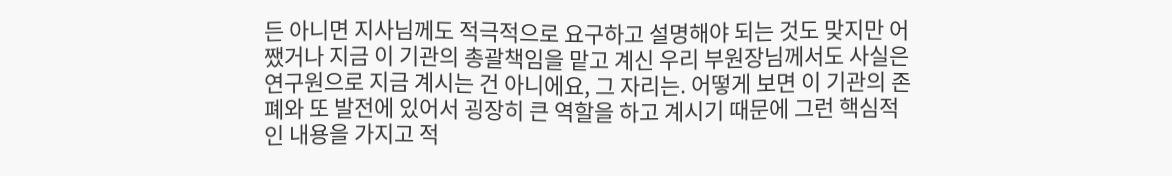든 아니면 지사님께도 적극적으로 요구하고 설명해야 되는 것도 맞지만 어쨌거나 지금 이 기관의 총괄책임을 맡고 계신 우리 부원장님께서도 사실은 연구원으로 지금 계시는 건 아니에요, 그 자리는. 어떻게 보면 이 기관의 존폐와 또 발전에 있어서 굉장히 큰 역할을 하고 계시기 때문에 그런 핵심적인 내용을 가지고 적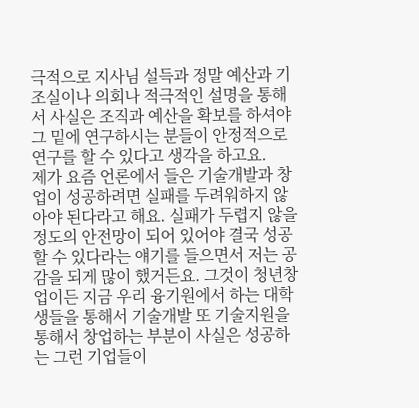극적으로 지사님 설득과 정말 예산과 기조실이나 의회나 적극적인 설명을 통해서 사실은 조직과 예산을 확보를 하셔야 그 밑에 연구하시는 분들이 안정적으로 연구를 할 수 있다고 생각을 하고요.
제가 요즘 언론에서 들은 기술개발과 창업이 성공하려면 실패를 두려워하지 않아야 된다라고 해요. 실패가 두렵지 않을 정도의 안전망이 되어 있어야 결국 성공할 수 있다라는 얘기를 들으면서 저는 공감을 되게 많이 했거든요. 그것이 청년창업이든 지금 우리 융기원에서 하는 대학생들을 통해서 기술개발 또 기술지원을 통해서 창업하는 부분이 사실은 성공하는 그런 기업들이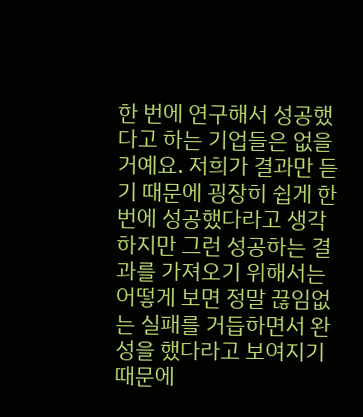한 번에 연구해서 성공했다고 하는 기업들은 없을 거예요. 저희가 결과만 듣기 때문에 굉장히 쉽게 한 번에 성공했다라고 생각하지만 그런 성공하는 결과를 가져오기 위해서는 어떻게 보면 정말 끊임없는 실패를 거듭하면서 완성을 했다라고 보여지기 때문에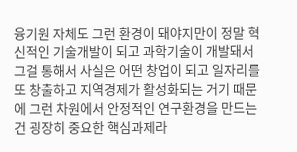융기원 자체도 그런 환경이 돼야지만이 정말 혁신적인 기술개발이 되고 과학기술이 개발돼서 그걸 통해서 사실은 어떤 창업이 되고 일자리를 또 창출하고 지역경제가 활성화되는 거기 때문에 그런 차원에서 안정적인 연구환경을 만드는 건 굉장히 중요한 핵심과제라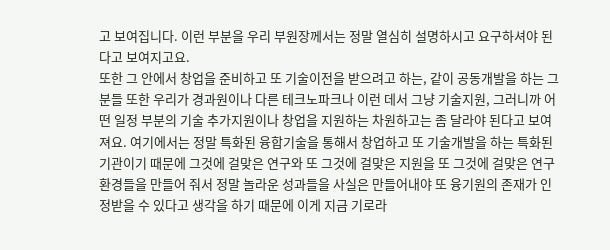고 보여집니다. 이런 부분을 우리 부원장께서는 정말 열심히 설명하시고 요구하셔야 된다고 보여지고요.
또한 그 안에서 창업을 준비하고 또 기술이전을 받으려고 하는, 같이 공동개발을 하는 그분들 또한 우리가 경과원이나 다른 테크노파크나 이런 데서 그냥 기술지원, 그러니까 어떤 일정 부분의 기술 추가지원이나 창업을 지원하는 차원하고는 좀 달라야 된다고 보여져요. 여기에서는 정말 특화된 융합기술을 통해서 창업하고 또 기술개발을 하는 특화된 기관이기 때문에 그것에 걸맞은 연구와 또 그것에 걸맞은 지원을 또 그것에 걸맞은 연구환경들을 만들어 줘서 정말 놀라운 성과들을 사실은 만들어내야 또 융기원의 존재가 인정받을 수 있다고 생각을 하기 때문에 이게 지금 기로라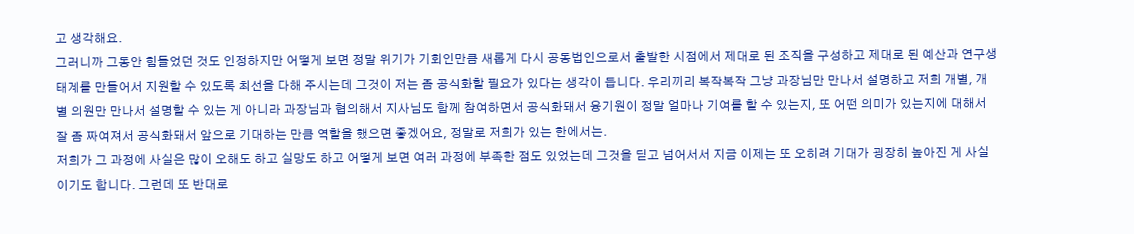고 생각해요.
그러니까 그동안 힘들었던 것도 인정하지만 어떻게 보면 정말 위기가 기회인만큼 새롭게 다시 공동법인으로서 출발한 시점에서 제대로 된 조직을 구성하고 제대로 된 예산과 연구생태계를 만들어서 지원할 수 있도록 최선을 다해 주시는데 그것이 저는 좀 공식화할 필요가 있다는 생각이 듭니다. 우리끼리 복작복작 그냥 과장님만 만나서 설명하고 저희 개별, 개별 의원만 만나서 설명할 수 있는 게 아니라 과장님과 협의해서 지사님도 함께 참여하면서 공식화돼서 융기원이 정말 얼마나 기여를 할 수 있는지, 또 어떤 의미가 있는지에 대해서 잘 좀 짜여져서 공식화돼서 앞으로 기대하는 만큼 역할을 했으면 좋겠어요, 정말로 저희가 있는 한에서는.
저희가 그 과정에 사실은 많이 오해도 하고 실망도 하고 어떻게 보면 여러 과정에 부족한 점도 있었는데 그것을 딛고 넘어서서 지금 이제는 또 오히려 기대가 굉장히 높아진 게 사실이기도 합니다. 그런데 또 반대로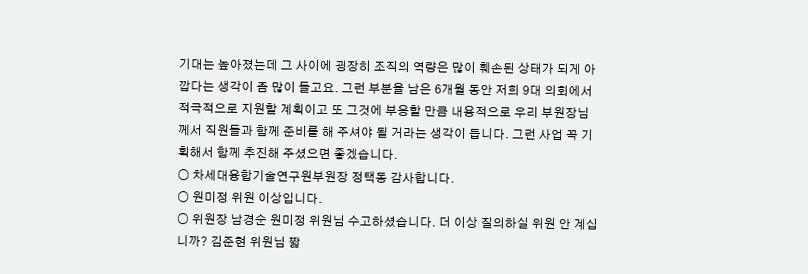기대는 높아졌는데 그 사이에 굉장히 조직의 역량은 많이 훼손된 상태가 되게 아깝다는 생각이 좀 많이 들고요. 그런 부분을 남은 6개월 동안 저희 9대 의회에서 적극적으로 지원할 계획이고 또 그것에 부응할 만큼 내용적으로 우리 부원장님께서 직원들과 함께 준비를 해 주셔야 될 거라는 생각이 듭니다. 그런 사업 꼭 기획해서 함께 추진해 주셨으면 좋겠습니다.
○ 차세대융합기술연구원부원장 정택동 감사합니다.
○ 원미정 위원 이상입니다.
○ 위원장 남경순 원미정 위원님 수고하셨습니다. 더 이상 질의하실 위원 안 계십니까? 김준현 위원님 짧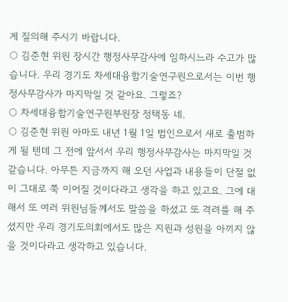게 질의해 주시기 바랍니다.
○ 김준현 위원 장시간 행정사무감사에 임하시느라 수고가 많습니다. 우리 경기도 차세대융합기술연구원으로서는 이번 행정사무감사가 마지막일 것 같아요. 그렇죠?
○ 차세대융합기술연구원부원장 정택동 네.
○ 김준현 위원 아마도 내년 1월 1일 법인으로서 새로 출범하게 될 텐데 그 전에 앞서서 우리 행정사무감사는 마지막일 것 같습니다. 아무튼 지금까지 해 오던 사업과 내용들이 단절 없이 그대로 쭉 이어질 것이다라고 생각을 하고 있고요. 그에 대해서 또 여러 위원님들께서도 말씀을 하셨고 또 격려를 해 주셨지만 우리 경기도의회에서도 많은 지원과 성원을 아끼지 않을 것이다라고 생각하고 있습니다.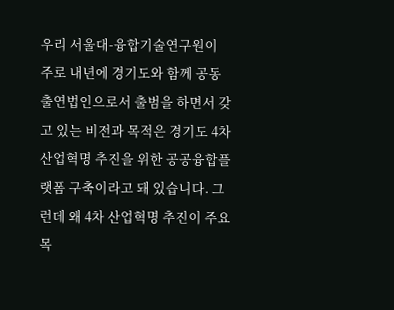우리 서울대-융합기술연구원이 주로 내년에 경기도와 함께 공동출연법인으로서 출범을 하면서 갖고 있는 비전과 목적은 경기도 4차 산업혁명 추진을 위한 공공융합플랫폼 구축이라고 돼 있습니다. 그런데 왜 4차 산업혁명 추진이 주요목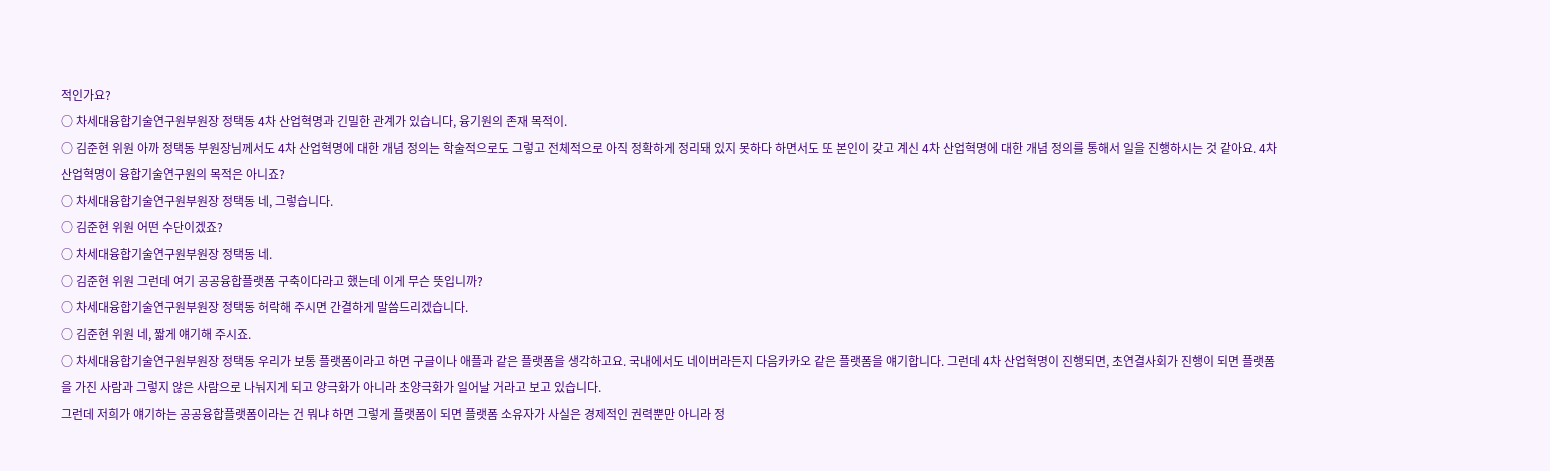적인가요?
○ 차세대융합기술연구원부원장 정택동 4차 산업혁명과 긴밀한 관계가 있습니다, 융기원의 존재 목적이.
○ 김준현 위원 아까 정택동 부원장님께서도 4차 산업혁명에 대한 개념 정의는 학술적으로도 그렇고 전체적으로 아직 정확하게 정리돼 있지 못하다 하면서도 또 본인이 갖고 계신 4차 산업혁명에 대한 개념 정의를 통해서 일을 진행하시는 것 같아요. 4차 산업혁명이 융합기술연구원의 목적은 아니죠?
○ 차세대융합기술연구원부원장 정택동 네, 그렇습니다.
○ 김준현 위원 어떤 수단이겠죠?
○ 차세대융합기술연구원부원장 정택동 네.
○ 김준현 위원 그런데 여기 공공융합플랫폼 구축이다라고 했는데 이게 무슨 뜻입니까?
○ 차세대융합기술연구원부원장 정택동 허락해 주시면 간결하게 말씀드리겠습니다.
○ 김준현 위원 네, 짧게 얘기해 주시죠.
○ 차세대융합기술연구원부원장 정택동 우리가 보통 플랫폼이라고 하면 구글이나 애플과 같은 플랫폼을 생각하고요. 국내에서도 네이버라든지 다음카카오 같은 플랫폼을 얘기합니다. 그런데 4차 산업혁명이 진행되면, 초연결사회가 진행이 되면 플랫폼을 가진 사람과 그렇지 않은 사람으로 나눠지게 되고 양극화가 아니라 초양극화가 일어날 거라고 보고 있습니다.
그런데 저희가 얘기하는 공공융합플랫폼이라는 건 뭐냐 하면 그렇게 플랫폼이 되면 플랫폼 소유자가 사실은 경제적인 권력뿐만 아니라 정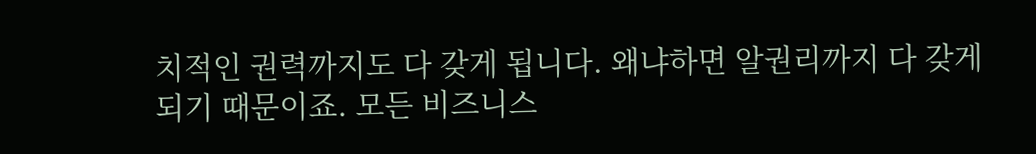치적인 권력까지도 다 갖게 됩니다. 왜냐하면 알권리까지 다 갖게 되기 때문이죠. 모든 비즈니스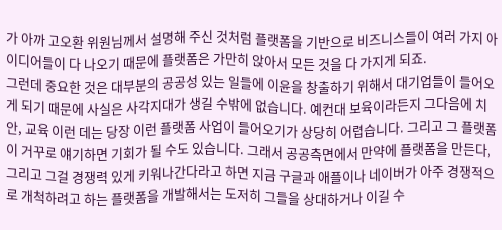가 아까 고오환 위원님께서 설명해 주신 것처럼 플랫폼을 기반으로 비즈니스들이 여러 가지 아이디어들이 다 나오기 때문에 플랫폼은 가만히 앉아서 모든 것을 다 가지게 되죠.
그런데 중요한 것은 대부분의 공공성 있는 일들에 이윤을 창출하기 위해서 대기업들이 들어오게 되기 때문에 사실은 사각지대가 생길 수밖에 없습니다. 예컨대 보육이라든지 그다음에 치안, 교육 이런 데는 당장 이런 플랫폼 사업이 들어오기가 상당히 어렵습니다. 그리고 그 플랫폼이 거꾸로 얘기하면 기회가 될 수도 있습니다. 그래서 공공측면에서 만약에 플랫폼을 만든다, 그리고 그걸 경쟁력 있게 키워나간다라고 하면 지금 구글과 애플이나 네이버가 아주 경쟁적으로 개척하려고 하는 플랫폼을 개발해서는 도저히 그들을 상대하거나 이길 수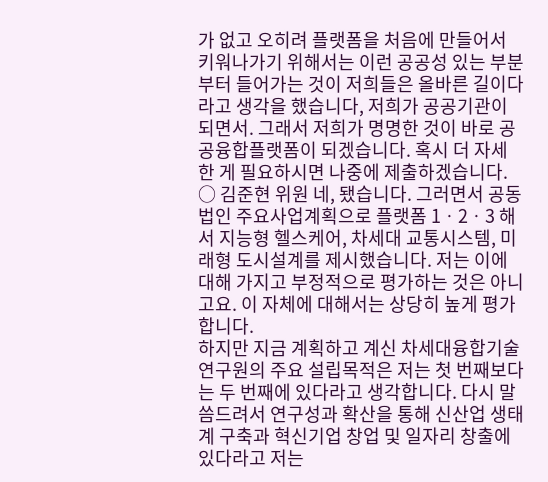가 없고 오히려 플랫폼을 처음에 만들어서 키워나가기 위해서는 이런 공공성 있는 부분부터 들어가는 것이 저희들은 올바른 길이다라고 생각을 했습니다, 저희가 공공기관이 되면서. 그래서 저희가 명명한 것이 바로 공공융합플랫폼이 되겠습니다. 혹시 더 자세한 게 필요하시면 나중에 제출하겠습니다.
○ 김준현 위원 네, 됐습니다. 그러면서 공동법인 주요사업계획으로 플랫폼 1ㆍ2ㆍ3 해서 지능형 헬스케어, 차세대 교통시스템, 미래형 도시설계를 제시했습니다. 저는 이에 대해 가지고 부정적으로 평가하는 것은 아니고요. 이 자체에 대해서는 상당히 높게 평가합니다.
하지만 지금 계획하고 계신 차세대융합기술연구원의 주요 설립목적은 저는 첫 번째보다는 두 번째에 있다라고 생각합니다. 다시 말씀드려서 연구성과 확산을 통해 신산업 생태계 구축과 혁신기업 창업 및 일자리 창출에 있다라고 저는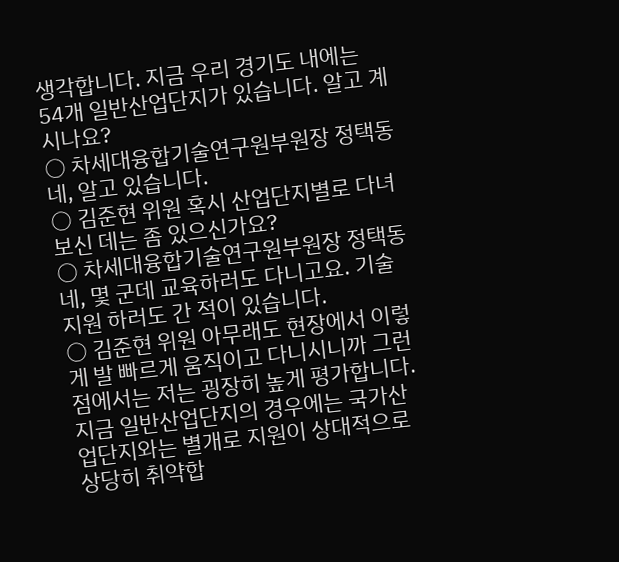생각합니다. 지금 우리 경기도 내에는 54개 일반산업단지가 있습니다. 알고 계시나요?
○ 차세대융합기술연구원부원장 정택동 네, 알고 있습니다.
○ 김준현 위원 혹시 산업단지별로 다녀보신 데는 좀 있으신가요?
○ 차세대융합기술연구원부원장 정택동 네, 몇 군데 교육하러도 다니고요. 기술지원 하러도 간 적이 있습니다.
○ 김준현 위원 아무래도 현장에서 이렇게 발 빠르게 움직이고 다니시니까 그런 점에서는 저는 굉장히 높게 평가합니다.
지금 일반산업단지의 경우에는 국가산업단지와는 별개로 지원이 상대적으로 상당히 취약합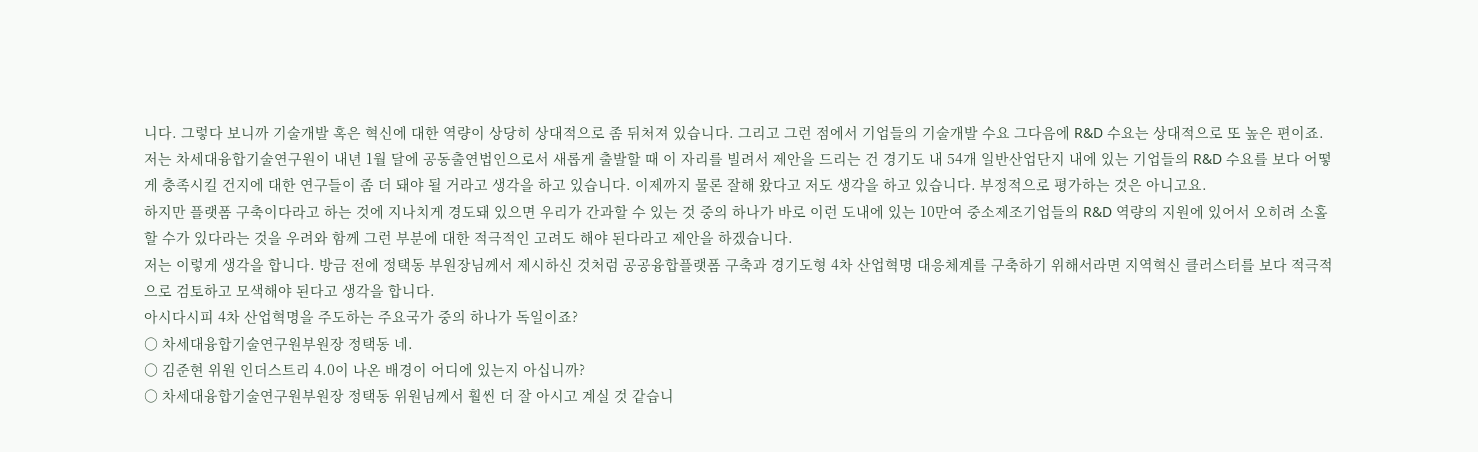니다. 그렇다 보니까 기술개발 혹은 혁신에 대한 역량이 상당히 상대적으로 좀 뒤처져 있습니다. 그리고 그런 점에서 기업들의 기술개발 수요 그다음에 R&D 수요는 상대적으로 또 높은 편이죠. 저는 차세대융합기술연구원이 내년 1월 달에 공동출연법인으로서 새롭게 출발할 때 이 자리를 빌려서 제안을 드리는 건 경기도 내 54개 일반산업단지 내에 있는 기업들의 R&D 수요를 보다 어떻게 충족시킬 건지에 대한 연구들이 좀 더 돼야 될 거라고 생각을 하고 있습니다. 이제까지 물론 잘해 왔다고 저도 생각을 하고 있습니다. 부정적으로 평가하는 것은 아니고요.
하지만 플랫폼 구축이다라고 하는 것에 지나치게 경도돼 있으면 우리가 간과할 수 있는 것 중의 하나가 바로 이런 도내에 있는 10만여 중소제조기업들의 R&D 역량의 지원에 있어서 오히려 소홀할 수가 있다라는 것을 우려와 함께 그런 부분에 대한 적극적인 고려도 해야 된다라고 제안을 하겠습니다.
저는 이렇게 생각을 합니다. 방금 전에 정택동 부원장님께서 제시하신 것처럼 공공융합플랫폼 구축과 경기도형 4차 산업혁명 대응체계를 구축하기 위해서라면 지역혁신 클러스터를 보다 적극적으로 검토하고 모색해야 된다고 생각을 합니다.
아시다시피 4차 산업혁명을 주도하는 주요국가 중의 하나가 독일이죠?
○ 차세대융합기술연구원부원장 정택동 네.
○ 김준현 위원 인더스트리 4.0이 나온 배경이 어디에 있는지 아십니까?
○ 차세대융합기술연구원부원장 정택동 위원님께서 훨씬 더 잘 아시고 계실 것 같습니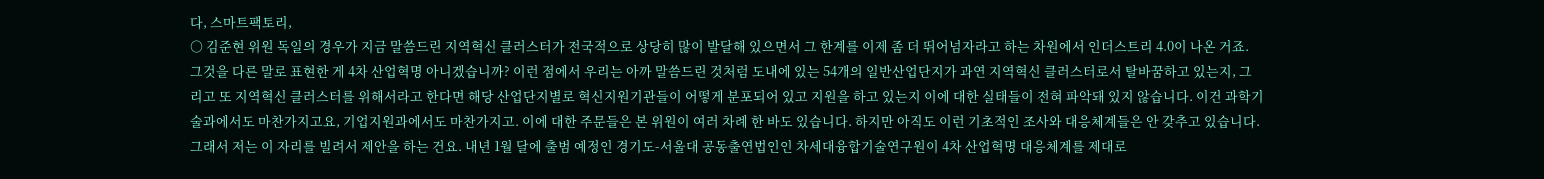다, 스마트팩토리,
○ 김준현 위원 독일의 경우가 지금 말씀드린 지역혁신 클러스터가 전국적으로 상당히 많이 발달해 있으면서 그 한계를 이제 좀 더 뛰어넘자라고 하는 차원에서 인더스트리 4.0이 나온 거죠. 그것을 다른 말로 표현한 게 4차 산업혁명 아니겠습니까? 이런 점에서 우리는 아까 말씀드린 것처럼 도내에 있는 54개의 일반산업단지가 과연 지역혁신 클러스터로서 탈바꿈하고 있는지, 그리고 또 지역혁신 클러스터를 위해서라고 한다면 해당 산업단지별로 혁신지원기관들이 어떻게 분포되어 있고 지원을 하고 있는지 이에 대한 실태들이 전혀 파악돼 있지 않습니다. 이건 과학기술과에서도 마찬가지고요, 기업지원과에서도 마찬가지고. 이에 대한 주문들은 본 위원이 여러 차례 한 바도 있습니다. 하지만 아직도 이런 기초적인 조사와 대응체계들은 안 갖추고 있습니다.
그래서 저는 이 자리를 빌려서 제안을 하는 건요. 내년 1월 달에 출범 예정인 경기도-서울대 공동출연법인인 차세대융합기술연구원이 4차 산업혁명 대응체계를 제대로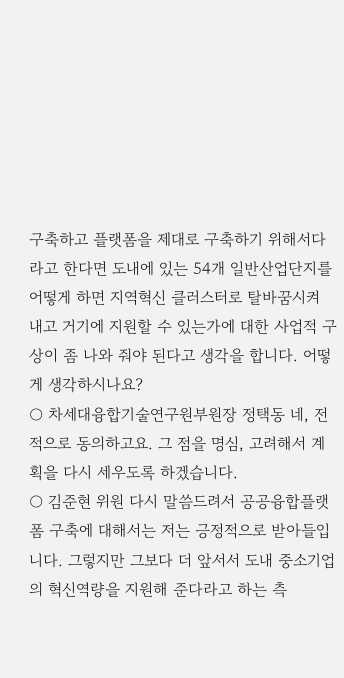구축하고 플랫폼을 제대로 구축하기 위해서다라고 한다면 도내에 있는 54개 일반산업단지를 어떻게 하면 지역혁신 클러스터로 탈바꿈시켜 내고 거기에 지원할 수 있는가에 대한 사업적 구상이 좀 나와 줘야 된다고 생각을 합니다. 어떻게 생각하시나요?
○ 차세대융합기술연구원부원장 정택동 네, 전적으로 동의하고요. 그 점을 명심, 고려해서 계획을 다시 세우도록 하겠습니다.
○ 김준현 위원 다시 말씀드려서 공공융합플랫폼 구축에 대해서는 저는 긍정적으로 받아들입니다. 그렇지만 그보다 더 앞서서 도내 중소기업의 혁신역량을 지원해 준다라고 하는 측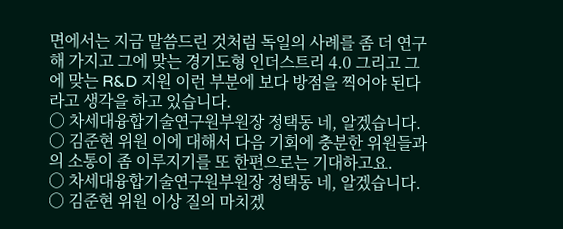면에서는 지금 말씀드린 것처럼 독일의 사례를 좀 더 연구해 가지고 그에 맞는 경기도형 인더스트리 4.0 그리고 그에 맞는 R&D 지원 이런 부분에 보다 방점을 찍어야 된다라고 생각을 하고 있습니다.
○ 차세대융합기술연구원부원장 정택동 네, 알겠습니다.
○ 김준현 위원 이에 대해서 다음 기회에 충분한 위원들과의 소통이 좀 이루지기를 또 한편으로는 기대하고요.
○ 차세대융합기술연구원부원장 정택동 네, 알겠습니다.
○ 김준현 위원 이상 질의 마치겠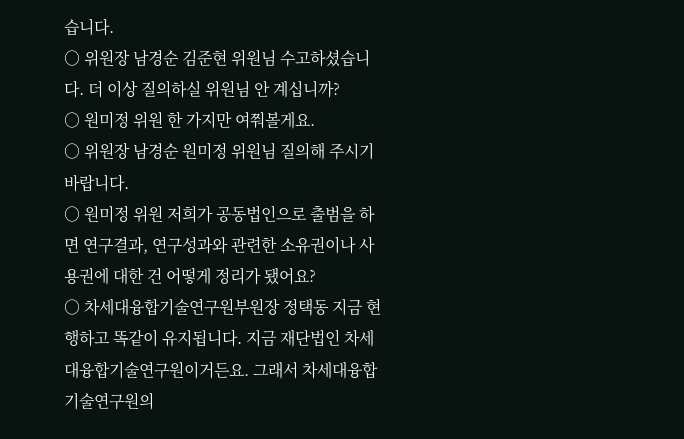습니다.
○ 위원장 남경순 김준현 위원님 수고하셨습니다. 더 이상 질의하실 위원님 안 계십니까?
○ 원미정 위원 한 가지만 여쭤볼게요.
○ 위원장 남경순 원미정 위원님 질의해 주시기 바랍니다.
○ 원미정 위원 저희가 공동법인으로 출범을 하면 연구결과, 연구성과와 관련한 소유권이나 사용권에 대한 건 어떻게 정리가 됐어요?
○ 차세대융합기술연구원부원장 정택동 지금 현행하고 똑같이 유지됩니다. 지금 재단법인 차세대융합기술연구원이거든요. 그래서 차세대융합기술연구원의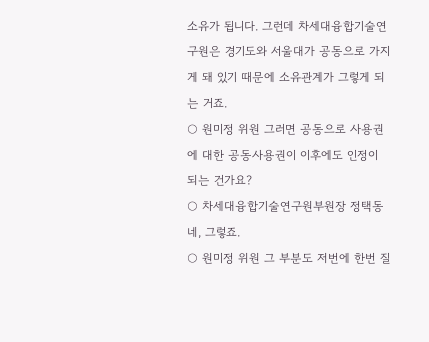소유가 됩니다. 그런데 차세대융합기술연구원은 경기도와 서울대가 공동으로 가지게 돼 있기 때문에 소유관계가 그렇게 되는 거죠.
○ 원미정 위원 그러면 공동으로 사용권에 대한 공동사용권이 이후에도 인정이 되는 건가요?
○ 차세대융합기술연구원부원장 정택동 네, 그렇죠.
○ 원미정 위원 그 부분도 저번에 한번 질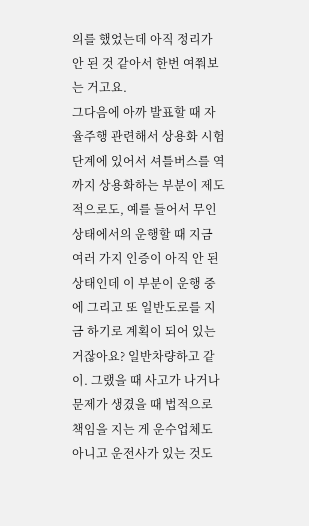의를 했었는데 아직 정리가 안 된 것 같아서 한번 여쭤보는 거고요.
그다음에 아까 발표할 때 자율주행 관련해서 상용화 시험단계에 있어서 셔틀버스를 역까지 상용화하는 부분이 제도적으로도, 예를 들어서 무인상태에서의 운행할 때 지금 여러 가지 인증이 아직 안 된 상태인데 이 부분이 운행 중에 그리고 또 일반도로를 지금 하기로 계획이 되어 있는 거잖아요? 일반차량하고 같이. 그랬을 때 사고가 나거나 문제가 생겼을 때 법적으로 책임을 지는 게 운수업체도 아니고 운전사가 있는 것도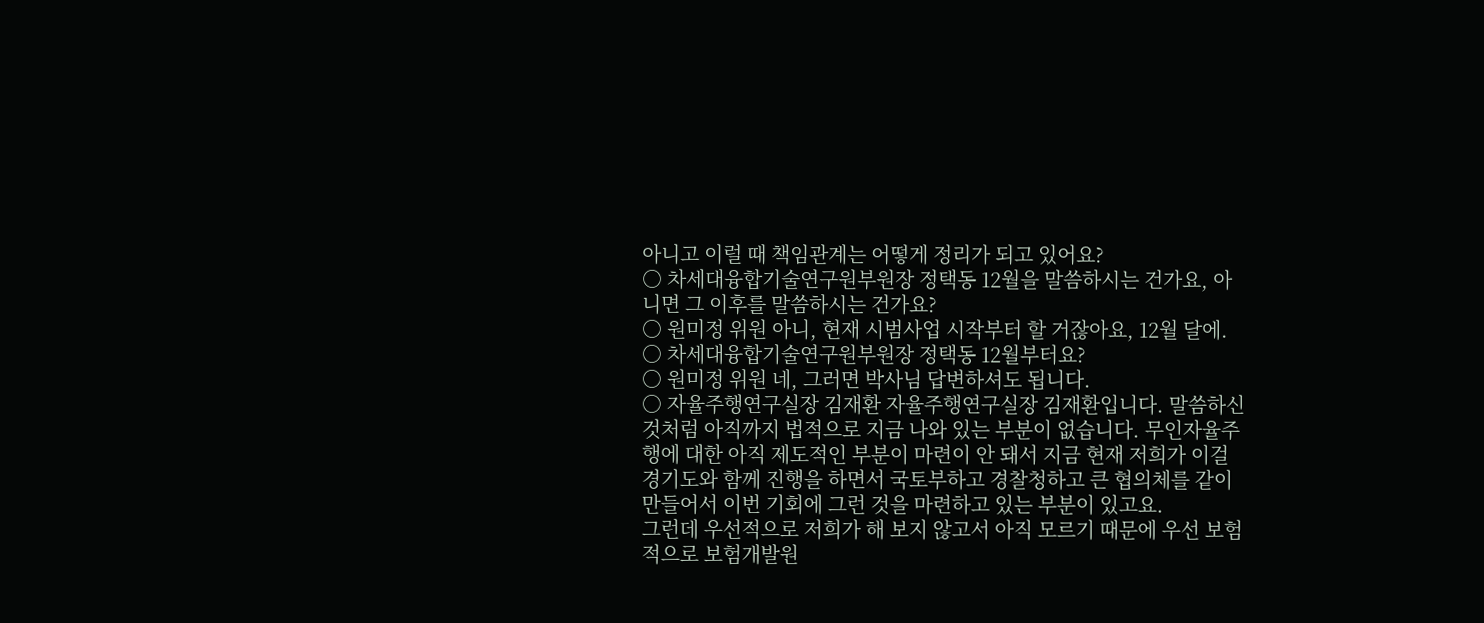아니고 이럴 때 책임관계는 어떻게 정리가 되고 있어요?
○ 차세대융합기술연구원부원장 정택동 12월을 말씀하시는 건가요, 아니면 그 이후를 말씀하시는 건가요?
○ 원미정 위원 아니, 현재 시범사업 시작부터 할 거잖아요, 12월 달에.
○ 차세대융합기술연구원부원장 정택동 12월부터요?
○ 원미정 위원 네, 그러면 박사님 답변하셔도 됩니다.
○ 자율주행연구실장 김재환 자율주행연구실장 김재환입니다. 말씀하신 것처럼 아직까지 법적으로 지금 나와 있는 부분이 없습니다. 무인자율주행에 대한 아직 제도적인 부분이 마련이 안 돼서 지금 현재 저희가 이걸 경기도와 함께 진행을 하면서 국토부하고 경찰청하고 큰 협의체를 같이 만들어서 이번 기회에 그런 것을 마련하고 있는 부분이 있고요.
그런데 우선적으로 저희가 해 보지 않고서 아직 모르기 때문에 우선 보험적으로 보험개발원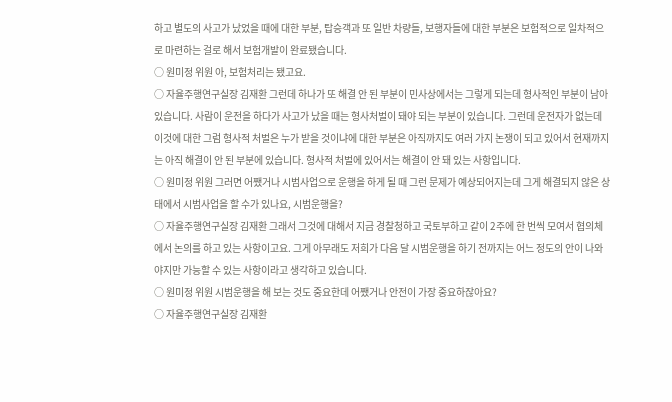하고 별도의 사고가 났었을 때에 대한 부분, 탑승객과 또 일반 차량들, 보행자들에 대한 부분은 보험적으로 일차적으로 마련하는 걸로 해서 보험개발이 완료됐습니다.
○ 원미정 위원 아, 보험처리는 됐고요.
○ 자율주행연구실장 김재환 그런데 하나가 또 해결 안 된 부분이 민사상에서는 그렇게 되는데 형사적인 부분이 남아 있습니다. 사람이 운전을 하다가 사고가 났을 때는 형사처벌이 돼야 되는 부분이 있습니다. 그런데 운전자가 없는데 이것에 대한 그럼 형사적 처벌은 누가 받을 것이냐에 대한 부분은 아직까지도 여러 가지 논쟁이 되고 있어서 현재까지는 아직 해결이 안 된 부분에 있습니다. 형사적 처벌에 있어서는 해결이 안 돼 있는 사항입니다.
○ 원미정 위원 그러면 어쨌거나 시범사업으로 운행을 하게 될 때 그런 문제가 예상되어지는데 그게 해결되지 않은 상태에서 시범사업을 할 수가 있나요, 시범운행을?
○ 자율주행연구실장 김재환 그래서 그것에 대해서 지금 경찰청하고 국토부하고 같이 2주에 한 번씩 모여서 협의체에서 논의를 하고 있는 사항이고요. 그게 아무래도 저희가 다음 달 시범운행을 하기 전까지는 어느 정도의 안이 나와야지만 가능할 수 있는 사항이라고 생각하고 있습니다.
○ 원미정 위원 시범운행을 해 보는 것도 중요한데 어쨌거나 안전이 가장 중요하잖아요?
○ 자율주행연구실장 김재환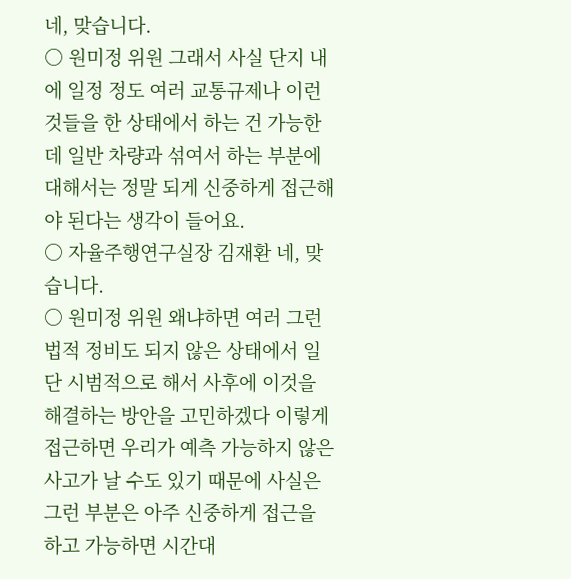네, 맞습니다.
○ 원미정 위원 그래서 사실 단지 내에 일정 정도 여러 교통규제나 이런 것들을 한 상태에서 하는 건 가능한데 일반 차량과 섞여서 하는 부분에 대해서는 정말 되게 신중하게 접근해야 된다는 생각이 들어요.
○ 자율주행연구실장 김재환 네, 맞습니다.
○ 원미정 위원 왜냐하면 여러 그런 법적 정비도 되지 않은 상태에서 일단 시범적으로 해서 사후에 이것을 해결하는 방안을 고민하겠다 이렇게 접근하면 우리가 예측 가능하지 않은 사고가 날 수도 있기 때문에 사실은 그런 부분은 아주 신중하게 접근을 하고 가능하면 시간대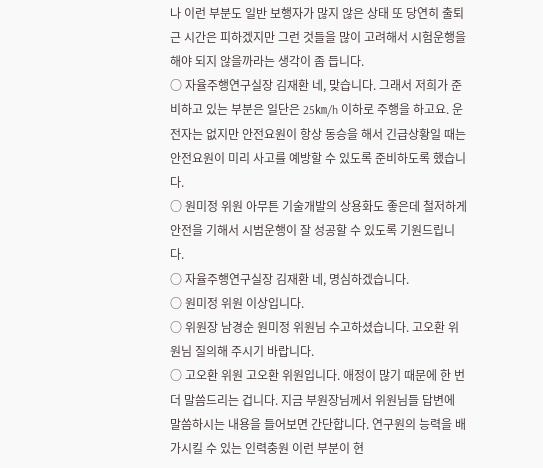나 이런 부분도 일반 보행자가 많지 않은 상태 또 당연히 출퇴근 시간은 피하겠지만 그런 것들을 많이 고려해서 시험운행을 해야 되지 않을까라는 생각이 좀 듭니다.
○ 자율주행연구실장 김재환 네, 맞습니다. 그래서 저희가 준비하고 있는 부분은 일단은 25㎞/h 이하로 주행을 하고요. 운전자는 없지만 안전요원이 항상 동승을 해서 긴급상황일 때는 안전요원이 미리 사고를 예방할 수 있도록 준비하도록 했습니다.
○ 원미정 위원 아무튼 기술개발의 상용화도 좋은데 철저하게 안전을 기해서 시범운행이 잘 성공할 수 있도록 기원드립니다.
○ 자율주행연구실장 김재환 네, 명심하겠습니다.
○ 원미정 위원 이상입니다.
○ 위원장 남경순 원미정 위원님 수고하셨습니다. 고오환 위원님 질의해 주시기 바랍니다.
○ 고오환 위원 고오환 위원입니다. 애정이 많기 때문에 한 번 더 말씀드리는 겁니다. 지금 부원장님께서 위원님들 답변에 말씀하시는 내용을 들어보면 간단합니다. 연구원의 능력을 배가시킬 수 있는 인력충원 이런 부분이 현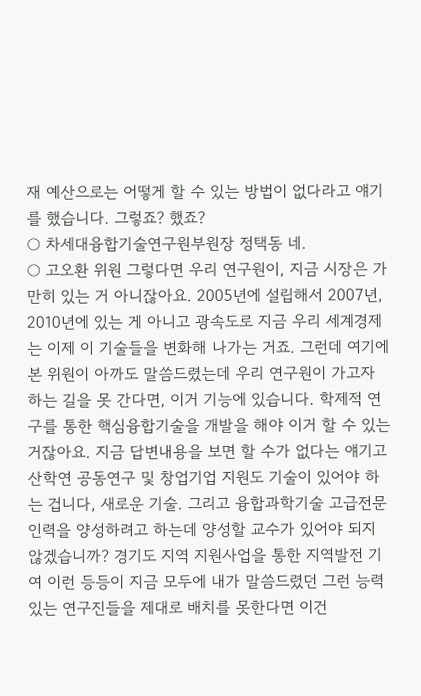재 예산으로는 어떻게 할 수 있는 방법이 없다라고 얘기를 했습니다. 그렇죠? 했죠?
○ 차세대융합기술연구원부원장 정택동 네.
○ 고오환 위원 그렇다면 우리 연구원이, 지금 시장은 가만히 있는 거 아니잖아요. 2005년에 설립해서 2007년, 2010년에 있는 게 아니고 광속도로 지금 우리 세계경제는 이제 이 기술들을 변화해 나가는 거죠. 그런데 여기에 본 위원이 아까도 말씀드렸는데 우리 연구원이 가고자 하는 길을 못 간다면, 이거 기능에 있습니다. 학제적 연구를 통한 핵심융합기술을 개발을 해야 이거 할 수 있는 거잖아요. 지금 답변내용을 보면 할 수가 없다는 얘기고 산학연 공동연구 및 창업기업 지원도 기술이 있어야 하는 겁니다, 새로운 기술. 그리고 융합과학기술 고급전문인력을 양성하려고 하는데 양성할 교수가 있어야 되지 않겠습니까? 경기도 지역 지원사업을 통한 지역발전 기여 이런 등등이 지금 모두에 내가 말씀드렸던 그런 능력 있는 연구진들을 제대로 배치를 못한다면 이건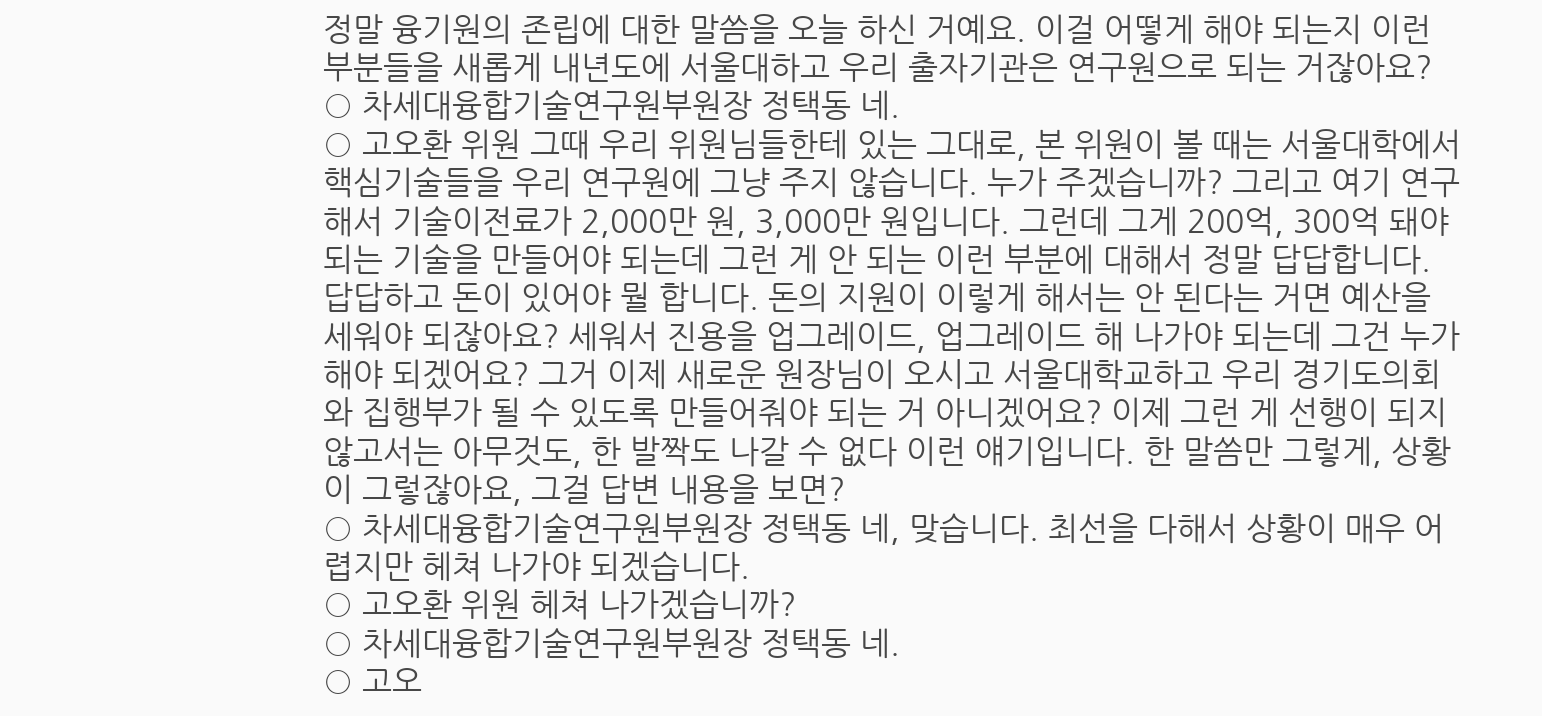정말 융기원의 존립에 대한 말씀을 오늘 하신 거예요. 이걸 어떻게 해야 되는지 이런 부분들을 새롭게 내년도에 서울대하고 우리 출자기관은 연구원으로 되는 거잖아요?
○ 차세대융합기술연구원부원장 정택동 네.
○ 고오환 위원 그때 우리 위원님들한테 있는 그대로, 본 위원이 볼 때는 서울대학에서 핵심기술들을 우리 연구원에 그냥 주지 않습니다. 누가 주겠습니까? 그리고 여기 연구해서 기술이전료가 2,000만 원, 3,000만 원입니다. 그런데 그게 200억, 300억 돼야 되는 기술을 만들어야 되는데 그런 게 안 되는 이런 부분에 대해서 정말 답답합니다. 답답하고 돈이 있어야 뭘 합니다. 돈의 지원이 이렇게 해서는 안 된다는 거면 예산을 세워야 되잖아요? 세워서 진용을 업그레이드, 업그레이드 해 나가야 되는데 그건 누가 해야 되겠어요? 그거 이제 새로운 원장님이 오시고 서울대학교하고 우리 경기도의회와 집행부가 될 수 있도록 만들어줘야 되는 거 아니겠어요? 이제 그런 게 선행이 되지 않고서는 아무것도, 한 발짝도 나갈 수 없다 이런 얘기입니다. 한 말씀만 그렇게, 상황이 그렇잖아요, 그걸 답변 내용을 보면?
○ 차세대융합기술연구원부원장 정택동 네, 맞습니다. 최선을 다해서 상황이 매우 어렵지만 헤쳐 나가야 되겠습니다.
○ 고오환 위원 헤쳐 나가겠습니까?
○ 차세대융합기술연구원부원장 정택동 네.
○ 고오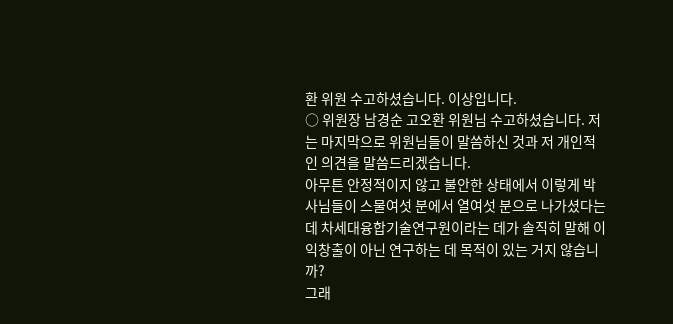환 위원 수고하셨습니다. 이상입니다.
○ 위원장 남경순 고오환 위원님 수고하셨습니다. 저는 마지막으로 위원님들이 말씀하신 것과 저 개인적인 의견을 말씀드리겠습니다.
아무튼 안정적이지 않고 불안한 상태에서 이렇게 박사님들이 스물여섯 분에서 열여섯 분으로 나가셨다는데 차세대융합기술연구원이라는 데가 솔직히 말해 이익창출이 아닌 연구하는 데 목적이 있는 거지 않습니까?
그래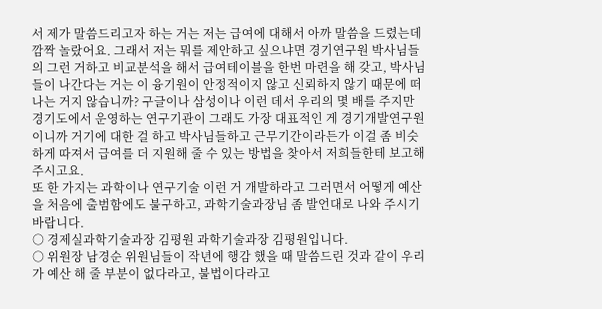서 제가 말씀드리고자 하는 거는 저는 급여에 대해서 아까 말씀을 드렸는데 깜짝 놀랐어요. 그래서 저는 뭐를 제안하고 싶으냐면 경기연구원 박사님들의 그런 거하고 비교분석을 해서 급여테이블을 한번 마련을 해 갖고, 박사님들이 나간다는 거는 이 융기원이 안정적이지 않고 신뢰하지 않기 때문에 떠나는 거지 않습니까? 구글이나 삼성이나 이런 데서 우리의 몇 배를 주지만 경기도에서 운영하는 연구기관이 그래도 가장 대표적인 게 경기개발연구원이니까 거기에 대한 걸 하고 박사님들하고 근무기간이라든가 이걸 좀 비슷하게 따져서 급여를 더 지원해 줄 수 있는 방법을 찾아서 저희들한테 보고해 주시고요.
또 한 가지는 과학이나 연구기술 이런 거 개발하라고 그러면서 어떻게 예산을 처음에 출범함에도 불구하고, 과학기술과장님 좀 발언대로 나와 주시기 바랍니다.
○ 경제실과학기술과장 김평원 과학기술과장 김평원입니다.
○ 위원장 남경순 위원님들이 작년에 행감 했을 때 말씀드린 것과 같이 우리가 예산 해 줄 부분이 없다라고, 불법이다라고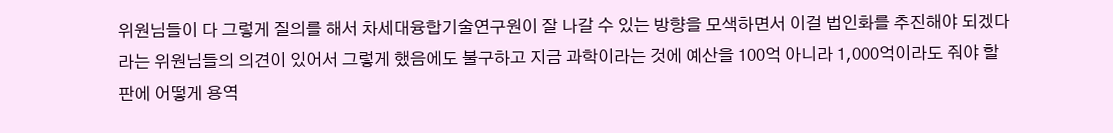위원님들이 다 그렇게 질의를 해서 차세대융합기술연구원이 잘 나갈 수 있는 방향을 모색하면서 이걸 법인화를 추진해야 되겠다라는 위원님들의 의견이 있어서 그렇게 했음에도 불구하고 지금 과학이라는 것에 예산을 100억 아니라 1,000억이라도 줘야 할 판에 어떻게 용역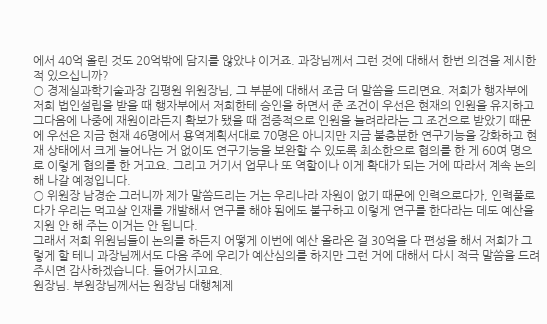에서 40억 올린 것도 20억밖에 담지를 않았냐 이거죠. 과장님께서 그런 것에 대해서 한번 의견을 제시한 적 있으십니까?
○ 경제실과학기술과장 김평원 위원장님, 그 부분에 대해서 조금 더 말씀을 드리면요. 저희가 행자부에 저희 법인설립을 받을 때 행자부에서 저희한테 승인을 하면서 준 조건이 우선은 현재의 인원을 유지하고 그다음에 나중에 재원이라든지 확보가 됐을 때 점증적으로 인원을 늘려라라는 그 조건으로 받았기 때문에 우선은 지금 현재 46명에서 용역계획서대로 70명은 아니지만 지금 불충분한 연구기능을 강화하고 현재 상태에서 크게 늘어나는 거 없이도 연구기능을 보완할 수 있도록 최소한으로 협의를 한 게 60여 명으로 이렇게 협의를 한 거고요. 그리고 거기서 업무나 또 역할이나 이게 확대가 되는 거에 따라서 계속 논의해 나갈 예정입니다.
○ 위원장 남경순 그러니까 제가 말씀드리는 거는 우리나라 자원이 없기 때문에 인력으로다가, 인력풀로다가 우리는 먹고살 인재를 개발해서 연구를 해야 됨에도 불구하고 이렇게 연구를 한다라는 데도 예산을 지원 안 해 주는 이거는 안 됩니다.
그래서 저희 위원님들이 논의를 하든지 어떻게 이번에 예산 올라온 걸 30억을 다 편성을 해서 저희가 그렇게 할 테니 과장님께서도 다음 주에 우리가 예산심의를 하지만 그런 거에 대해서 다시 적극 말씀을 드려 주시면 감사하겠습니다. 들어가시고요.
원장님. 부원장님께서는 원장님 대행체제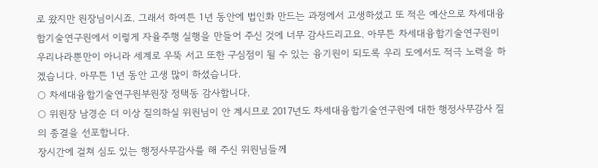로 왔지만 원장님이시죠. 그래서 하여튼 1년 동안에 법인화 만드는 과정에서 고생하셨고 또 적은 예산으로 차세대융합기술연구원에서 이렇게 자율주행 실행을 만들어 주신 것에 너무 감사드리고요. 아무튼 차세대융합기술연구원이 우리나라뿐만이 아니라 세계로 우뚝 서고 또한 구심점이 될 수 있는 융기원이 되도록 우리 도에서도 적극 노력을 하겠습니다. 아무튼 1년 동안 고생 많이 하셨습니다.
○ 차세대융합기술연구원부원장 정택동 감사합니다.
○ 위원장 남경순 더 이상 질의하실 위원님이 안 계시므로 2017년도 차세대융합기술연구원에 대한 행정사무감사 질의 종결을 선포합니다.
장시간에 걸쳐 심도 있는 행정사무감사를 해 주신 위원님들께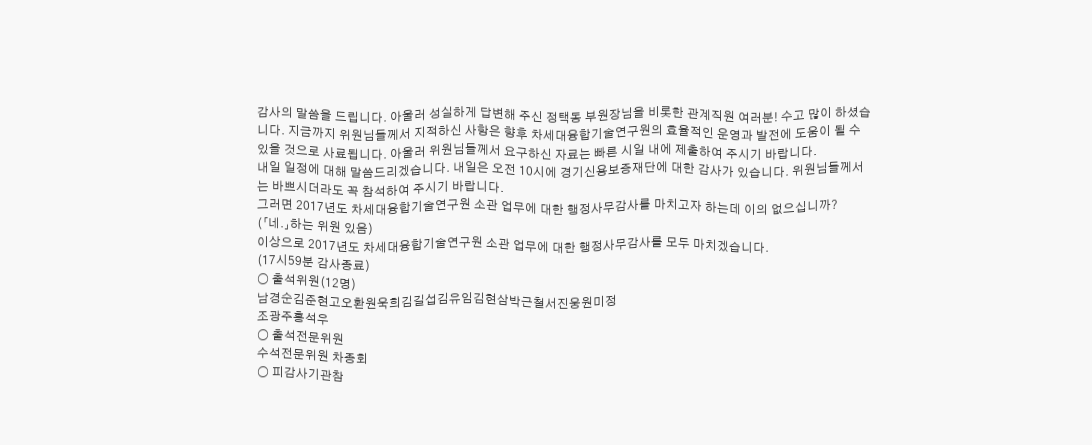감사의 말씀을 드립니다. 아울러 성실하게 답변해 주신 정택동 부원장님을 비롯한 관계직원 여러분! 수고 많이 하셨습니다. 지금까지 위원님들께서 지적하신 사항은 향후 차세대융합기술연구원의 효율적인 운영과 발전에 도움이 될 수 있을 것으로 사료됩니다. 아울러 위원님들께서 요구하신 자료는 빠른 시일 내에 제출하여 주시기 바랍니다.
내일 일정에 대해 말씀드리겠습니다. 내일은 오전 10시에 경기신용보증재단에 대한 감사가 있습니다. 위원님들께서는 바쁘시더라도 꼭 참석하여 주시기 바랍니다.
그러면 2017년도 차세대융합기술연구원 소관 업무에 대한 행정사무감사를 마치고자 하는데 이의 없으십니까?
(「네.」하는 위원 있음)
이상으로 2017년도 차세대융합기술연구원 소관 업무에 대한 행정사무감사를 모두 마치겠습니다.
(17시59분 감사종료)
○ 출석위원(12명)
남경순김준현고오환원욱희김길섭김유임김현삼박근철서진웅원미정
조광주홍석우
○ 출석전문위원
수석전문위원 차종회
○ 피감사기관참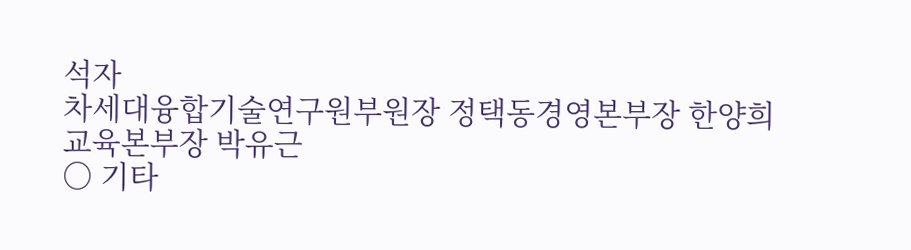석자
차세대융합기술연구원부원장 정택동경영본부장 한양희
교육본부장 박유근
○ 기타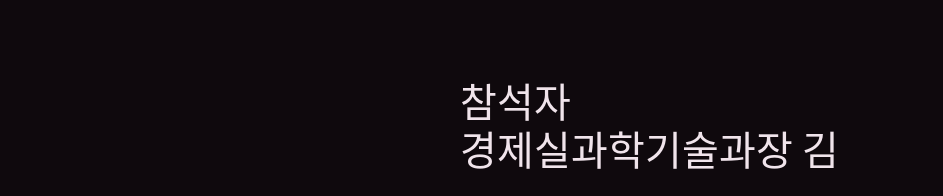참석자
경제실과학기술과장 김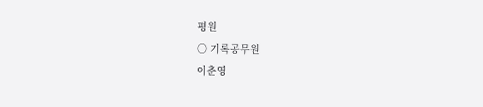평원
○ 기록공무원
이춘영